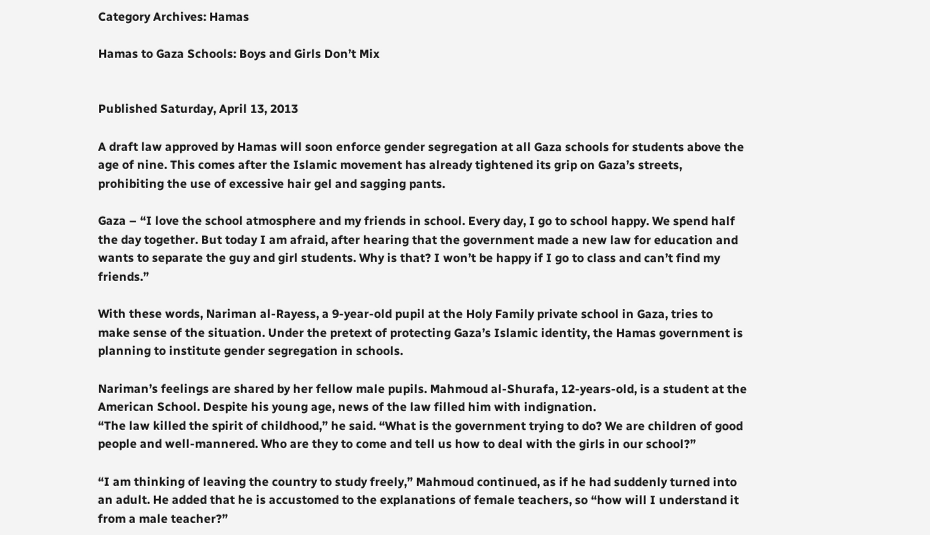Category Archives: Hamas

Hamas to Gaza Schools: Boys and Girls Don’t Mix


Published Saturday, April 13, 2013

A draft law approved by Hamas will soon enforce gender segregation at all Gaza schools for students above the age of nine. This comes after the Islamic movement has already tightened its grip on Gaza’s streets, prohibiting the use of excessive hair gel and sagging pants.

Gaza – “I love the school atmosphere and my friends in school. Every day, I go to school happy. We spend half the day together. But today I am afraid, after hearing that the government made a new law for education and wants to separate the guy and girl students. Why is that? I won’t be happy if I go to class and can’t find my friends.”

With these words, Nariman al-Rayess, a 9-year-old pupil at the Holy Family private school in Gaza, tries to make sense of the situation. Under the pretext of protecting Gaza’s Islamic identity, the Hamas government is planning to institute gender segregation in schools.

Nariman’s feelings are shared by her fellow male pupils. Mahmoud al-Shurafa, 12-years-old, is a student at the American School. Despite his young age, news of the law filled him with indignation.
“The law killed the spirit of childhood,” he said. “What is the government trying to do? We are children of good people and well-mannered. Who are they to come and tell us how to deal with the girls in our school?”

“I am thinking of leaving the country to study freely,” Mahmoud continued, as if he had suddenly turned into an adult. He added that he is accustomed to the explanations of female teachers, so “how will I understand it from a male teacher?”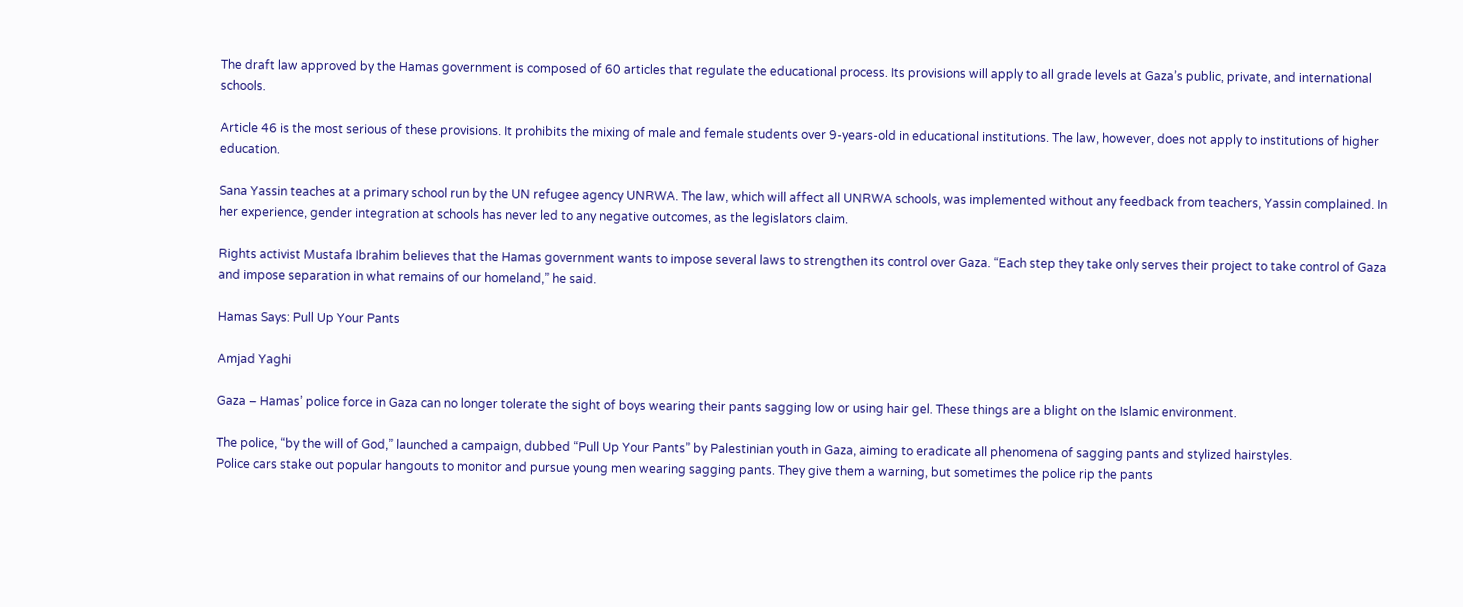The draft law approved by the Hamas government is composed of 60 articles that regulate the educational process. Its provisions will apply to all grade levels at Gaza’s public, private, and international schools.

Article 46 is the most serious of these provisions. It prohibits the mixing of male and female students over 9-years-old in educational institutions. The law, however, does not apply to institutions of higher education.

Sana Yassin teaches at a primary school run by the UN refugee agency UNRWA. The law, which will affect all UNRWA schools, was implemented without any feedback from teachers, Yassin complained. In her experience, gender integration at schools has never led to any negative outcomes, as the legislators claim.

Rights activist Mustafa Ibrahim believes that the Hamas government wants to impose several laws to strengthen its control over Gaza. “Each step they take only serves their project to take control of Gaza and impose separation in what remains of our homeland,” he said.

Hamas Says: Pull Up Your Pants

Amjad Yaghi

Gaza – Hamas’ police force in Gaza can no longer tolerate the sight of boys wearing their pants sagging low or using hair gel. These things are a blight on the Islamic environment.

The police, “by the will of God,” launched a campaign, dubbed “Pull Up Your Pants” by Palestinian youth in Gaza, aiming to eradicate all phenomena of sagging pants and stylized hairstyles.
Police cars stake out popular hangouts to monitor and pursue young men wearing sagging pants. They give them a warning, but sometimes the police rip the pants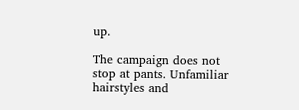up.

The campaign does not stop at pants. Unfamiliar hairstyles and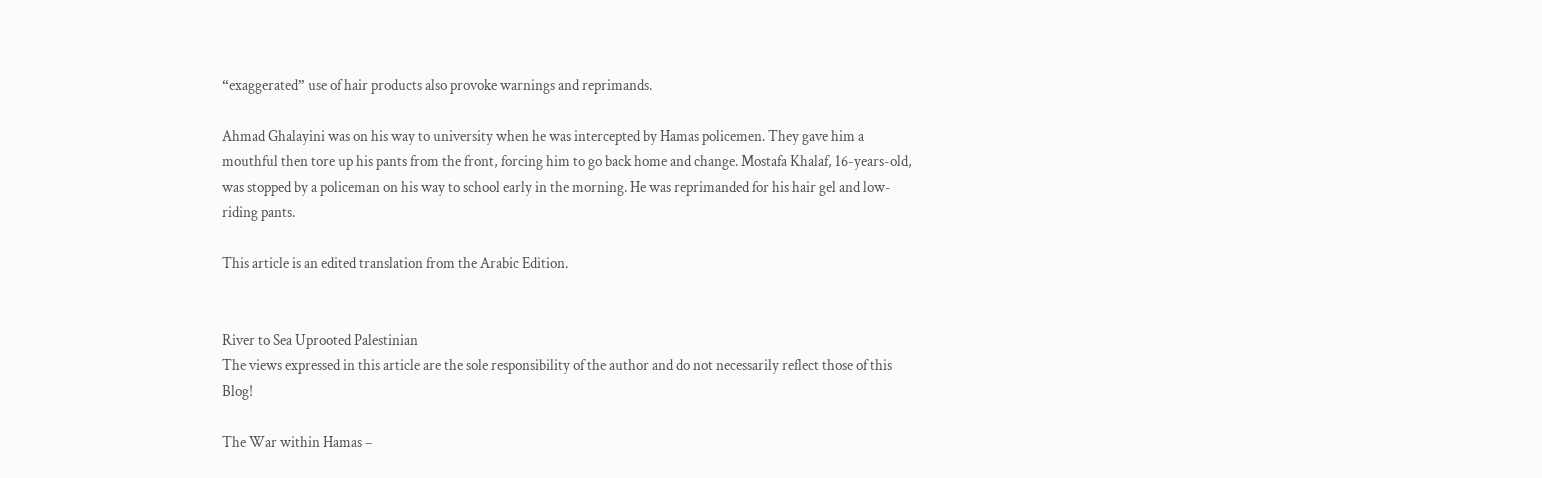“exaggerated” use of hair products also provoke warnings and reprimands.

Ahmad Ghalayini was on his way to university when he was intercepted by Hamas policemen. They gave him a mouthful then tore up his pants from the front, forcing him to go back home and change. Mostafa Khalaf, 16-years-old, was stopped by a policeman on his way to school early in the morning. He was reprimanded for his hair gel and low-riding pants.

This article is an edited translation from the Arabic Edition.


River to Sea Uprooted Palestinian
The views expressed in this article are the sole responsibility of the author and do not necessarily reflect those of this Blog!

The War within Hamas –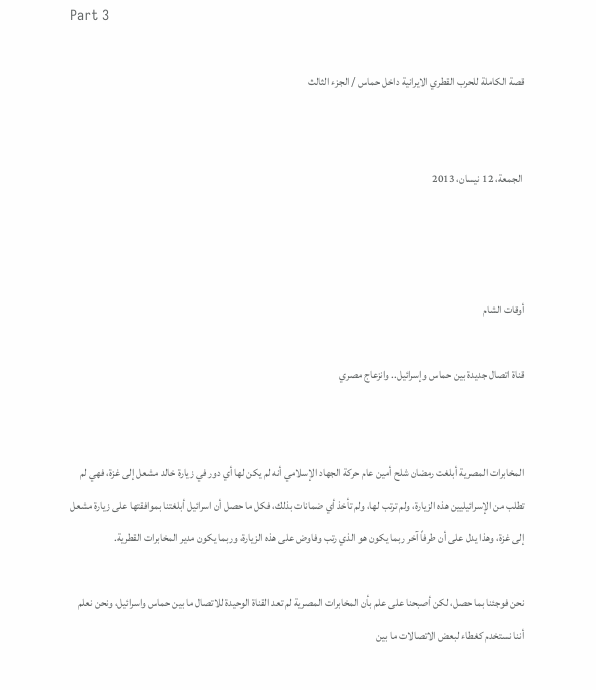Part 3

قصة الكاملة للحرب القطري الايرانية داخل حماس / الجزء الثالث


 الجمعة، 12 نيسان، 2013



أوقات الشام

قناة اتصال جديدة بين حماس وإسرائيل.. وانزعاج مصري


المخابرات المصرية أبلغت رمضان شلح أمين عام حركة الجهاد الإسلامي أنه لم يكن لها أي دور في زيارة خالد مشعل إلى غزة، فهي لم تطلب من الإسرائيليين هذه الزيارة، ولم ترتب لها، ولم تأخذ أي ضمانات بذلك، فكل ما حصل أن اسرائيل أبلغتنا بموافقتها على زيارة مشعل إلى غزة، وهذا يدل على أن طرفاً آخر ربما يكون هو الذي رتب وفاوض على هذه الزيارة، وربما يكون مدير المخابرات القطرية.

نحن فوجئنا بما حصل، لكن أصبحنا على علم بأن المخابرات المصرية لم تعد القناة الوحيدة للاتصال ما بين حماس واسرائيل، ونحن نعلم أننا نستخدم كغطاء لبعض الاتصالات ما بين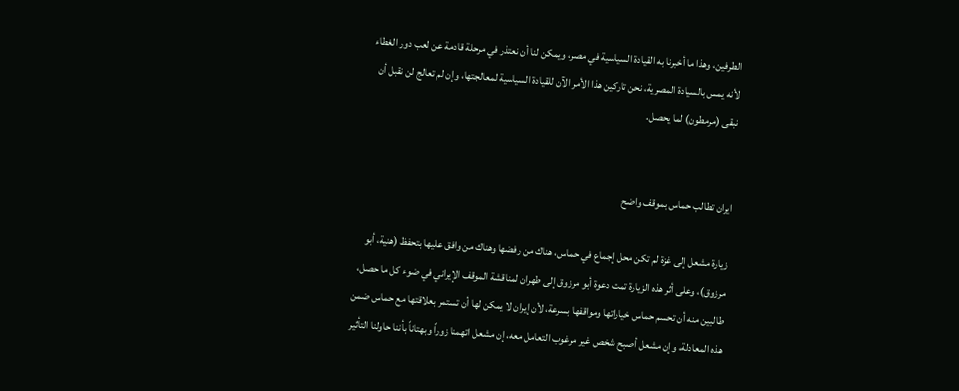الطرفين، وهذا ما أخبرنا به القيادة السياسية في مصر، ويمكن لنا أن نعتذر في مرحلة قادمة عن لعب دور الغطاء لأنه يمس بالسيادة المصرية، نحن تاركين هذا الأمر الآن للقيادة السياسية لمعالجتها، وإن لم تعالج لن نقبل أن نبقى (مرمطون) لما يحصل.


ايران تطالب حماس بموقف واضح

زيارة مشعل إلى غزة لم تكن محل إجماع في حماس، هناك من رفضها وهناك من وافق عليها بتحفظ (هنية، أبو مرزوق)، وعلى أثر هذه الزيارة تمت دعوة أبو مرزوق إلى طهران لمناقشة الموقف الإيراني في ضوء كل ما حصل، طالبين منه أن تحسم حماس خياراتها ومواقفها بسرعة، لأن إيران لا يمكن لها أن تستمر بعلاقتها مع حماس ضمن هذه المعادلة، وإن مشعل أصبح شخص غير مرغوب التعامل معه، إن مشعل اتهمنا زوراً وبهتاناً بأننا حاولنا التأثير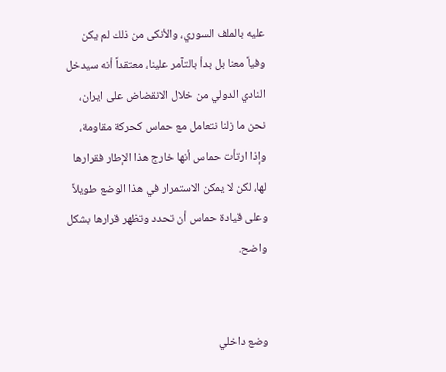عليه بالملف السوري، والأنكى من ذلك لم يكن وفياً معنا بل بدأ بالتآمر علينا، معتقداً أنه سيدخل النادي الدولي من خلال الانقضاض على ايران، نحن ما زلنا نتعامل مع حماس كحركة مقاومة، وإذا ارتأت حماس أنها خارج هذا الإطار فقرارها لها، لكن لا يمكن الاستمرار في هذا الوضع طويلاً وعلى قيادة حماس أن تحدد وتظهر قرارها بشكل واضح.


وضع داخلي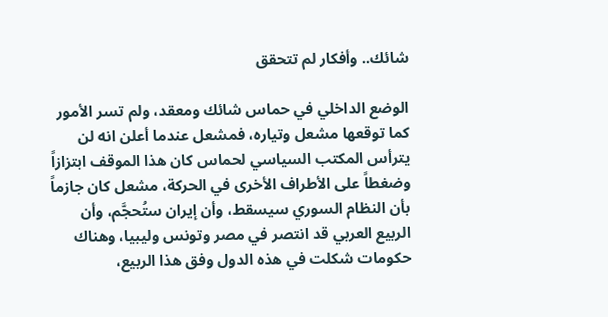شائك.. وأفكار لم تتحقق

الوضع الداخلي في حماس شائك ومعقد، ولم تسر الأمور كما توقعها مشعل وتياره، فمشعل عندما أعلن انه لن يترأس المكتب السياسي لحماس كان هذا الموقف ابتزازاً وضغطاً على الأطراف الأخرى في الحركة، مشعل كان جازماً بأن النظام السوري سيسقط، وأن إيران ستُحجَّم، وأن الربيع العربي قد انتصر في مصر وتونس وليبيا، وهناك حكومات شكلت في هذه الدول وفق هذا الربيع،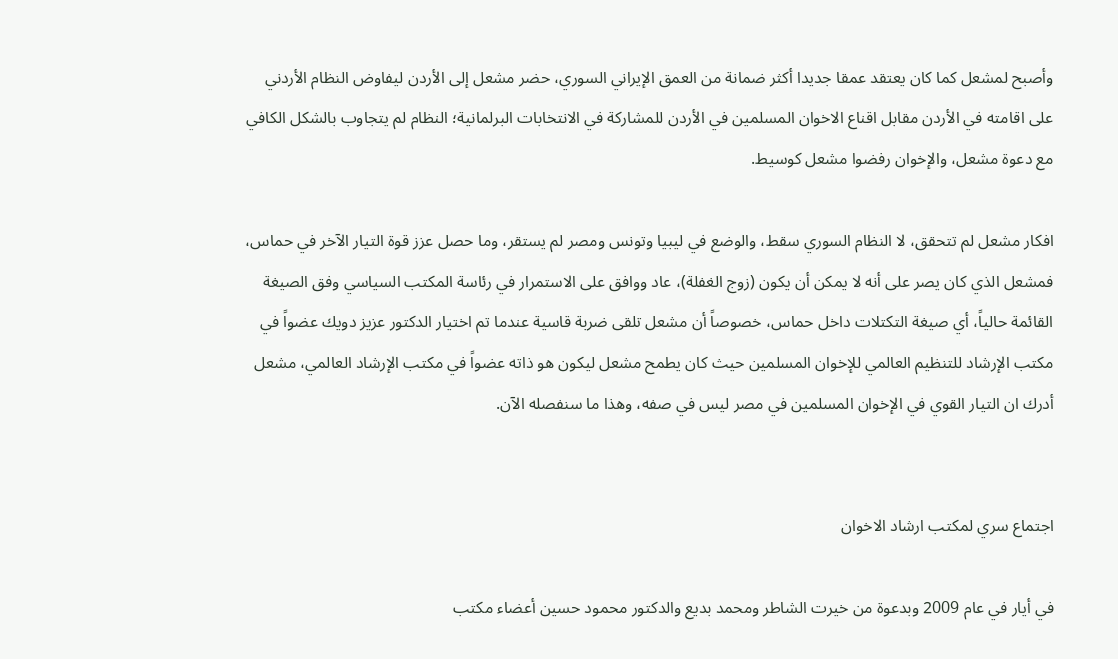وأصبح لمشعل كما كان يعتقد عمقا جديدا أكثر ضمانة من العمق الإيراني السوري، حضر مشعل إلى الأردن ليفاوض النظام الأردني على اقامته في الأردن مقابل اقناع الاخوان المسلمين في الأردن للمشاركة في الانتخابات البرلمانية؛ النظام لم يتجاوب بالشكل الكافي مع دعوة مشعل، والإخوان رفضوا مشعل كوسيط.

افكار مشعل لم تتحقق، لا النظام السوري سقط، والوضع في ليبيا وتونس ومصر لم يستقر، وما حصل عزز قوة التيار الآخر في حماس، فمشعل الذي كان يصر على أنه لا يمكن أن يكون (زوج الغفلة)، عاد ووافق على الاستمرار في رئاسة المكتب السياسي وفق الصيغة القائمة حالياً، أي صيغة التكتلات داخل حماس، خصوصاً أن مشعل تلقى ضربة قاسية عندما تم اختيار الدكتور عزيز دويك عضواً في مكتب الإرشاد للتنظيم العالمي للإخوان المسلمين حيث كان يطمح مشعل ليكون هو ذاته عضواً في مكتب الإرشاد العالمي، مشعل أدرك ان التيار القوي في الإخوان المسلمين في مصر ليس في صفه، وهذا ما سنفصله الآن.


اجتماع سري لمكتب ارشاد الاخوان

في أيار في عام 2009 وبدعوة من خيرت الشاطر ومحمد بديع والدكتور محمود حسين أعضاء مكتب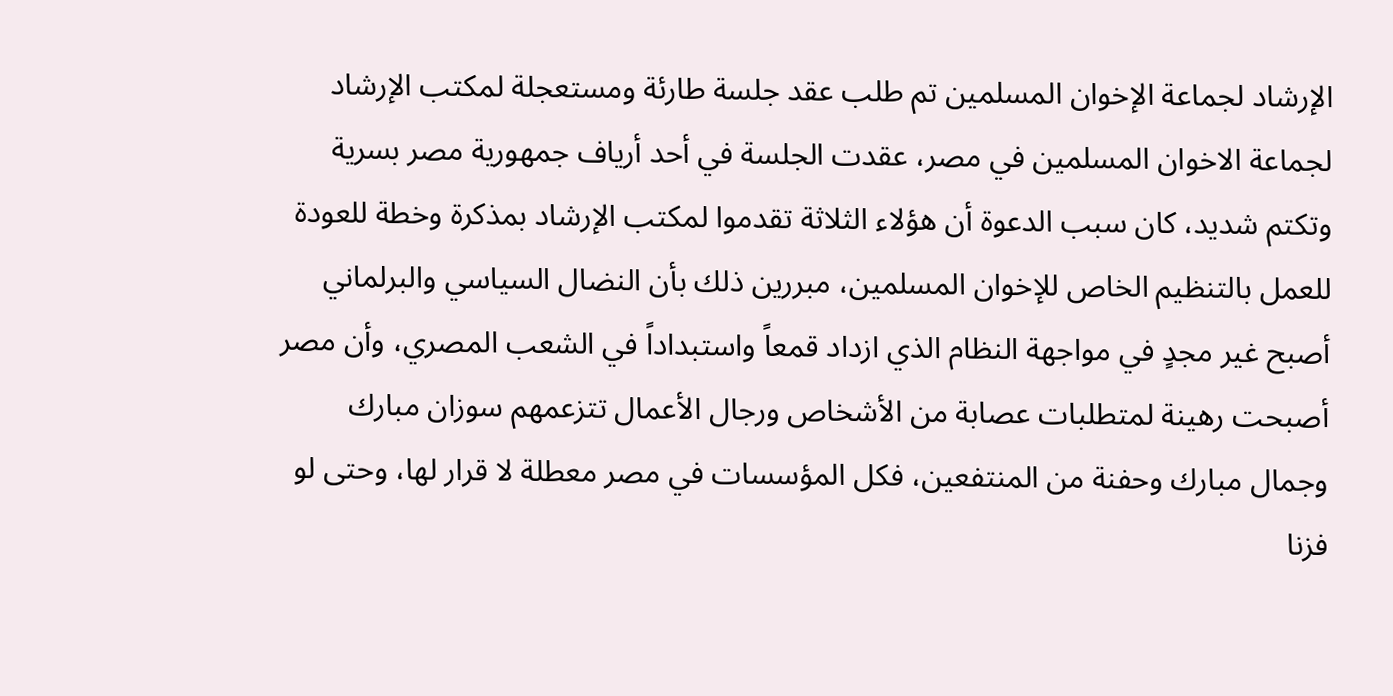الإرشاد لجماعة الإخوان المسلمين تم طلب عقد جلسة طارئة ومستعجلة لمكتب الإرشاد لجماعة الاخوان المسلمين في مصر، عقدت الجلسة في أحد أرياف جمهورية مصر بسرية وتكتم شديد، كان سبب الدعوة أن هؤلاء الثلاثة تقدموا لمكتب الإرشاد بمذكرة وخطة للعودة للعمل بالتنظيم الخاص للإخوان المسلمين، مبررين ذلك بأن النضال السياسي والبرلماني أصبح غير مجدٍ في مواجهة النظام الذي ازداد قمعاً واستبداداً في الشعب المصري، وأن مصر أصبحت رهينة لمتطلبات عصابة من الأشخاص ورجال الأعمال تتزعمهم سوزان مبارك وجمال مبارك وحفنة من المنتفعين، فكل المؤسسات في مصر معطلة لا قرار لها، وحتى لو فزنا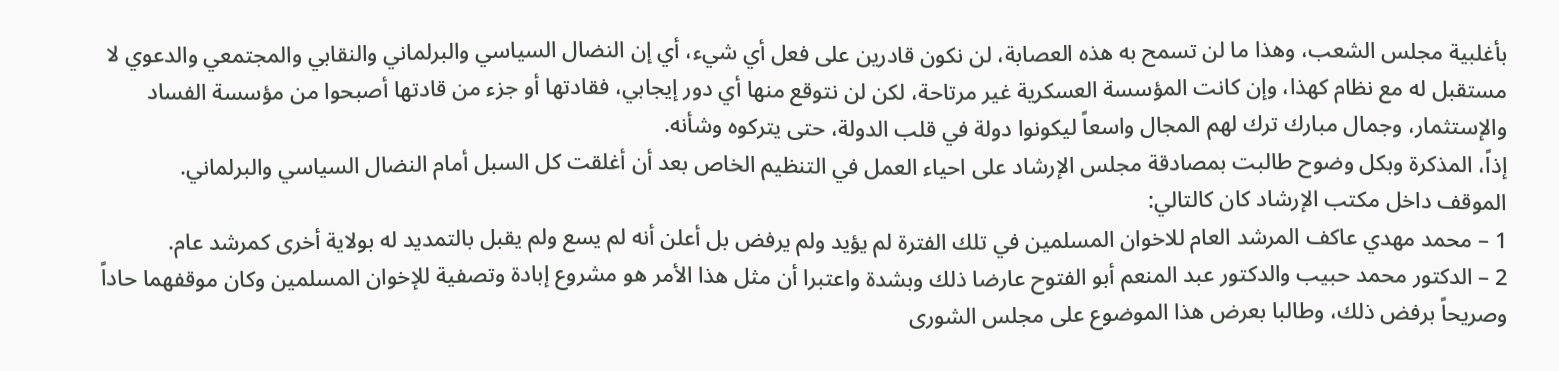بأغلبية مجلس الشعب، وهذا ما لن تسمح به هذه العصابة، لن نكون قادرين على فعل أي شيء، أي إن النضال السياسي والبرلماني والنقابي والمجتمعي والدعوي لا مستقبل له مع نظام كهذا، وإن كانت المؤسسة العسكرية غير مرتاحة، لكن لن نتوقع منها أي دور إيجابي، فقادتها أو جزء من قادتها أصبحوا من مؤسسة الفساد والإستثمار، وجمال مبارك ترك لهم المجال واسعاً ليكونوا دولة في قلب الدولة، حتى يتركوه وشأنه.
إذاً، المذكرة وبكل وضوح طالبت بمصادقة مجلس الإرشاد على احياء العمل في التنظيم الخاص بعد أن أغلقت كل السبل أمام النضال السياسي والبرلماني.
الموقف داخل مكتب الإرشاد كان كالتالي:
1 – محمد مهدي عاكف المرشد العام للاخوان المسلمين في تلك الفترة لم يؤيد ولم يرفض بل أعلن أنه لم يسع ولم يقبل بالتمديد له بولاية أخرى كمرشد عام.
2 – الدكتور محمد حبيب والدكتور عبد المنعم أبو الفتوح عارضا ذلك وبشدة واعتبرا أن مثل هذا الأمر هو مشروع إبادة وتصفية للإخوان المسلمين وكان موقفهما حاداً وصريحاً برفض ذلك، وطالبا بعرض هذا الموضوع على مجلس الشورى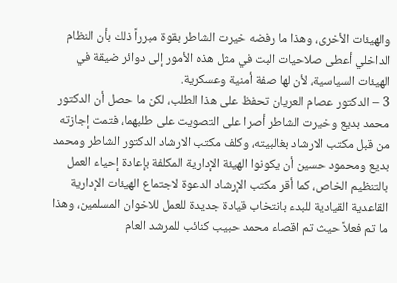والهيئات الأخرى، وهذا ما رفضه خيرت الشاطر بقوة مبرراً ذلك بأن النظام الداخلي أعطى صلاحيات البت في مثل هذه الأمور إلى دوائر ضيقة في الهيئات السياسية، لأن لها صفة أمنية وعسكرية.
3 – الدكتور عصام العريان تحفظ على هذا الطلب، لكن ما حصل أن الدكتور محمد بديع وخيرت الشاطر أصرا على التصويت على طلبهما، فتمت إجازته من قبل مكتب الارشاد بغالبيته، وكلف مكتب الارشاد الدكتور الشاطر ومحمد بديع ومحمود حسين أن يكونوا الهيئة الإدارية المكلفة بإعادة إحياء العمل بالتنظيم الخاص، كما أقر مكتب الإرشاد الدعوة لاجتماع الهيئات الإدارية القاعدية القيادية للبدء بانتخاب قيادة جديدة للعمل للاخوان المسلمين، وهذا ما تم فعلاً حيث تم اقصاء محمد حبيب كنائب للمرشد العام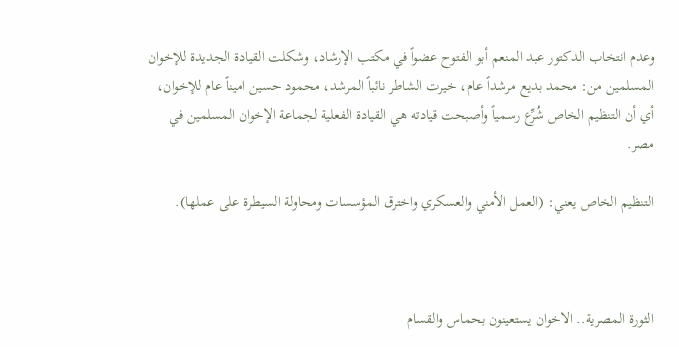وعدم انتخاب الدكتور عبد المنعم أبو الفتوح عضواً في مكتب الإرشاد، وشكلت القيادة الجديدة للإخوان المسلمين من: محمد بديع مرشداً عام، خيرت الشاطر نائباً المرشد، محمود حسين اميناً عام للإخوان، أي أن التنظيم الخاص شُرِّع رسمياً وأصبحت قيادته هي القيادة الفعلية لجماعة الإخوان المسلمين في مصر.

التنظيم الخاص يعني: (العمل الأمني والعسكري واخترق المؤسسات ومحاولة السيطرة على عملها).



الثورة المصرية.. الاخوان يستعينون بحماس والقسام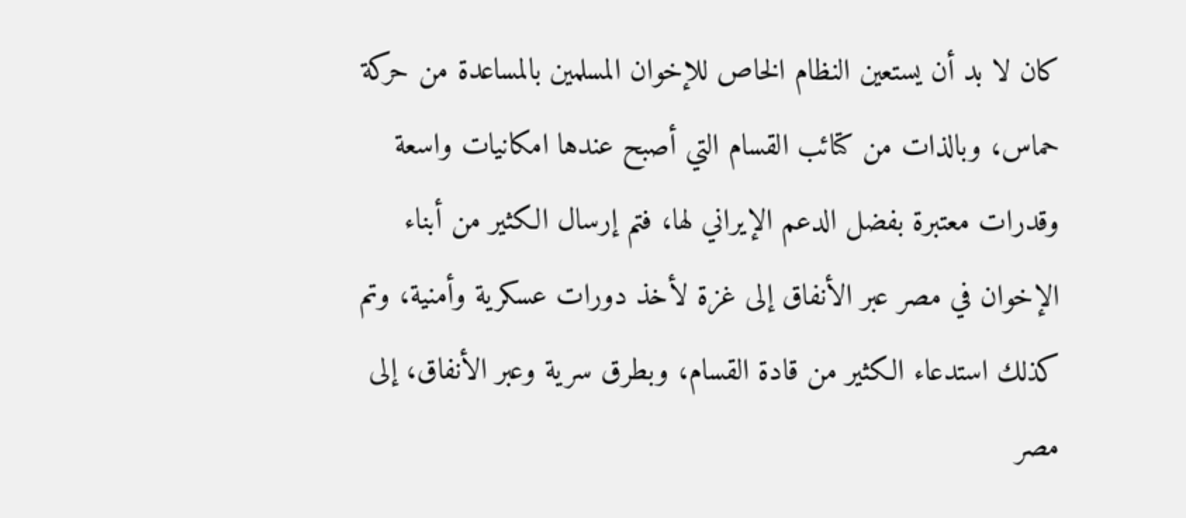كان لا بد أن يستعين النظام الخاص للإخوان المسلمين بالمساعدة من حركة حماس، وبالذات من كتائب القسام التي أصبح عندها امكانيات واسعة وقدرات معتبرة بفضل الدعم الإيراني لها، فتم إرسال الكثير من أبناء الإخوان في مصر عبر الأنفاق إلى غزة لأخذ دورات عسكرية وأمنية، وتم كذلك استدعاء الكثير من قادة القسام، وبطرق سرية وعبر الأنفاق، إلى مصر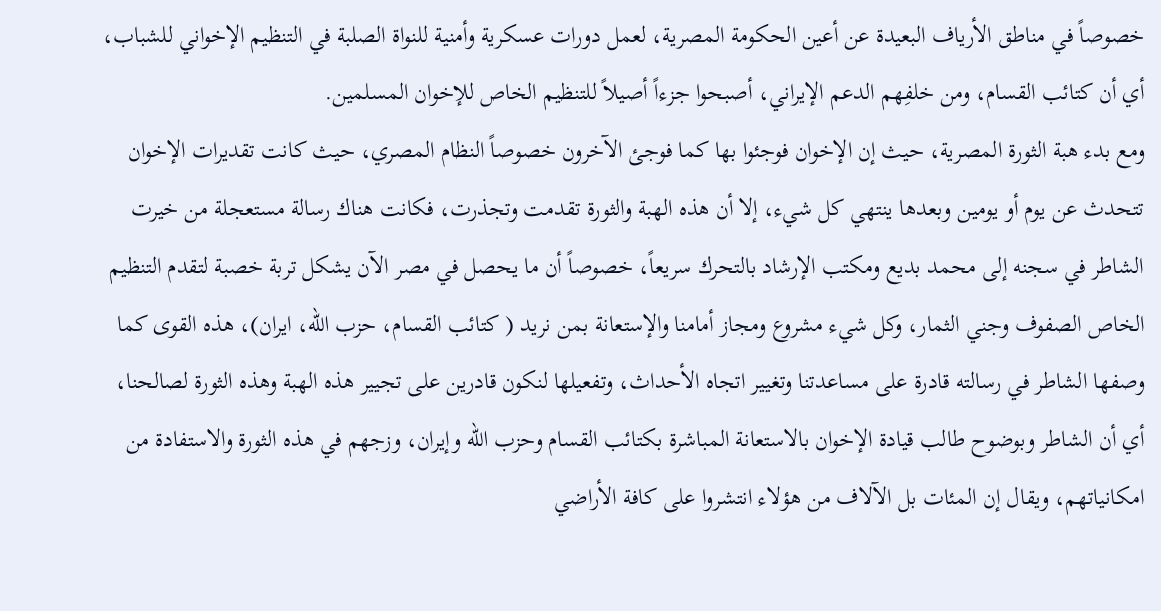خصوصاً في مناطق الأرياف البعيدة عن أعين الحكومة المصرية، لعمل دورات عسكرية وأمنية للنواة الصلبة في التنظيم الإخواني للشباب، أي أن كتائب القسام، ومن خلفِهم الدعم الإيراني، أصبحوا جزءاً أصيلاً للتنظيم الخاص للإخوان المسلمين.
ومع بدء هبة الثورة المصرية، حيث إن الإخوان فوجئوا بها كما فوجئ الآخرون خصوصاً النظام المصري، حيث كانت تقديرات الإخوان تتحدث عن يوم أو يومين وبعدها ينتهي كل شيء، إلا أن هذه الهبة والثورة تقدمت وتجذرت، فكانت هناك رسالة مستعجلة من خيرت الشاطر في سجنه إلى محمد بديع ومكتب الإرشاد بالتحرك سريعاً، خصوصاً أن ما يحصل في مصر الآن يشكل تربة خصبة لتقدم التنظيم الخاص الصفوف وجني الثمار، وكل شيء مشروع ومجاز أمامنا والإستعانة بمن نريد ( كتائب القسام، حزب الله، ايران)، هذه القوى كما وصفها الشاطر في رسالته قادرة على مساعدتنا وتغيير اتجاه الأحداث، وتفعيلها لنكون قادرين على تجيير هذه الهبة وهذه الثورة لصالحنا، أي أن الشاطر وبوضوح طالب قيادة الإخوان بالاستعانة المباشرة بكتائب القسام وحزب الله وإيران، وزجهم في هذه الثورة والاستفادة من امكانياتهم، ويقال إن المئات بل الآلاف من هؤلاء انتشروا على كافة الأراضي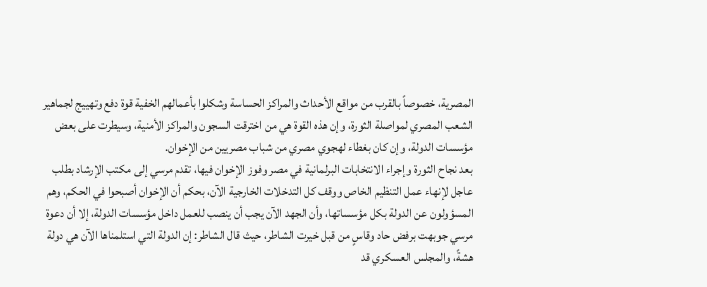المصرية، خصوصاً بالقرب من مواقع الأحداث والمراكز الحساسة وشكلوا بأعمالهم الخفية قوة دفع وتهييج لجماهير الشعب المصري لمواصلة الثورة، وإن هذه القوة هي من اخترقت السجون والمراكز الأمنية، وسيطرت على بعض مؤسسات الدولة، وإن كان بغطاء لهجوي مصري من شباب مصريين من الإخوان.
بعد نجاح الثورة وإجراء الانتخابات البرلمانية في مصر وفوز الإخوان فيها، تقدم مرسي إلى مكتب الإرشاد بطلب عاجل لإنهاء عمل التنظيم الخاص ووقف كل التدخلات الخارجية الآن، بحكم أن الإخوان أصبحوا في الحكم، وهم المسؤولون عن الدولة بكل مؤسساتها، وأن الجهد الآن يجب أن ينصب للعمل داخل مؤسسات الدولة، إلا أن دعوة مرسي جوبهت برفض حاد وقاسٍ من قبل خيرت الشاطر، حيث قال الشاطر: إن الدولة التي استلمناها الآن هي دولة هشةً، والمجلس العسكري قد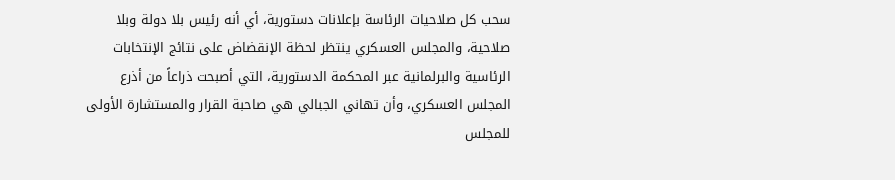سحب كل صلاحيات الرئاسة بإعلانات دستورية، أي أنه رئيس بلا دولة وبلا صلاحية، والمجلس العسكري ينتظر لحظة الإنقضاض على نتائج الإنتخابات الرئاسية والبرلمانية عبر المحكمة الدستورية، التي أصبحت ذراعاً من أذرع المجلس العسكري، وأن تهاني الجبالي هي صاحبة القرار والمستشارة الأولى للمجلس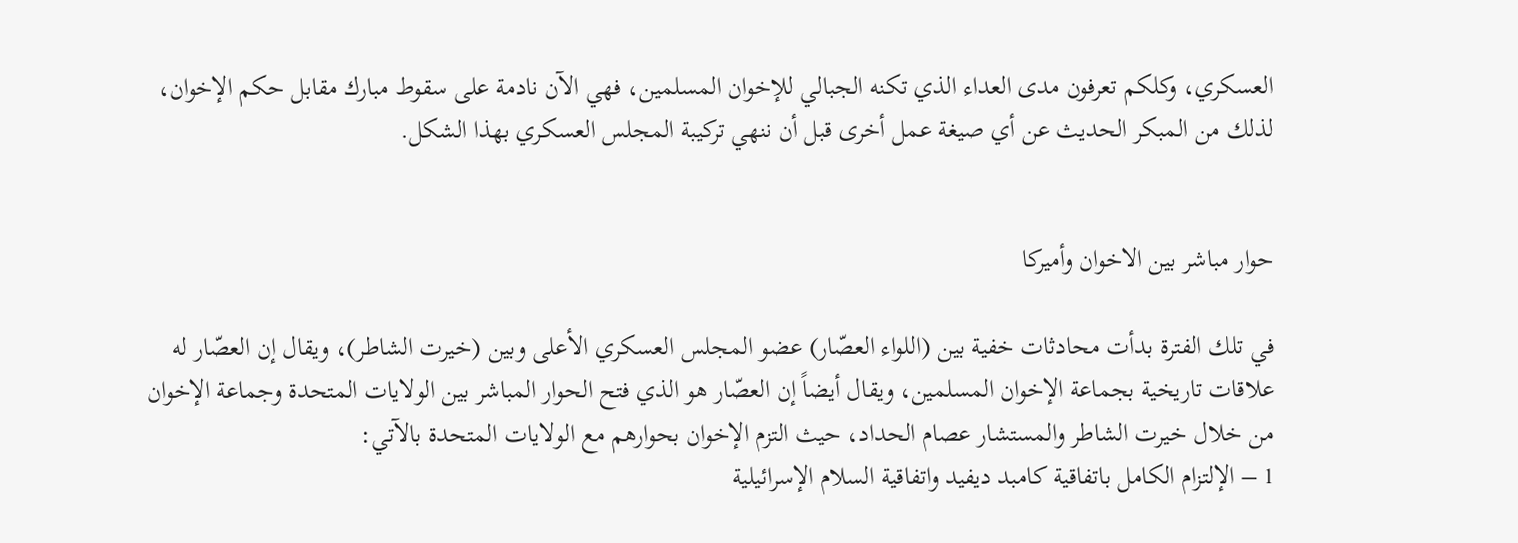العسكري، وكلكم تعرفون مدى العداء الذي تكنه الجبالي للإخوان المسلمين، فهي الآن نادمة على سقوط مبارك مقابل حكم الإخوان، لذلك من المبكر الحديث عن أي صيغة عمل أخرى قبل أن ننهي تركيبة المجلس العسكري بهذا الشكل.


حوار مباشر بين الاخوان وأميركا

في تلك الفترة بدأت محادثات خفية بين (اللواء العصّار) عضو المجلس العسكري الأعلى وبين (خيرت الشاطر)، ويقال إن العصّار له علاقات تاريخية بجماعة الإخوان المسلمين، ويقال أيضاً إن العصّار هو الذي فتح الحوار المباشر بين الولايات المتحدة وجماعة الإخوان من خلال خيرت الشاطر والمستشار عصام الحداد، حيث التزم الإخوان بحوارهم مع الولايات المتحدة بالآتي:
1 – الإلتزام الكامل باتفاقية كامبد ديفيد واتفاقية السلام الإسرائيلية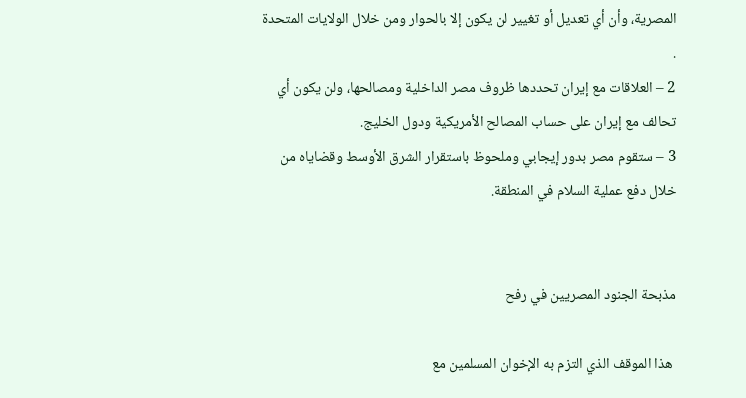المصرية، وأن أي تعديل أو تغيير لن يكون إلا بالحوار ومن خلال الولايات المتحدة .
2 – العلاقات مع إيران تحددها ظروف مصر الداخلية ومصالحها، ولن يكون أي تحالف مع إيران على حساب المصالح الأمريكية ودول الخليج.
3 – ستقوم مصر بدور إيجابي وملحوظ باستقرار الشرق الأوسط وقضاياه من خلال دفع عملية السلام في المنطقة.


مذبحة الجنود المصريين في رفح

 هذا الموقف الذي التزم به الإخوان المسلمين مع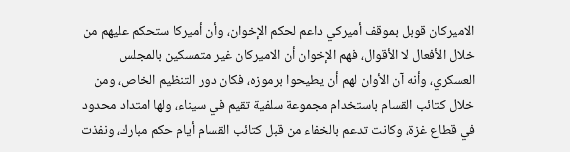الاميركان قوبل بموقف أميركي داعم لحكم الإخوان، وأن أميركا ستحكم عليهم من خلال الأفعال لا الأقوال، فهم الإخوان أن الاميركان غير متمسكين بالمجلس العسكري، وأنه آن الأوان لهم أن يطيحوا برموزه، فكان دور التنظيم الخاص، ومن خلال كتائب القسام باستخدام مجموعة سلفية تقيم في سيناء، ولها امتداد محدود في قطاع غزة، وكانت تدعم بالخفاء من قبل كتائب القسام أيام حكم مبارك، ونفذت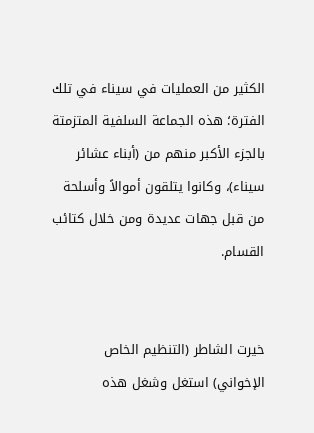الكثير من العمليات في سيناء في تلك الفترة؛ هذه الجماعة السلفية المتزمتة بالجزء الأكبر منهم من (أبناء عشائر سيناء)، وكانوا يتلقون أموالاً وأسلحة من قبل جهات عديدة ومن خلال كتائب القسام.


خيرت الشاطر (التنظيم الخاص الإخواني) استغل وشغل هذه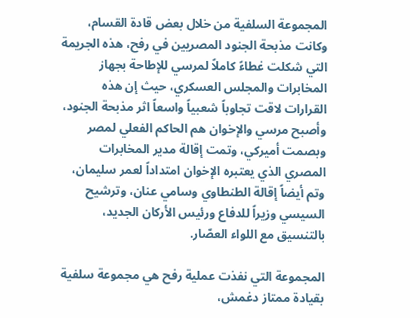المجموعة السلفية من خلال بعض قادة القسام، وكانت مذبحة الجنود المصريين في رفح، هذه الجريمة التي شكلت غطاءً كاملاً لمرسي للإطاحة بجهاز المخابرات والمجلس العسكري، حيث إن هذه القرارات لاقت تجاوباً شعبياً واسعاً اثر مذبحة الجنود، وأصبح مرسي والإخوان هم الحاكم الفعلي لمصر وبصمت أميركي، وتمت إقالة مدير المخابرات المصري الذي يعتبره الإخوان امتداداً لعمر سليمان، وتم أيضاً إقالة الطنطاوي وسامي عنان، وترشيح السيسي وزيراً للدفاع ورئيس الأركان الجديد، بالتنسيق مع اللواء العصّار.

المجموعة التي نفذت عملية رفح هي مجموعة سلفية بقيادة ممتاز دغمش،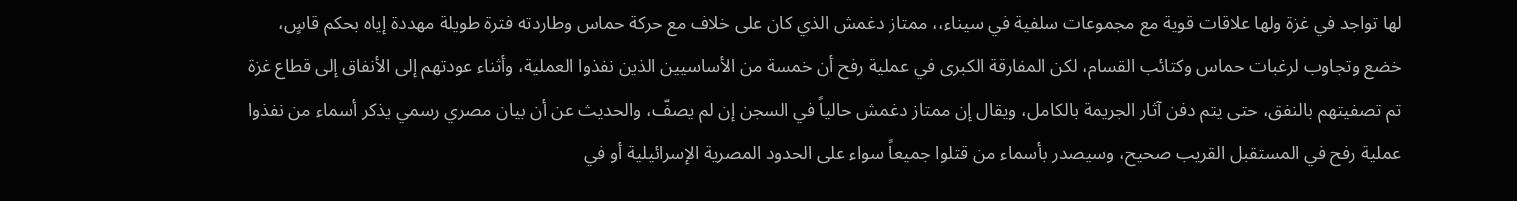لها تواجد في غزة ولها علاقات قوية مع مجموعات سلفية في سيناء،، ممتاز دغمش الذي كان على خلاف مع حركة حماس وطاردته فترة طويلة مهددة إياه بحكم قاسٍ، خضع وتجاوب لرغبات حماس وكتائب القسام، لكن المفارقة الكبرى في عملية رفح أن خمسة من الأساسيين الذين نفذوا العملية، وأثناء عودتهم إلى الأنفاق إلى قطاع غزة تم تصفيتهم بالنفق، حتى يتم دفن آثار الجريمة بالكامل، ويقال إن ممتاز دغمش حالياً في السجن إن لم يصفّ، والحديث عن أن بيان مصري رسمي يذكر أسماء من نفذوا عملية رفح في المستقبل القريب صحيح، وسيصدر بأسماء من قتلوا جميعاً سواء على الحدود المصرية الإسرائيلية أو في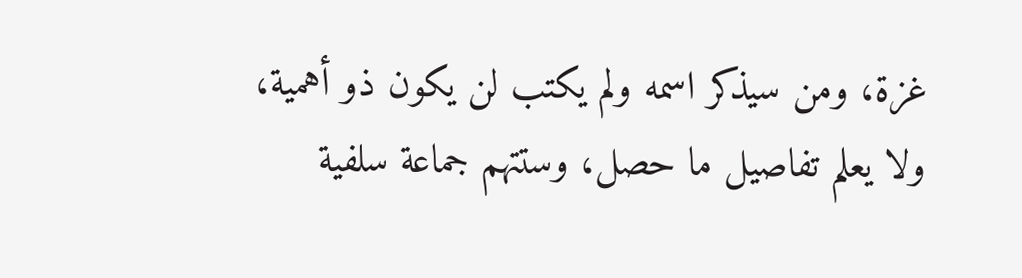غزة، ومن سيذكر اسمه ولم يكتب لن يكون ذو أهمية، ولا يعلم تفاصيل ما حصل، وستتهم جماعة سلفية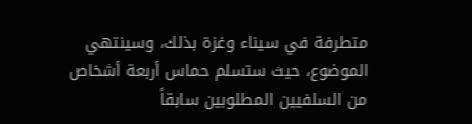متطرفة في سيناء وغزة بذلك، وسينتهي الموضوع، حيث ستسلم حماس أربعة أشخاص من السلفيين المطلوبين سابقاً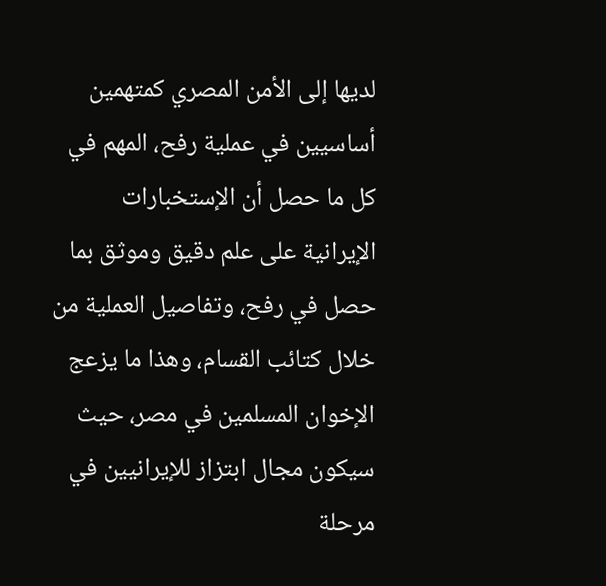لديها إلى الأمن المصري كمتهمين أساسيين في عملية رفح، المهم في كل ما حصل أن الإستخبارات الإيرانية على علم دقيق وموثق بما حصل في رفح، وتفاصيل العملية من خلال كتائب القسام، وهذا ما يزعج الإخوان المسلمين في مصر، حيث سيكون مجال ابتزاز للإيرانيين في مرحلة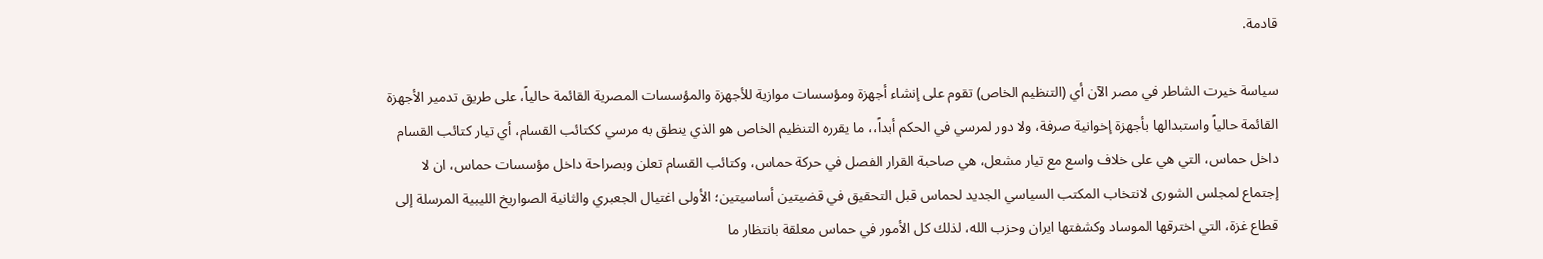قادمة.

سياسة خيرت الشاطر في مصر الآن أي (التنظيم الخاص) تقوم على إنشاء أجهزة ومؤسسات موازية للأجهزة والمؤسسات المصرية القائمة حالياً، على طريق تدمير الأجهزة القائمة حالياً واستبدالها بأجهزة إخوانية صرفة، ولا دور لمرسي في الحكم أبداً،، ما يقرره التنظيم الخاص هو الذي ينطق به مرسي ككتائب القسام، أي تيار كتائب القسام داخل حماس، التي هي على خلاف واسع مع تيار مشعل، هي صاحبة القرار الفصل في حركة حماس، وكتائب القسام تعلن وبصراحة داخل مؤسسات حماس، ان لا إجتماع لمجلس الشورى لانتخاب المكتب السياسي الجديد لحماس قبل التحقيق في قضيتين أساسيتين؛ الأولى اغتيال الجعبري والثانية الصواريخ الليبية المرسلة إلى قطاع غزة، التي اخترقها الموساد وكشفتها ايران وحزب الله، لذلك كل الأمور في حماس معلقة بانتظار ما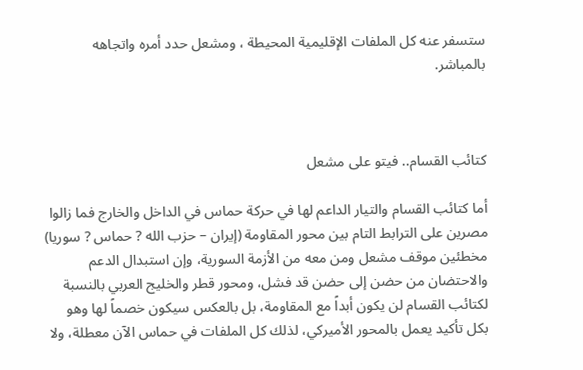ستسفر عنه كل الملفات الإقليمية المحيطة ، ومشعل حدد أمره واتجاهه بالمباشر.



كتائب القسام.. فيتو على مشعل

أما كتائب القسام والتيار الداعم لها في حركة حماس في الداخل والخارج فما زالوا مصرين على الترابط التام بين محور المقاومة (إيران – حزب الله ? حماس ? سوريا) مخطئين موقف مشعل ومن معه من الأزمة السورية، وإن استبدال الدعم والاحتضان من حضن إلى حضن قد فشل، ومحور قطر والخليج العربي بالنسبة لكتائب القسام لن يكون أبداً مع المقاومة، بل بالعكس سيكون خصماً لها وهو بكل تأكيد يعمل بالمحور الأميركي، لذلك كل الملفات في حماس الآن معطلة، ولا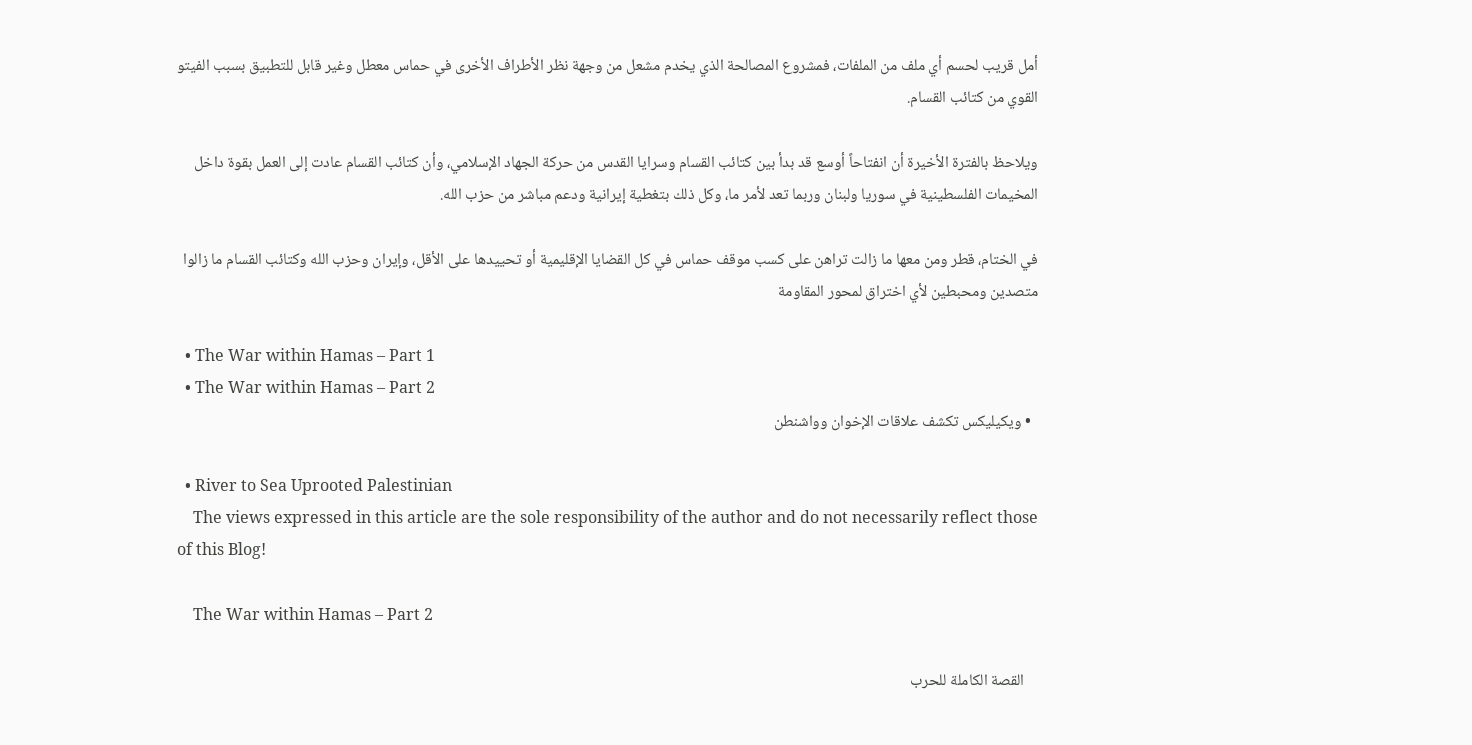أمل قريب لحسم أي ملف من الملفات، فمشروع المصالحة الذي يخدم مشعل من وجهة نظر الأطراف الأخرى في حماس معطل وغير قابل للتطبيق بسبب الفيتو القوي من كتائب القسام.

ويلاحظ بالفترة الأخيرة أن انفتاحاً أوسع قد بدأ بين كتائب القسام وسرايا القدس من حركة الجهاد الإسلامي، وأن كتائب القسام عادت إلى العمل بقوة داخل المخيمات الفلسطينية في سوريا ولبنان وربما تعد لأمر ما، وكل ذلك بتغطية إيرانية ودعم مباشر من حزب الله.

في الختام، قطر ومن معها ما زالت تراهن على كسب موقف حماس في كل القضايا الإقليمية أو تحييدها على الأقل، وإيران وحزب الله وكتائب القسام ما زالوا متصدين ومحبطين لأي اختراق لمحور المقاومة

  • The War within Hamas – Part 1
  • The War within Hamas – Part 2
  • ويكيليكس تكشف علاقات الإخوان وواشنطن

  • River to Sea Uprooted Palestinian
    The views expressed in this article are the sole responsibility of the author and do not necessarily reflect those of this Blog!

    The War within Hamas – Part 2

    القصة الكاملة للحرب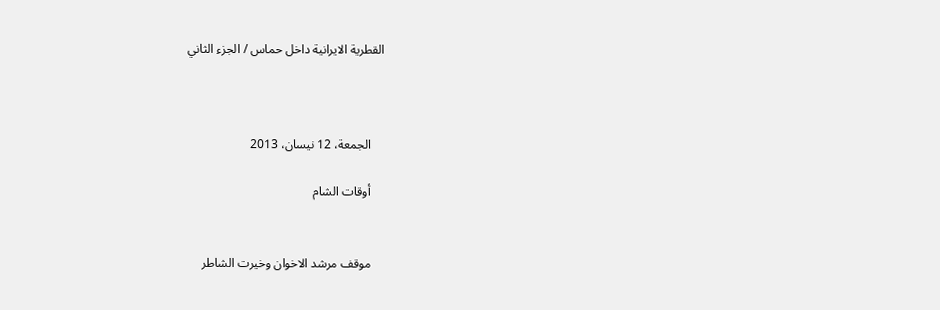القطرية الايرانية داخل حماس / الجزء الثاني



    الجمعة، 12 نيسان، 2013

    أوقات الشام


    موقف مرشد الاخوان وخيرت الشاطر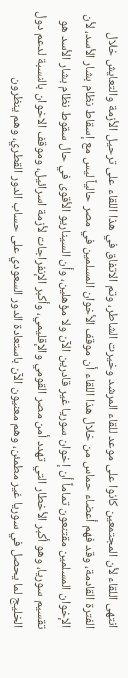انتهى اللقاء لأن المجتمعين كانوا على موعد للقاء المرشد وخيرت الشاطر، وتم الاتفاق في هذا اللقاء على ترحيل الأزمة والتعايش خلال الفترة القادمة، وقد فهم أعضاء حماس من خلال هذا اللقاء أن موقف الأخوان المسلمين في مصر حالياً ليس مع إسقاط نظام بشار الأسد، لأن الإخوان المسلمين مقتنعون تماماً أن إخوان سوريا غير قادرين الآن ولا مؤهلين، وأن السيناريو الأقوى في حال سقوط نظام بشار الأسد هو تقسيم سوريا، وهو أكبر الأخطار التي تهدد أمن مصر القومي والإقليمي، وأكبر الإنفراجات لأزمة اسرائيل، وموقف الاخوان بالنسبة لدعم دول الخليج لما يحصل في سوريا غير مطمئن، وهم معنيون الآن باستعادة الدور السعودي على حساب الدور القطري، وهم ينظرون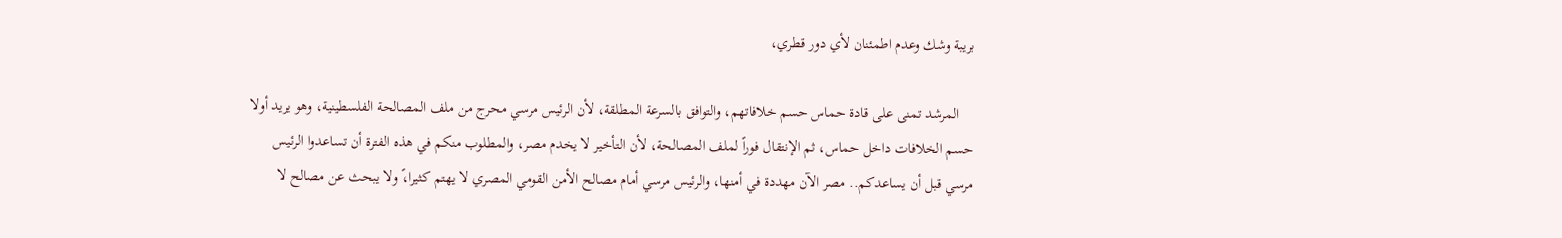بريبة وشك وعدم اطمئنان لأي دور قطري،

    المرشد تمنى على قادة حماس حسم خلافاتهم، والتوافق بالسرعة المطلقة، لأن الرئيس مرسي محرج من ملف المصالحة الفلسطينية، وهو يريد أولا حسم الخلافات داخل حماس، ثم الإنتقال فوراً لملف المصالحة، لأن التأخير لا يخدم مصر، والمطلوب منكم في هذه الفترة أن تساعدوا الرئيس مرسي قبل أن يساعدكم.. مصر الآن مهددة في أمنها، والرئيس مرسي أمام مصالح الأمن القومي المصري لا يهتم كثيرا،ً ولا يبحث عن مصالح لا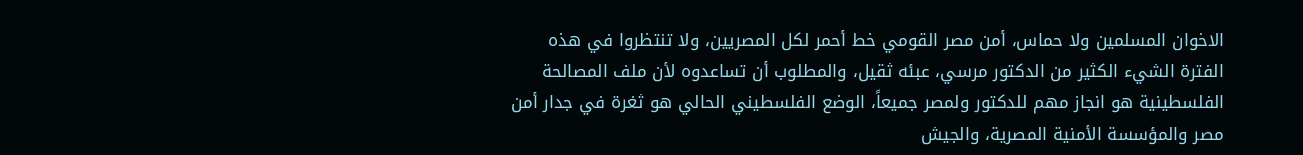الاخوان المسلمين ولا حماس، أمن مصر القومي خط أحمر لكل المصريين، ولا تنتظروا في هذه الفترة الشيء الكثير من الدكتور مرسي، عبئه ثقيل، والمطلوب أن تساعدوه لأن ملف المصالحة الفلسطينية هو انجاز مهم للدكتور ولمصر جميعاً، الوضع الفلسطيني الحالي هو ثغرة في جدار أمن مصر والمؤسسة الأمنية المصرية، والجيش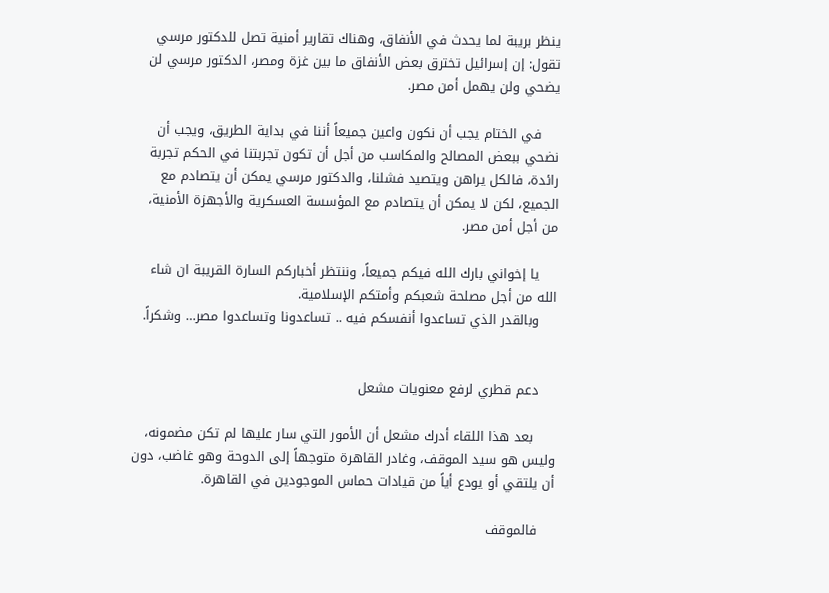ينظر بريبة لما يحدث في الأنفاق، وهناك تقارير أمنية تصل للدكتور مرسي تقول: إن إسرائيل تخترق بعض الأنفاق ما بين غزة ومصر، الدكتور مرسي لن يضحي ولن يهمل أمن مصر.

    في الختام يجب أن نكون واعين جميعاً أننا في بداية الطريق، ويجب أن نضحي ببعض المصالح والمكاسب من أجل أن تكون تجربتنا في الحكم تجربة رائدة، فالكل يراهن ويتصيد فشلنا، والدكتور مرسي يمكن أن يتصادم مع الجميع، لكن لا يمكن أن يتصادم مع المؤسسة العسكرية والأجهزة الأمنية، من أجل أمن مصر.

    يا إخواني بارك الله فيكم جميعاً، وننتظر أخباركم السارة القريبة ان شاء الله من أجل مصلحة شعبكم وأمتكم الإسلامية.
    وبالقدر الذي تساعدوا أنفسكم فيه .. تساعدونا وتساعدوا مصر… وشكراً.


    دعم قطري لرفع معنويات مشعل

     بعد هذا اللقاء أدرك مشعل أن الأمور التي سار عليها لم تكن مضمونه، وليس هو سيد الموقف، وغادر القاهرة متوجهاً إلى الدوحة وهو غاضب، دون أن يلتقي أو يودع أياً من قيادات حماس الموجودين في القاهرة.

    فالموقف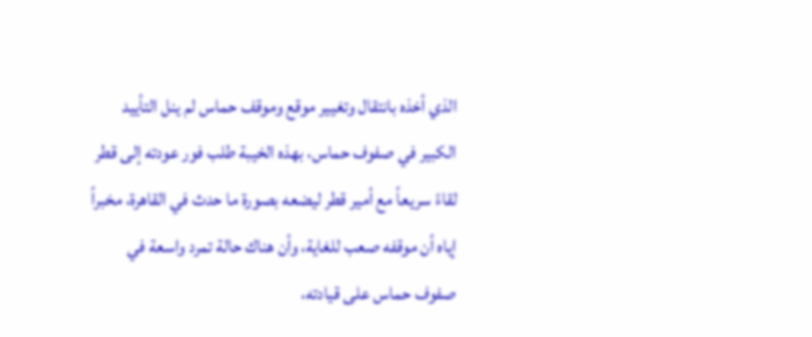الذي أخذه بانتقال وتغيير موقع وموقف حماس لم ينل التأييد الكبير في صفوف حماس، بهذه الخيبة طلب فور عودته إلى قطر لقاءً سريعاً مع أمير قطر ليضعه بصورة ما حدث في القاهرة، مخبراً إياه أن موقفه صعب للغاية، وأن هناك حالة تمرد واسعة في صفوف حماس على قيادته،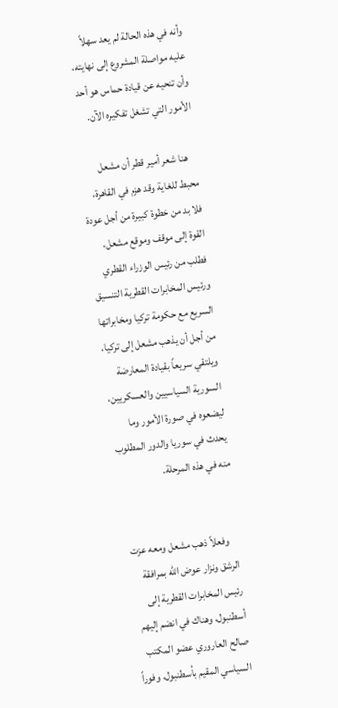وأنه في هذه الحالة لم يعد سهلاً عليه مواصلة المشروع إلى نهايته، وأن تنحيه عن قيادة حماس هو أحد الأمور التي تشغل تفكيره الآن.

    هنا شعر أمير قطر أن مشعل محبط للغاية وقد هزم في القاهرة، فلا بد من خطوة كبيرة من أجل عودة القوة إلى موقف وموقع مشعل، فطلب من رئيس الوزراء القطري ورئيس المخابرات القطرية التنسيق السريع مع حكومة تركيا ومخابراتها من أجل أن يذهب مشعل إلى تركيا، ويلتقي سريعاً بقيادة المعارضة السورية السياسيين والعسكريين، ليضعوه في صورة الأمور وما يحدث في سوريا والدور المطلوب منه في هذه المرحلة.


    وفعلاً ذهب مشعل ومعه عزت الرشق ونزار عوض الله بمرافقة رئيس المخابرات القطرية إلى أسطنبول، وهناك في انضم إليهم صالح العاروري عضو المكتب السياسي المقيم بأسطنبول، وفوراً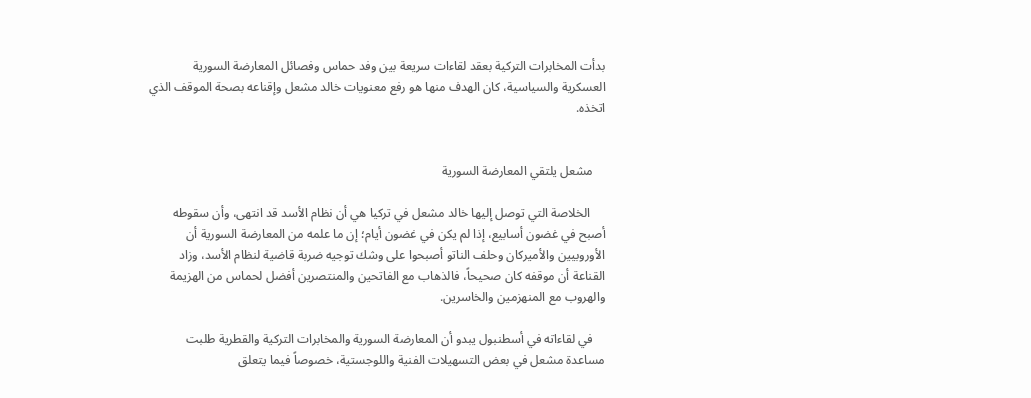بدأت المخابرات التركية بعقد لقاءات سريعة بين وفد حماس وفصائل المعارضة السورية العسكرية والسياسية، كان الهدف منها هو رفع معنويات خالد مشعل وإقناعه بصحة الموقف الذي اتخذه.


    مشعل يلتقي المعارضة السورية

     الخلاصة التي توصل إليها خالد مشعل في تركيا هي أن نظام الأسد قد انتهى، وأن سقوطه أصبح في غضون أسابيع، إذا لم يكن في غضون أيام؛ إن ما علمه من المعارضة السورية أن الأوروبيين والأميركان وحلف الناتو أصبحوا على وشك توجيه ضربة قاضية لنظام الأسد، وزاد القناعة أن موقفه كان صحيحاً، فالذهاب مع الفاتحين والمنتصرين أفضل لحماس من الهزيمة والهروب مع المنهزمين والخاسرين.

    في لقاءاته في أسطنبول يبدو أن المعارضة السورية والمخابرات التركية والقطرية طلبت مساعدة مشعل في بعض التسهيلات الفنية واللوجستية، خصوصاً فيما يتعلق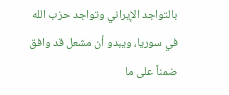بالتواجد الإيراني وتواجد حزب الله في سوريا، ويبدو أن مشعل قد وافق ضمناً على ما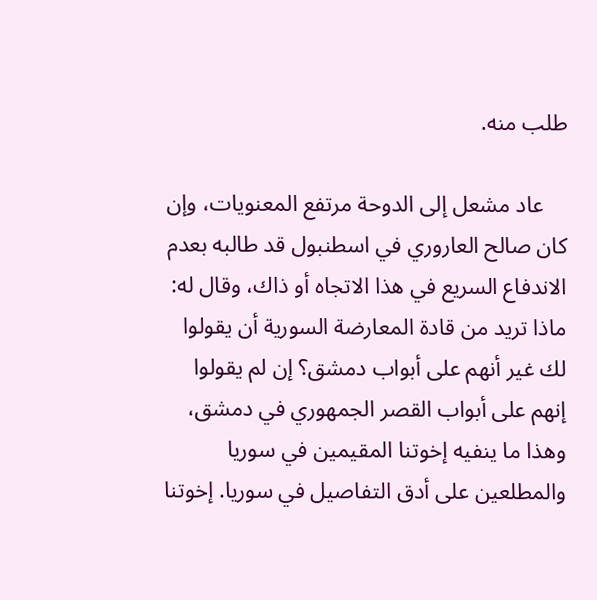طلب منه.

    عاد مشعل إلى الدوحة مرتفع المعنويات، وإن كان صالح العاروري في اسطنبول قد طالبه بعدم الاندفاع السريع في هذا الاتجاه أو ذاك، وقال له: ماذا تريد من قادة المعارضة السورية أن يقولوا لك غير أنهم على أبواب دمشق؟ إن لم يقولوا إنهم على أبواب القصر الجمهوري في دمشق، وهذا ما ينفيه إخوتنا المقيمين في سوريا والمطلعين على أدق التفاصيل في سوريا. إخوتنا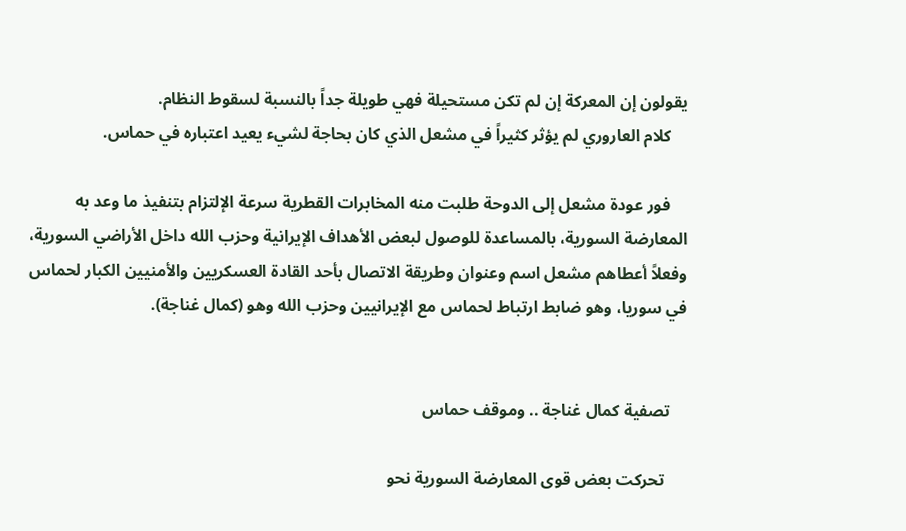يقولون إن المعركة إن لم تكن مستحيلة فهي طويلة جداً بالنسبة لسقوط النظام.
    كلام العاروري لم يؤثر كثيراً في مشعل الذي كان بحاجة لشيء يعيد اعتباره في حماس.

    فور عودة مشعل إلى الدوحة طلبت منه المخابرات القطرية سرعة الإلتزام بتنفيذ ما وعد به المعارضة السورية، بالمساعدة للوصول لبعض الأهداف الإيرانية وحزب الله داخل الأراضي السورية، وفعلاً أعطاهم مشعل اسم وعنوان وطريقة الاتصال بأحد القادة العسكريين والأمنيين الكبار لحماس في سوريا، وهو ضابط ارتباط لحماس مع الإيرانيين وحزب الله وهو (كمال غناجة).


    تصفية كمال غناجة .. وموقف حماس

     تحركت بعض قوى المعارضة السورية نحو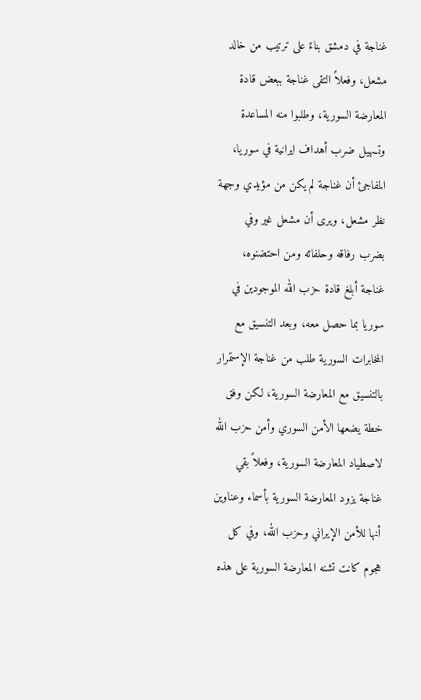غناجة في دمشق بناءً على ترتيب من خالد مشعل، وفعلاً التقى غناجة ببعض قادة المعارضة السورية، وطلبوا منه المساعدة وتسهيل ضرب أهداف ايرانية في سوريا، المفاجئ أن غناجة لم يكن من مؤيدي وجهة نظر مشعل، ويرى أن مشعل غير وفي بضرب رفاقه وحلفائه ومن احتضنوه، غناجة أبلغ قادة حزب الله الموجودين في سوريا بما حصل معه، وبعد التنسيق مع المخابرات السورية طلب من غناجة الإستمرار بالتنسيق مع المعارضة السورية، لكن وفق خطة يضعها الأمن السوري وأمن حزب الله لاصطياد المعارضة السورية، وفعلاً بقي غناجة يزود المعارضة السورية بأسماء وعناوين أنها للأمن الإيراني وحزب الله، وفي كل هجوم كانت تشنه المعارضة السورية على هذه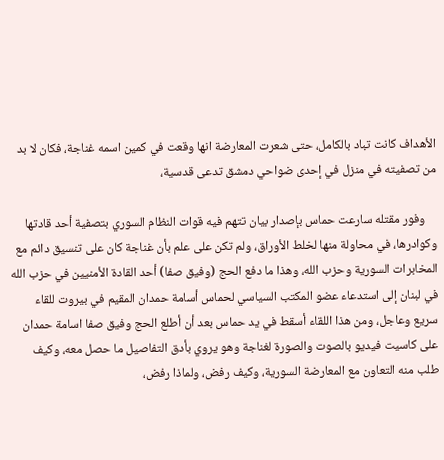الأهداف كانت تباد بالكامل، حتى شعرت المعارضة انها وقعت في كمين اسمه غناجة، فكان لا بد من تصفيته في منزل في إحدى ضواحي دمشق تدعى قدسية،

    وفور مقتله سارعت حماس بإصدار بيان تتهم فيه قوات النظام السوري بتصفية أحد قادتها وكوادرها، في محاولة منها لخلط الأوراق، ولم تكن على علم بأن غناجة كان على تنسيق دائم مع المخابرات السورية وحزب الله، وهذا ما دفع الحج (وفيق صفا) أحد القادة الأمنيين في حزب الله في لبنان إلى استدعاء عضو المكتب السياسي لحماس أسامة حمدان المقيم في بيروت للقاء سريع وعاجل، ومن هذا اللقاء أسقط في يد حماس بعد أن أطلع الحج وفيق صفا اسامة حمدان على كاسيت فيديو بالصوت والصورة لغناجة وهو يروي بأدق التفاصيل ما حصل معه، وكيف طلب منه التعاون مع المعارضة السورية، وكيف رفض، ولماذا رفض،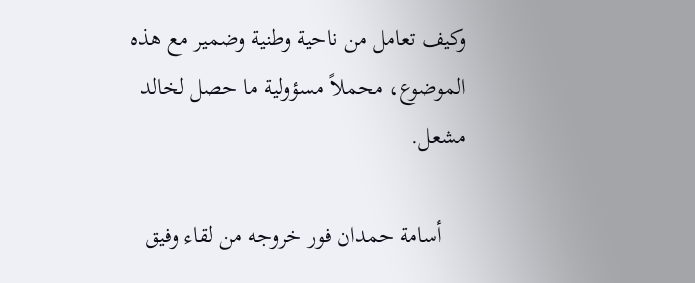وكيف تعامل من ناحية وطنية وضمير مع هذه الموضوع، محملاً مسؤولية ما حصل لخالد مشعل.

    أسامة حمدان فور خروجه من لقاء وفيق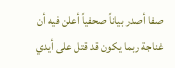صفا أصدر بياناً صحفياً أعلن فيه أن غناجة ربما يكون قد قتل على أيدي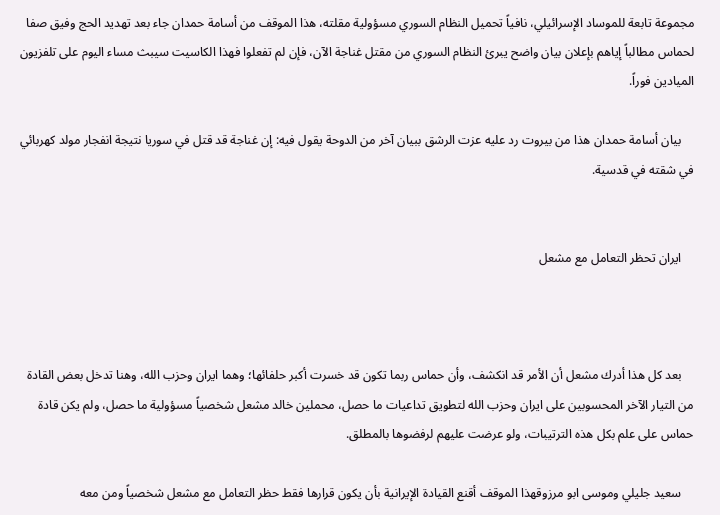مجموعة تابعة للموساد الإسرائيلي، نافياً تحميل النظام السوري مسؤولية مقلته، هذا الموقف من أسامة حمدان جاء بعد تهديد الحج وفيق صفا لحماس مطالباً إياهم بإعلان بيان واضح يبرئ النظام السوري من مقتل غناجة الآن، فإن لم تفعلوا فهذا الكاسيت سيبث مساء اليوم على تلفزيون الميادين فوراً.

    بيان أسامة حمدان هذا من بيروت رد عليه عزت الرشق ببيان آخر من الدوحة يقول فيه: إن غناجة قد قتل في سوريا نتيجة انفجار مولد كهربائي في شقته في قدسية.


    ايران تحظر التعامل مع مشعل



    بعد كل هذا أدرك مشعل أن الأمر قد انكشف، وأن حماس ربما تكون قد خسرت أكبر حلفائها؛ وهما ايران وحزب الله، وهنا تدخل بعض القادة من التيار الآخر المحسوبين على ايران وحزب الله لتطويق تداعيات ما حصل، محملين خالد مشعل شخصياً مسؤولية ما حصل، ولم يكن قادة حماس على علم بكل هذه الترتيبات، ولو عرضت عليهم لرفضوها بالمطلق.

    سعيد جليلي وموسى ابو مرزوقهذا الموقف أقنع القيادة الإيرانية بأن يكون قرارها فقط حظر التعامل مع مشعل شخصياً ومن معه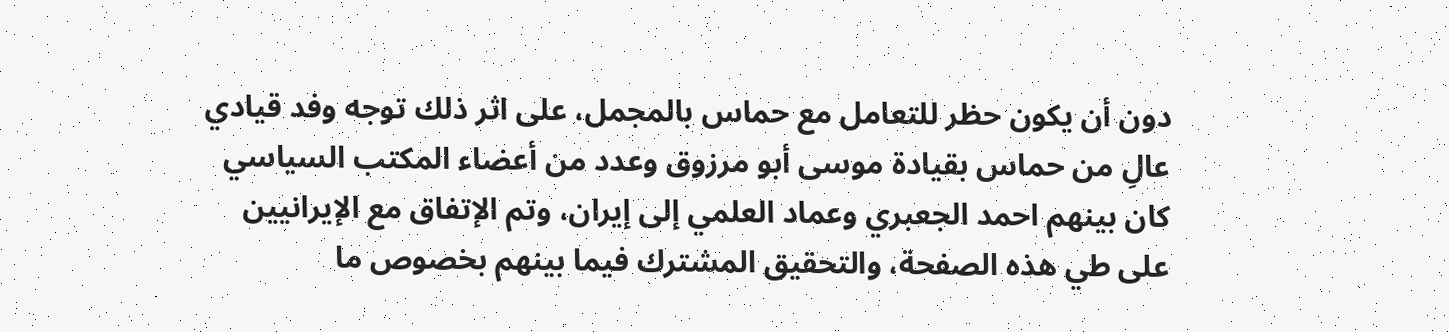دون أن يكون حظر للتعامل مع حماس بالمجمل، على اثر ذلك توجه وفد قيادي عالِ من حماس بقيادة موسى أبو مرزوق وعدد من أعضاء المكتب السياسي كان بينهم احمد الجعبري وعماد العلمي إلى إيران، وتم الإتفاق مع الإيرانيين على طي هذه الصفحة، والتحقيق المشترك فيما بينهم بخصوص ما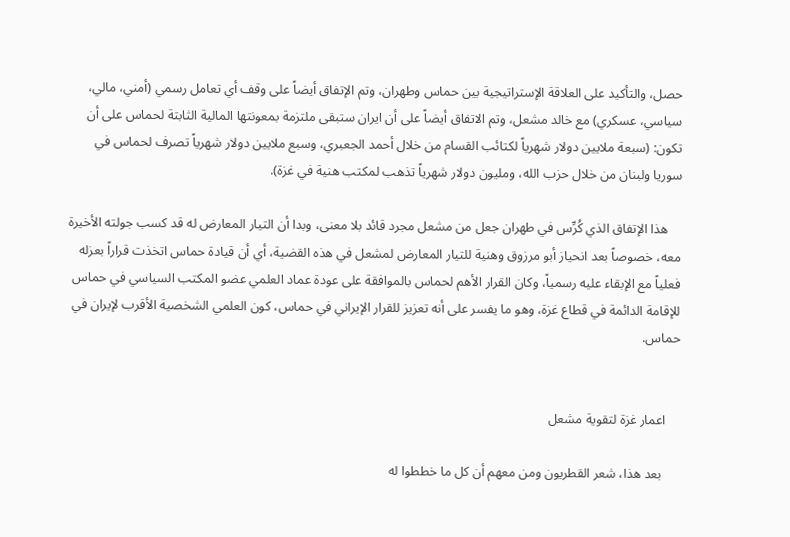حصل، والتأكيد على العلاقة الإستراتيجية بين حماس وطهران، وتم الإتفاق أيضاً على وقف أي تعامل رسمي (أمني، مالي، سياسي، عسكري) مع خالد مشعل، وتم الاتفاق أيضاً على أن ايران ستبقى ملتزمة بمعونتها المالية الثابتة لحماس على أن تكون: (سبعة ملايين دولار شهرياً لكتائب القسام من خلال أحمد الجعبري، وسبع ملايين دولار شهرياً تصرف لحماس في سوريا ولبنان من خلال حزب الله، ومليون دولار شهرياً تذهب لمكتب هنية في غزة).

    هذا الإتفاق الذي كُرِّس في طهران جعل من مشعل مجرد قائد بلا معنى، وبدا أن التيار المعارض له قد كسب جولته الأخيرة معه، خصوصاً بعد انحياز أبو مرزوق وهنية للتيار المعارض لمشعل في هذه القضية، أي أن قيادة حماس اتخذت قراراً بعزله فعلياً مع الإبقاء عليه رسمياً، وكان القرار الأهم لحماس بالموافقة على عودة عماد العلمي عضو المكتب السياسي في حماس للإقامة الدائمة في قطاع غزة، وهو ما يفسر على أنه تعزيز للقرار الإيراني في حماس، كون العلمي الشخصية الأقرب لإيران في حماس.


    اعمار غزة لتقوية مشعل

     بعد هذا، شعر القطريون ومن معهم أن كل ما خططوا له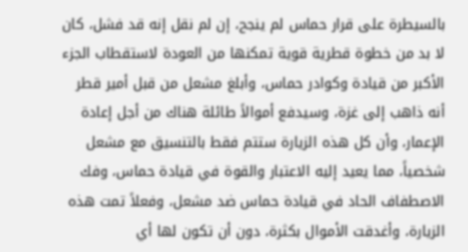بالسيطرة على قرار حماس لم ينجح، إن لم نقل إنه قد فشل، كان لا بد من خطوة قطرية قوية تمكنها من العودة لاستقطاب الجزء الأكبر من قيادة وكوادر حماس، وأبلغ مشعل من قبل أمير قطر أنه ذاهب إلى غزة، وسيدفع أموالاً طائلة هناك من أجل إعادة الإعمار، وأن كل هذه الزيارة ستتم فقط بالتنسيق مع مشعل شخصياً، مما يعيد إليه الاعتبار والقوة في قيادة حماس، وفك الاصطفاف الحاد في قيادة حماس ضد مشعل، وفعلاً تمت هذه الزيارة، وأغدقت الأموال بكثرة، دون أن تكون لها أي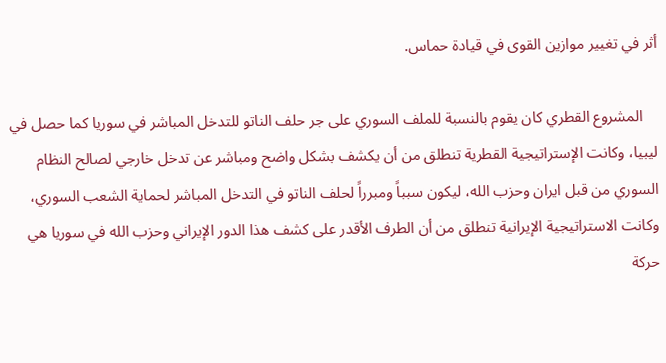أثر في تغيير موازين القوى في قيادة حماس.

    المشروع القطري كان يقوم بالنسبة للملف السوري على جر حلف الناتو للتدخل المباشر في سوريا كما حصل في ليبيا، وكانت الإستراتيجية القطرية تنطلق من أن يكشف بشكل واضح ومباشر عن تدخل خارجي لصالح النظام السوري من قبل ايران وحزب الله، ليكون سبباً ومبرراً لحلف الناتو في التدخل المباشر لحماية الشعب السوري، وكانت الاستراتيجية الإيرانية تنطلق من أن الطرف الأقدر على كشف هذا الدور الإيراني وحزب الله في سوريا هي حركة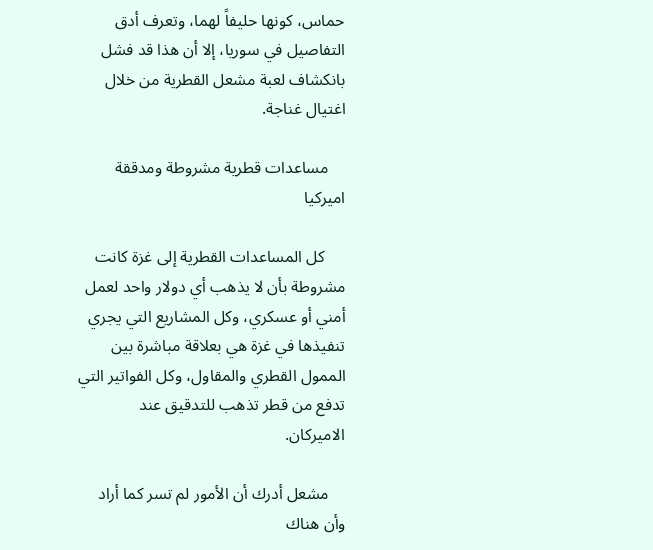حماس، كونها حليفاً لهما، وتعرف أدق التفاصيل في سوريا، إلا أن هذا قد فشل بانكشاف لعبة مشعل القطرية من خلال اغتيال غناجة.

    مساعدات قطرية مشروطة ومدققة اميركيا

     كل المساعدات القطرية إلى غزة كانت مشروطة بأن لا يذهب أي دولار واحد لعمل أمني أو عسكري، وكل المشاريع التي يجري تنفيذها في غزة هي بعلاقة مباشرة بين الممول القطري والمقاول، وكل الفواتير التي تدفع من قطر تذهب للتدقيق عند الاميركان.

    مشعل أدرك أن الأمور لم تسر كما أراد وأن هناك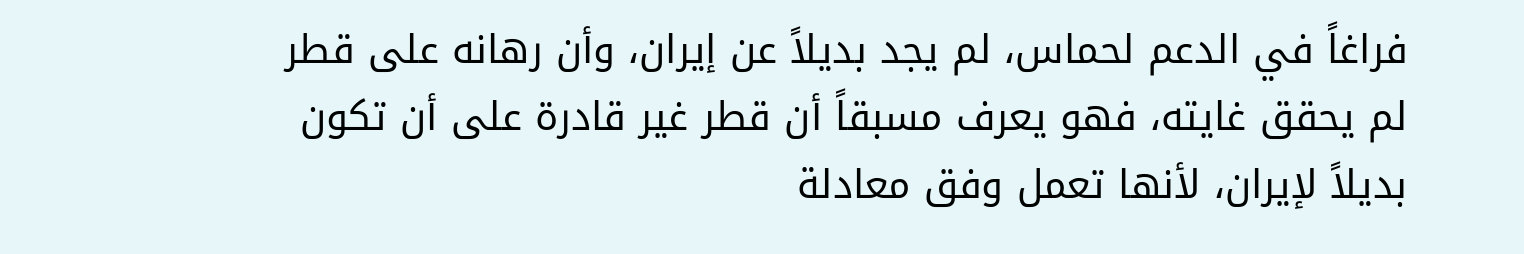فراغاً في الدعم لحماس، لم يجد بديلاً عن إيران، وأن رهانه على قطر لم يحقق غايته، فهو يعرف مسبقاً أن قطر غير قادرة على أن تكون بديلاً لإيران، لأنها تعمل وفق معادلة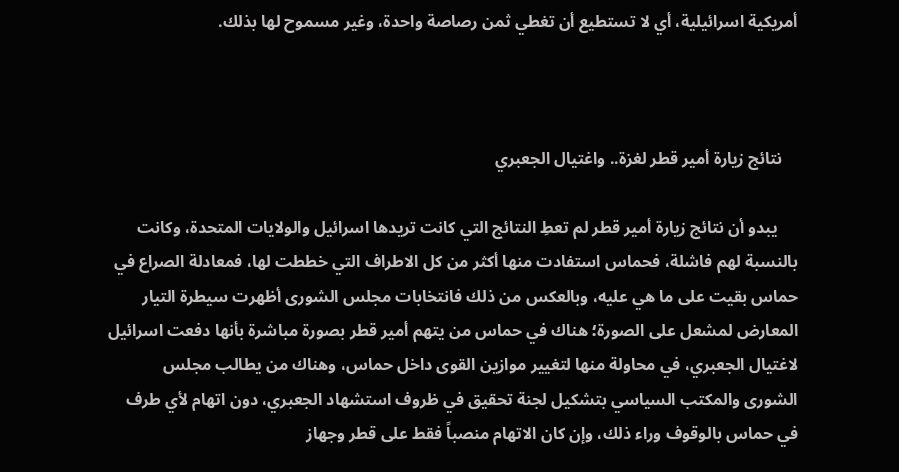أمريكية اسرائيلية، أي لا تستطيع أن تغطي ثمن رصاصة واحدة، وغير مسموح لها بذلك.



    نتائج زيارة أمير قطر لغزة.. واغتيال الجعبري

     يبدو أن نتائج زيارة أمير قطر لم تعطِ النتائج التي كانت تريدها اسرائيل والولايات المتحدة، وكانت بالنسبة لهم فاشلة، فحماس استفادت منها أكثر من كل الاطراف التي خططت لها، فمعادلة الصراع في حماس بقيت على ما هي عليه، وبالعكس من ذلك فانتخابات مجلس الشورى أظهرت سيطرة التيار المعارض لمشعل على الصورة؛ هناك في حماس من يتهم أمير قطر بصورة مباشرة بأنها دفعت اسرائيل لاغتيال الجعبري، في محاولة منها لتغيير موازين القوى داخل حماس، وهناك من يطالب مجلس الشورى والمكتب السياسي بتشكيل لجنة تحقيق في ظروف استشهاد الجعبري، دون اتهام لأي طرف في حماس بالوقوف وراء ذلك، وإن كان الاتهام منصباً فقط على قطر وجهاز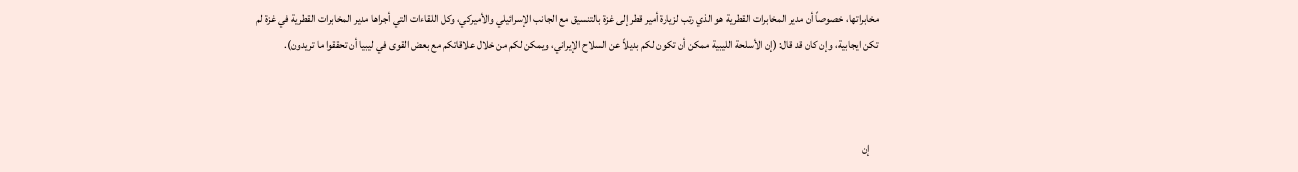مخابراتها، خصوصاً أن مدير المخابرات القطرية هو الذي رتب لزيارة أمير قطر إلى غزة بالتنسيق مع الجانب الإسرائيلي والأميركي، وكل اللقاءات التي أجراها مدير المخابرات القطرية في غزة لم تكن ايجابية، وإن كان قد قال: (إن الأسلحة الليبية ممكن أن تكون لكم بديلاً عن السلاح الإيراني، ويمكن لكم من خلال علاقاتكم مع بعض القوى في ليبيا أن تحققوا ما تريدون).



    إن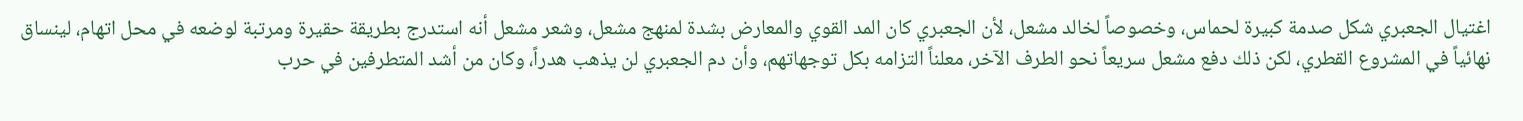اغتيال الجعبري شكل صدمة كبيرة لحماس، وخصوصاً لخالد مشعل، لأن الجعبري كان المد القوي والمعارض بشدة لمنهج مشعل، وشعر مشعل أنه استدرج بطريقة حقيرة ومرتبة لوضعه في محل اتهام، لينساق نهائياً في المشروع القطري، لكن ذلك دفع مشعل سريعاً نحو الطرف الآخر، معلناً التزامه بكل توجهاتهم، وأن دم الجعبري لن يذهب هدراً، وكان من أشد المتطرفين في حرب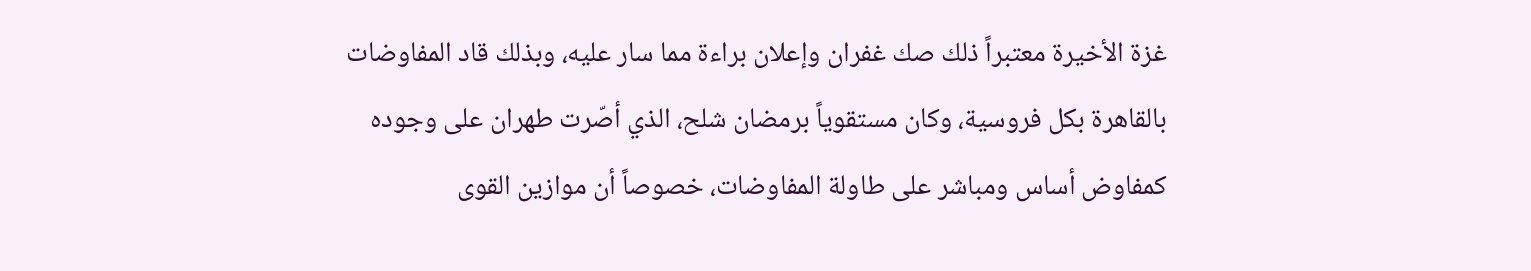غزة الأخيرة معتبراً ذلك صك غفران وإعلان براءة مما سار عليه، وبذلك قاد المفاوضات بالقاهرة بكل فروسية، وكان مستقوياً برمضان شلح، الذي أصّرت طهران على وجوده كمفاوض أساس ومباشر على طاولة المفاوضات، خصوصاً أن موازين القوى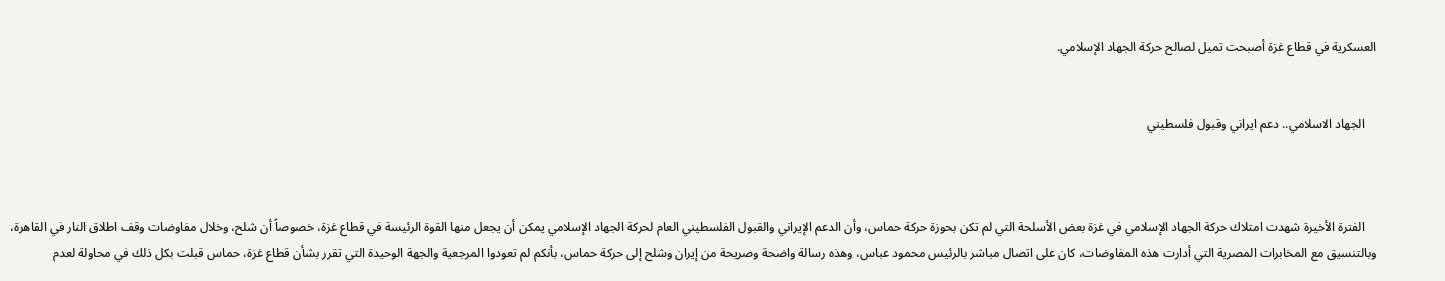العسكرية في قطاع غزة أصبحت تميل لصالح حركة الجهاد الإسلامي.


    الجهاد الاسلامي.. دعم ايراني وقبول فلسطيني



    الفترة الأخيرة شهدت امتلاك حركة الجهاد الإسلامي في غزة بعض الأسلحة التي لم تكن بحوزة حركة حماس، وأن الدعم الإيراني والقبول الفلسطيني العام لحركة الجهاد الإسلامي يمكن أن يجعل منها القوة الرئيسة في قطاع غزة، خصوصاً أن شلح، وخلال مفاوضات وقف اطلاق النار في القاهرة، وبالتنسيق مع المخابرات المصرية التي أدارت هذه المفاوضات، كان على اتصال مباشر بالرئيس محمود عباس، وهذه رسالة واضحة وصريحة من إيران وشلح إلى حركة حماس، بأنكم لم تعودوا المرجعية والجهة الوحيدة التي تقرر بشأن قطاع غزة، حماس قبلت بكل ذلك في محاولة لعدم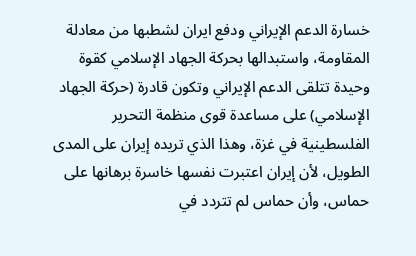خسارة الدعم الإيراني ودفع ايران لشطبها من معادلة المقاومة، واستبدالها بحركة الجهاد الإسلامي كقوة وحيدة تتلقى الدعم الإيراني وتكون قادرة (حركة الجهاد الإسلامي) على مساعدة قوى منظمة التحرير الفلسطينية في غزة، وهذا الذي تريده إيران على المدى الطويل، لأن إيران اعتبرت نفسها خاسرة برهانها على حماس، وأن حماس لم تتردد في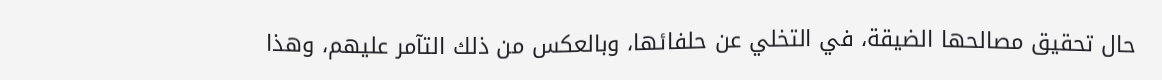حال تحقيق مصالحها الضيقة، في التخلي عن حلفائها، وبالعكس من ذلك التآمر عليهم، وهذا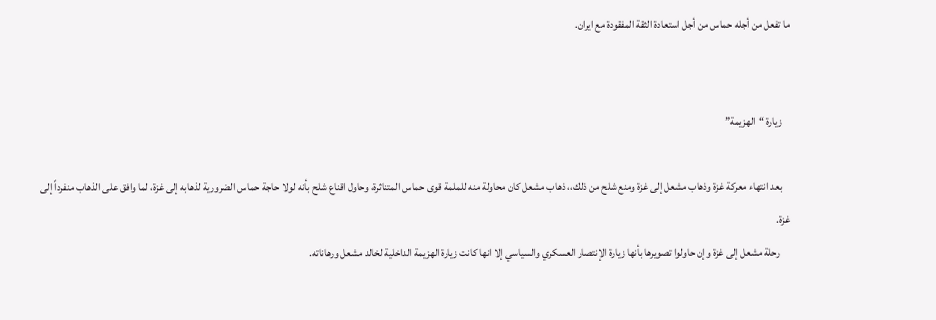ما تفعل من أجله حماس من أجل استعادة الثقة المفقودة مع ايران.


    زيارة “الهزيمة”

    بعد انتهاء معركة غزة وذهاب مشعل إلى غزة ومنع شلح من ذلك،، ذهاب مشعل كان محاولة منه للملمة قوى حماس المتناثرة، وحاول اقناع شلح بأنه لولا حاجة حماس الضرورية لذهابه إلى غزة، لما وافق على الذهاب منفرداً إلى غزة.
     رحلة مشعل إلى غزة وإن حاولوا تصويرها بأنها زيارة الإنتصار العسكري والسياسي إلا انها كانت زيارة الهزيمة الداخلية لخالد مشعل ورهاناته.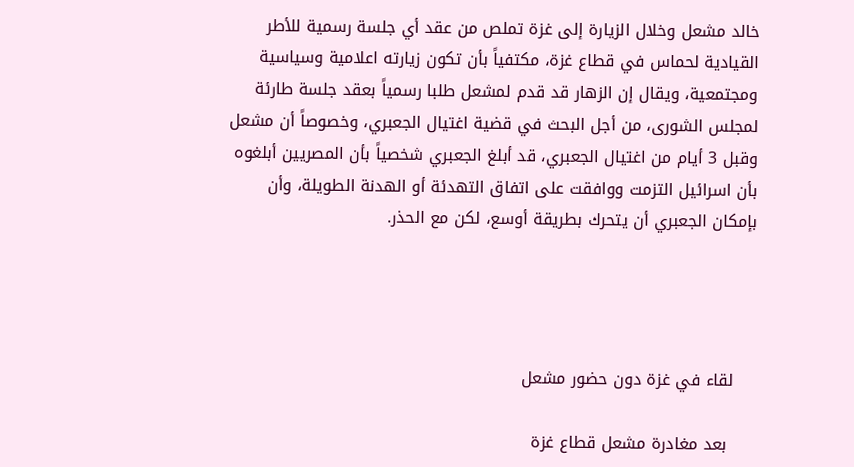خالد مشعل وخلال الزيارة إلى غزة تملص من عقد أي جلسة رسمية للأطر القيادية لحماس في قطاع غزة، مكتفياً بأن تكون زيارته اعلامية وسياسية ومجتمعية، ويقال إن الزهار قد قدم لمشعل طلبا رسمياً بعقد جلسة طارئة لمجلس الشورى، من أجل البحث في قضية اغتيال الجعبري، وخصوصاً أن مشعل وقبل 3 أيام من اغتيال الجعبري، قد أبلغ الجعبري شخصياً بأن المصريين أبلغوه بأن اسرائيل التزمت ووافقت على اتفاق التهدئة أو الهدنة الطويلة، وأن بإمكان الجعبري أن يتحرك بطريقة أوسع، لكن مع الحذر.




    لقاء في غزة دون حضور مشعل

     بعد مغادرة مشعل قطاع غزة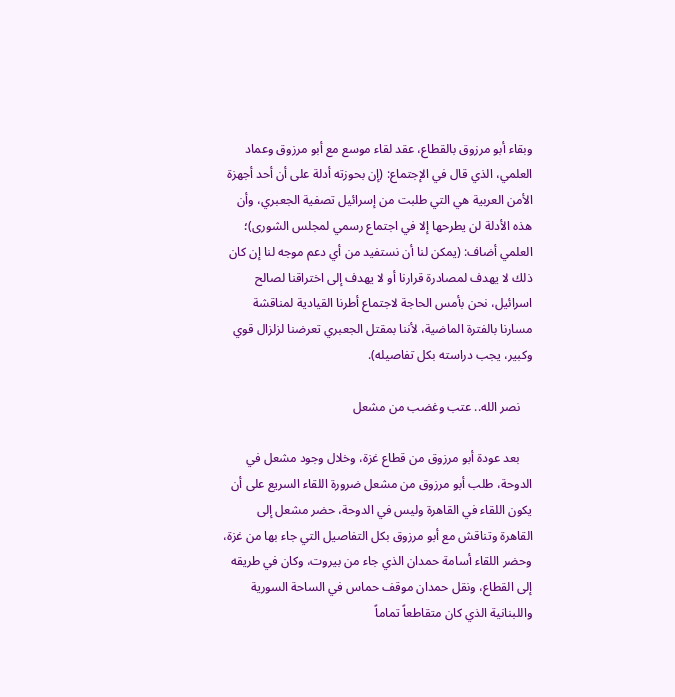وبقاء أبو مرزوق بالقطاع، عقد لقاء موسع مع أبو مرزوق وعماد العلمي، الذي قال في الإجتماع: (إن بحوزته أدلة على أن أحد أجهزة الأمن العربية هي التي طلبت من إسرائيل تصفية الجعبري، وأن هذه الأدلة لن يطرحها إلا في اجتماع رسمي لمجلس الشورى)؛ العلمي أضاف: (يمكن لنا أن نستفيد من أي دعم موجه لنا إن كان ذلك لا يهدف لمصادرة قرارنا أو لا يهدف إلى اختراقنا لصالح اسرائيل، نحن بأمس الحاجة لاجتماع أطرنا القيادية لمناقشة مسارنا بالفترة الماضية، لأننا بمقتل الجعبري تعرضنا لزلزال قوي وكبير، يجب دراسته بكل تفاصيله).

    نصر الله.. عتب وغضب من مشعل

    بعد عودة أبو مرزوق من قطاع غزة، وخلال وجود مشعل في الدوحة، طلب أبو مرزوق من مشعل ضرورة اللقاء السريع على أن يكون اللقاء في القاهرة وليس في الدوحة، حضر مشعل إلى القاهرة وتناقش مع أبو مرزوق بكل التفاصيل التي جاء بها من غزة، وحضر اللقاء أسامة حمدان الذي جاء من بيروت، وكان في طريقه إلى القطاع، ونقل حمدان موقف حماس في الساحة السورية واللبنانية الذي كان متقاطعاً تماماً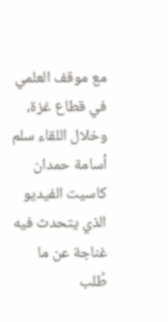مع موقف العلمي في قطاع غزة، وخلال اللقاء سلم أسامة حمدان كاسيت الفيديو الذي يتحدث فيه غناجة عن ما طُلب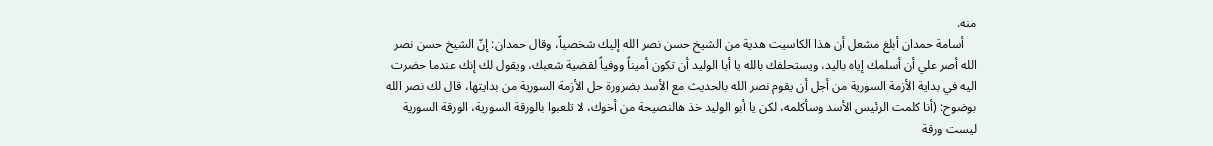منه.
    أسامة حمدان أبلغ مشعل أن هذا الكاسيت هدية من الشيخ حسن نصر الله إليك شخصياً، وقال حمدان: إنّ الشيخ حسن نصر الله أصر علي أن أسلمك إياه باليد، ويستحلفك بالله يا أبا الوليد أن تكون أميناً ووفياً لقضية شعبك، ويقول لك إنك عندما حضرت اليه في بداية الأزمة السورية من أجل أن يقوم نصر الله بالحديث مع الأسد بضرورة حل الأزمة السورية من بدايتها، قال لك نصر الله بوضوح: (أنا كلمت الرئيس الأسد وسأكلمه، لكن يا أبو الوليد خذ هالنصيحة من أخوك، لا تلعبوا بالورقة السورية، الورقة السورية ليست ورقة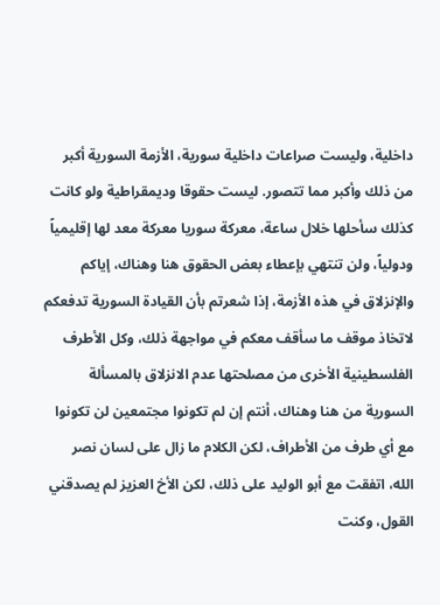داخلية، وليست صراعات داخلية سورية، الأزمة السورية أكبر من ذلك وأكبر مما تتصور. ليست حقوقا وديمقراطية ولو كانت كذلك سأحلها خلال ساعة، معركة سوريا معركة معد لها إقليمياً ودولياً، ولن تنتهي بإعطاء بعض الحقوق هنا وهناك، إياكم والإنزلاق في هذه الأزمة، إذا شعرتم بأن القيادة السورية تدفعكم لاتخاذ موقف ما سأقف معكم في مواجهة ذلك، وكل الأطرف الفلسطينية الأخرى من مصلحتها عدم الانزلاق بالمسألة السورية من هنا وهناك، أنتم إن لم تكونوا مجتمعين لن تكونوا مع أي طرف من الأطراف، لكن الكلام ما زال على لسان نصر الله، اتفقت مع أبو الوليد على ذلك، لكن الأخ العزيز لم يصدقني القول، وكنت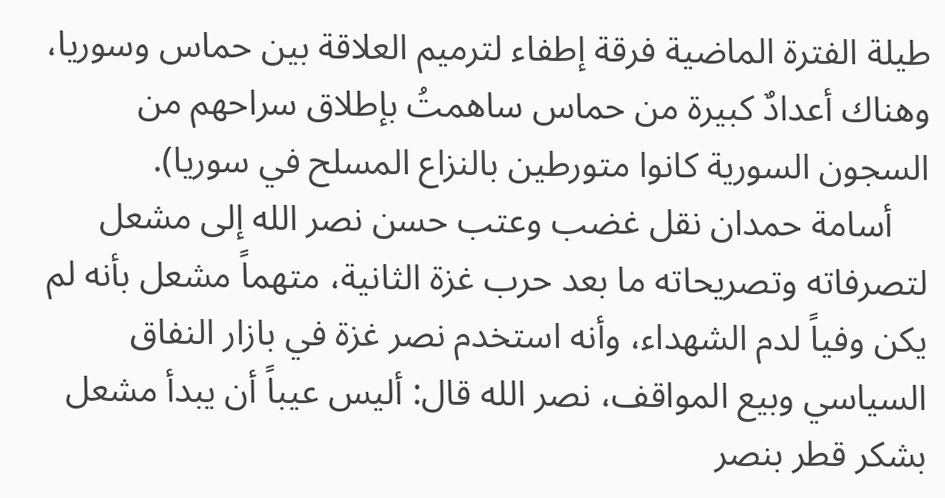طيلة الفترة الماضية فرقة إطفاء لترميم العلاقة بين حماس وسوريا، وهناك أعدادٌ كبيرة من حماس ساهمتُ بإطلاق سراحهم من السجون السورية كانوا متورطين بالنزاع المسلح في سوريا).
    أسامة حمدان نقل غضب وعتب حسن نصر الله إلى مشعل لتصرفاته وتصريحاته ما بعد حرب غزة الثانية، متهماً مشعل بأنه لم يكن وفياً لدم الشهداء، وأنه استخدم نصر غزة في بازار النفاق السياسي وبيع المواقف، نصر الله قال: أليس عيباً أن يبدأ مشعل بشكر قطر بنصر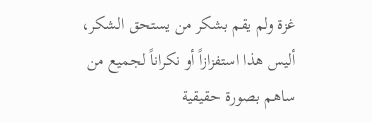غزة ولم يقم بشكر من يستحق الشكر، أليس هذا استفزازاً أو نكراناً لجميع من ساهم بصورة حقيقية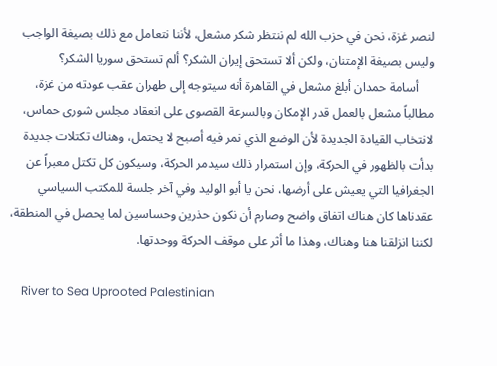لنصر غزة، نحن في حزب الله لم ننتظر شكر مشعل، لأننا نتعامل مع ذلك بصيغة الواجب وليس بصيغة الإمتنان، ولكن ألا تستحق إيران الشكر؟ ألم تستحق سوريا الشكر؟
     أسامة حمدان أبلغ مشعل في القاهرة أنه سيتوجه إلى طهران عقب عودته من غزة، مطالباً مشعل بالعمل قدر الإمكان وبالسرعة القصوى على انعقاد مجلس شورى حماس، لانتخاب القيادة الجديدة لأن الوضع الذي نمر فيه أصبح لا يحتمل، وهناك تكتلات جديدة بدأت بالظهور في الحركة، وإن استمرار ذلك سيدمر الحركة، وسيكون كل تكتل معبراً عن الجغرافيا التي يعيش على أرضها، نحن يا أبو الوليد وفي آخر جلسة للمكتب السياسي عقدناها كان هناك اتفاق واضح وصارم أن نكون حذرين وحساسين لما يحصل في المنطقة، لكننا انزلقنا هنا وهناك، وهذا ما أثر على موقف الحركة ووحدتها.

    River to Sea Uprooted Palestinian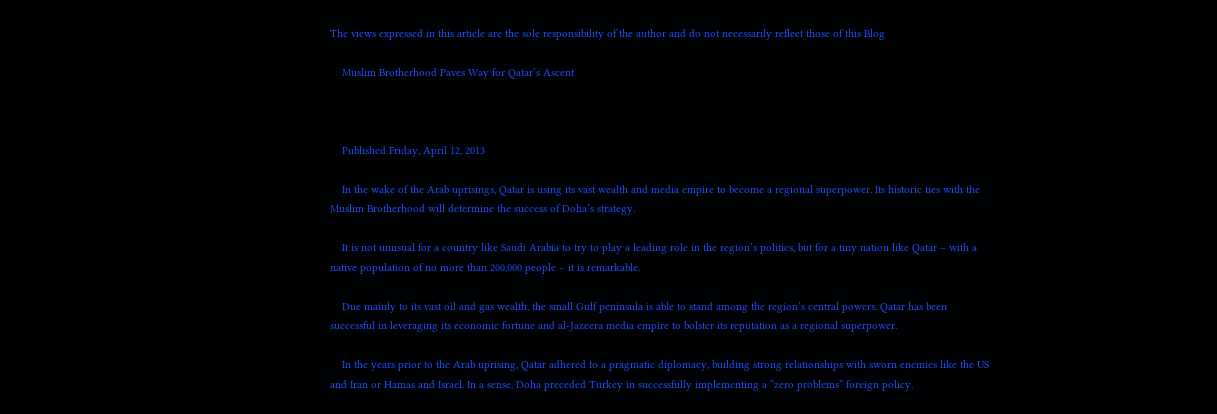The views expressed in this article are the sole responsibility of the author and do not necessarily reflect those of this Blog

    Muslim Brotherhood Paves Way for Qatar’s Ascent



    Published Friday, April 12, 2013

    In the wake of the Arab uprisings, Qatar is using its vast wealth and media empire to become a regional superpower. Its historic ties with the Muslim Brotherhood will determine the success of Doha’s strategy.

    It is not unusual for a country like Saudi Arabia to try to play a leading role in the region’s politics, but for a tiny nation like Qatar – with a native population of no more than 200,000 people – it is remarkable.

    Due mainly to its vast oil and gas wealth, the small Gulf peninsula is able to stand among the region’s central powers. Qatar has been successful in leveraging its economic fortune and al-Jazeera media empire to bolster its reputation as a regional superpower.

    In the years prior to the Arab uprising, Qatar adhered to a pragmatic diplomacy, building strong relationships with sworn enemies like the US and Iran or Hamas and Israel. In a sense, Doha preceded Turkey in successfully implementing a “zero problems” foreign policy.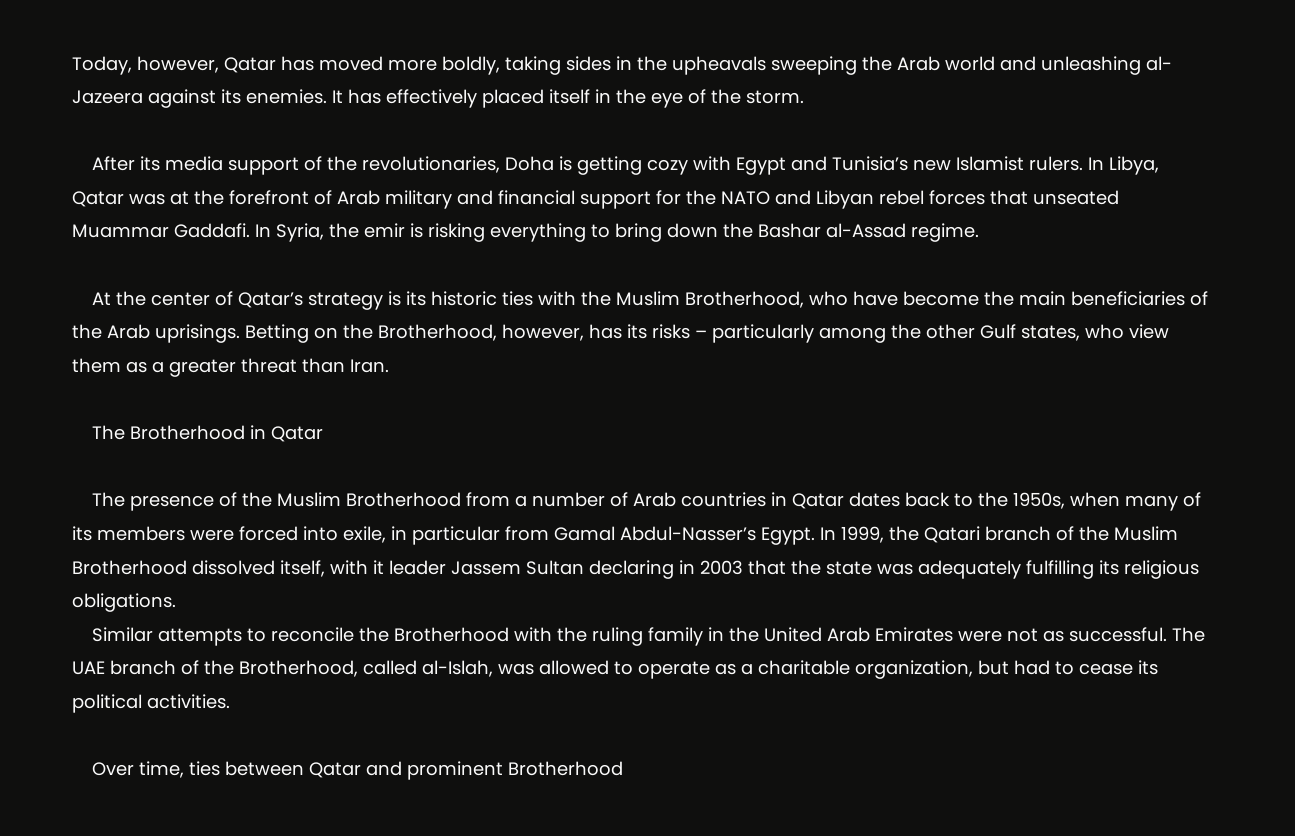Today, however, Qatar has moved more boldly, taking sides in the upheavals sweeping the Arab world and unleashing al-Jazeera against its enemies. It has effectively placed itself in the eye of the storm.

    After its media support of the revolutionaries, Doha is getting cozy with Egypt and Tunisia’s new Islamist rulers. In Libya, Qatar was at the forefront of Arab military and financial support for the NATO and Libyan rebel forces that unseated Muammar Gaddafi. In Syria, the emir is risking everything to bring down the Bashar al-Assad regime.

    At the center of Qatar’s strategy is its historic ties with the Muslim Brotherhood, who have become the main beneficiaries of the Arab uprisings. Betting on the Brotherhood, however, has its risks – particularly among the other Gulf states, who view them as a greater threat than Iran.

    The Brotherhood in Qatar

    The presence of the Muslim Brotherhood from a number of Arab countries in Qatar dates back to the 1950s, when many of its members were forced into exile, in particular from Gamal Abdul-Nasser’s Egypt. In 1999, the Qatari branch of the Muslim Brotherhood dissolved itself, with it leader Jassem Sultan declaring in 2003 that the state was adequately fulfilling its religious obligations.
    Similar attempts to reconcile the Brotherhood with the ruling family in the United Arab Emirates were not as successful. The UAE branch of the Brotherhood, called al-Islah, was allowed to operate as a charitable organization, but had to cease its political activities.

    Over time, ties between Qatar and prominent Brotherhood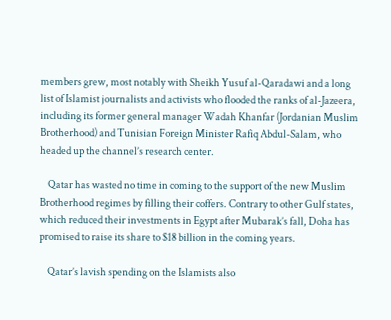members grew, most notably with Sheikh Yusuf al-Qaradawi and a long list of Islamist journalists and activists who flooded the ranks of al-Jazeera, including its former general manager Wadah Khanfar (Jordanian Muslim Brotherhood) and Tunisian Foreign Minister Rafiq Abdul-Salam, who headed up the channel’s research center.

    Qatar has wasted no time in coming to the support of the new Muslim Brotherhood regimes by filling their coffers. Contrary to other Gulf states, which reduced their investments in Egypt after Mubarak’s fall, Doha has promised to raise its share to $18 billion in the coming years.

    Qatar’s lavish spending on the Islamists also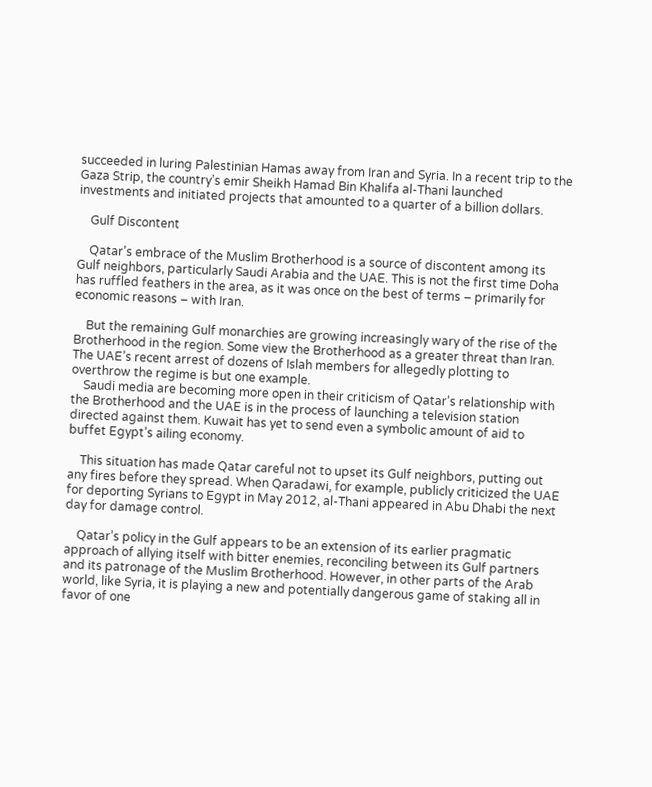succeeded in luring Palestinian Hamas away from Iran and Syria. In a recent trip to the Gaza Strip, the country’s emir Sheikh Hamad Bin Khalifa al-Thani launched investments and initiated projects that amounted to a quarter of a billion dollars.

    Gulf Discontent

    Qatar’s embrace of the Muslim Brotherhood is a source of discontent among its Gulf neighbors, particularly Saudi Arabia and the UAE. This is not the first time Doha has ruffled feathers in the area, as it was once on the best of terms – primarily for economic reasons – with Iran.

    But the remaining Gulf monarchies are growing increasingly wary of the rise of the Brotherhood in the region. Some view the Brotherhood as a greater threat than Iran. The UAE’s recent arrest of dozens of Islah members for allegedly plotting to overthrow the regime is but one example.
    Saudi media are becoming more open in their criticism of Qatar’s relationship with the Brotherhood and the UAE is in the process of launching a television station directed against them. Kuwait has yet to send even a symbolic amount of aid to buffet Egypt’s ailing economy.

    This situation has made Qatar careful not to upset its Gulf neighbors, putting out any fires before they spread. When Qaradawi, for example, publicly criticized the UAE for deporting Syrians to Egypt in May 2012, al-Thani appeared in Abu Dhabi the next day for damage control.

    Qatar’s policy in the Gulf appears to be an extension of its earlier pragmatic approach of allying itself with bitter enemies, reconciling between its Gulf partners and its patronage of the Muslim Brotherhood. However, in other parts of the Arab world, like Syria, it is playing a new and potentially dangerous game of staking all in favor of one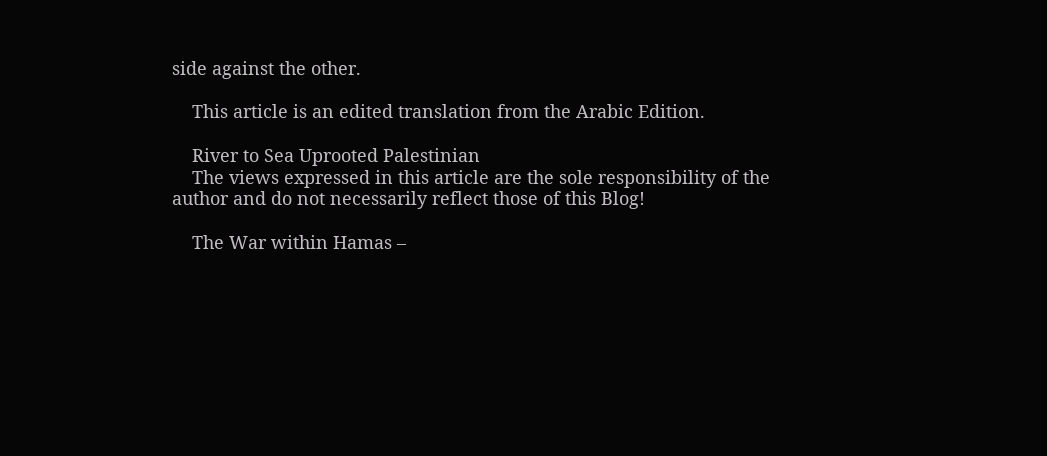side against the other.

    This article is an edited translation from the Arabic Edition.

    River to Sea Uprooted Palestinian
    The views expressed in this article are the sole responsibility of the author and do not necessarily reflect those of this Blog!

    The War within Hamas –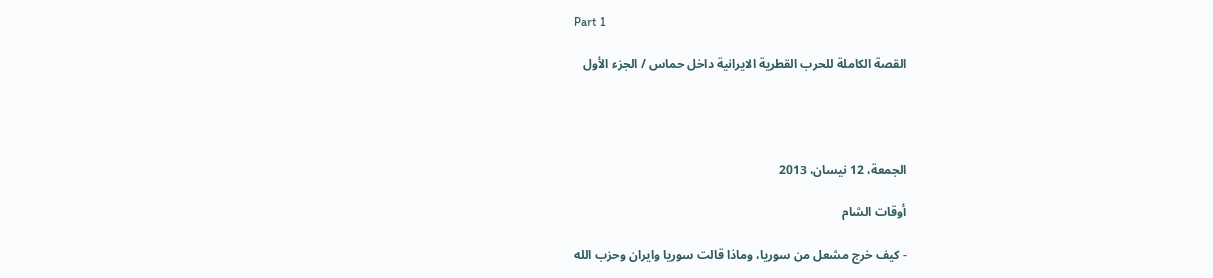Part 1

    القصة الكاملة للحرب القطرية الايرانية داخل حماس / الجزء الأول




    الجمعة، 12 نيسان، 2013

    أوقات الشام

    - كيف خرج مشعل من سوريا، وماذا قالت سوريا وايران وحزب الله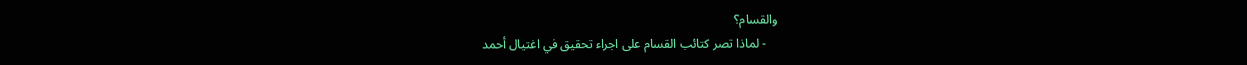والقسام؟
    - لماذا تصر كتائب القسام على اجراء تحقيق في اغتيال أحمد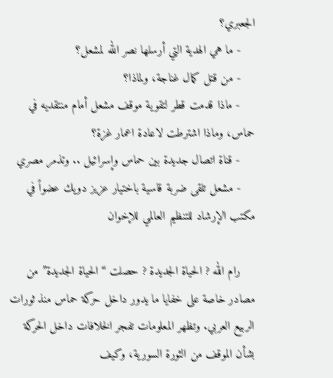الجعبري؟
    - ما هي الهدية التي أرسلها نصر الله لمشعل؟
    - من قتل كمال غناجة، ولماذا؟
    - ماذا قدمت قطر لتقوية موقف مشعل أمام منتقديه في حماس، وماذا اشترطت لاعادة اعمار غزة؟
    - قناة اتصال جديدة بين حماس وإسرائيل .. وتذمر مصري
    - مشعل تلقى ضربة قاسية باختيار عزيز دويك عضواً في مكتب الإرشاد للتنظيم العالمي للإخوان

    رام الله ? الحياة الجديدة ? حصلت “الحياة الجديدة” من مصادر خاصة على خفايا ما يدور داخل حركة حماس منذ ثورات الربيع العربي. وتظهر المعلومات تفجر الخلافات داخل الحركة بشأن الموقف من الثورة السورية، وكيف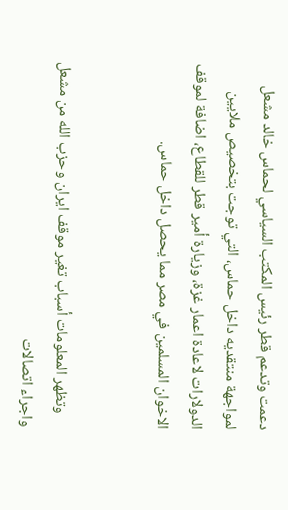دعمت وتدعم قطر رئيس المكتب السياسي لحماس خالد مشعل لمواجهة منتقديه داخل حماس، التي توجت بتخصيص ملايين الدولارات لاعادة اعمار غزة، وزيارة أمير قطر للقطاع، اضافة لموقف الاخوان المسلمين في مصر مما يحصل داخل حماس.


    وتظهر المعلومات أسباب تغير موقف ايران وحزب الله من مشعل واجراء اتصالات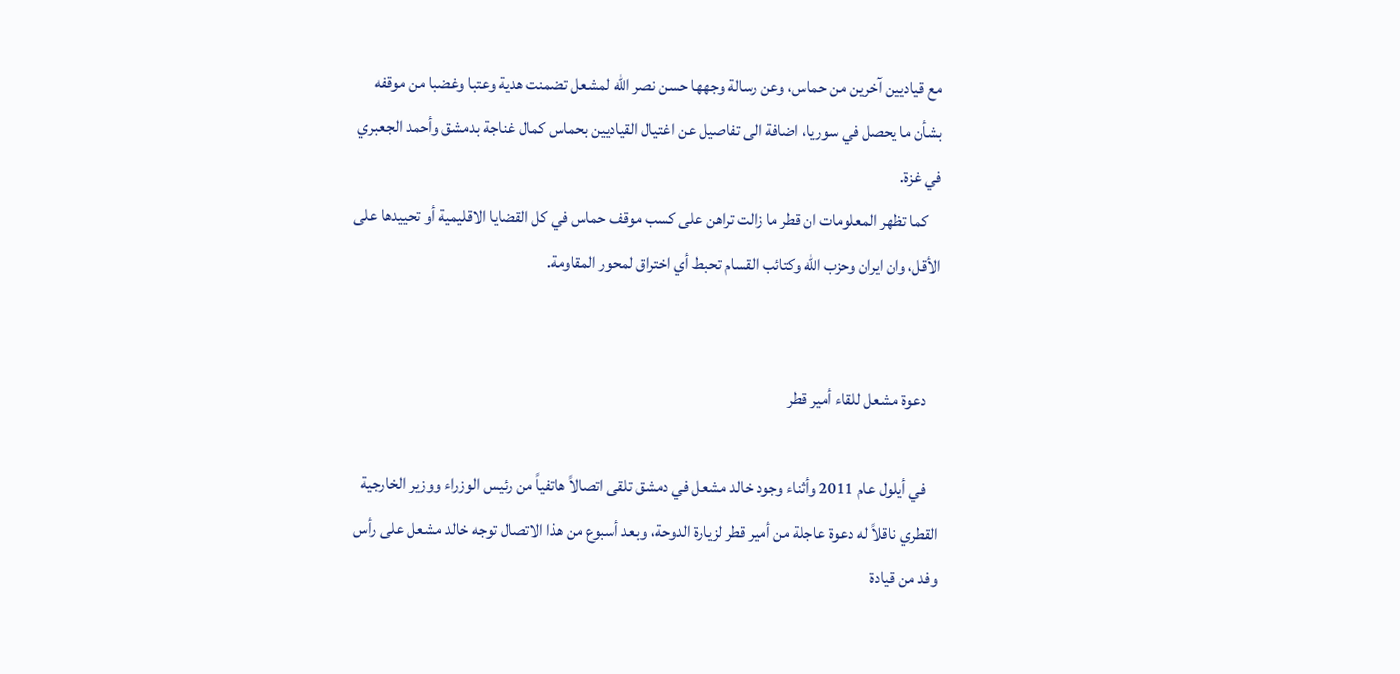مع قياديين آخرين من حماس، وعن رسالة وجهها حسن نصر الله لمشعل تضمنت هدية وعتبا وغضبا من موقفه بشأن ما يحصل في سوريا، اضافة الى تفاصيل عن اغتيال القياديين بحماس كمال غناجة بدمشق وأحمد الجعبري في غزة.
    كما تظهر المعلومات ان قطر ما زالت تراهن على كسب موقف حماس في كل القضايا الاقليمية أو تحييدها على الأقل، وان ايران وحزب الله وكتائب القسام تحبط أي اختراق لمحور المقاومة.


    دعوة مشعل للقاء أمير قطر

    في أيلول عام 2011 وأثناء وجود خالد مشعل في دمشق تلقى اتصالاً هاتفياً من رئيس الوزراء ووزير الخارجية القطري ناقلاً له دعوة عاجلة من أمير قطر لزيارة الدوحة، وبعد أسبوع من هذا الاتصال توجه خالد مشعل على رأس وفد من قيادة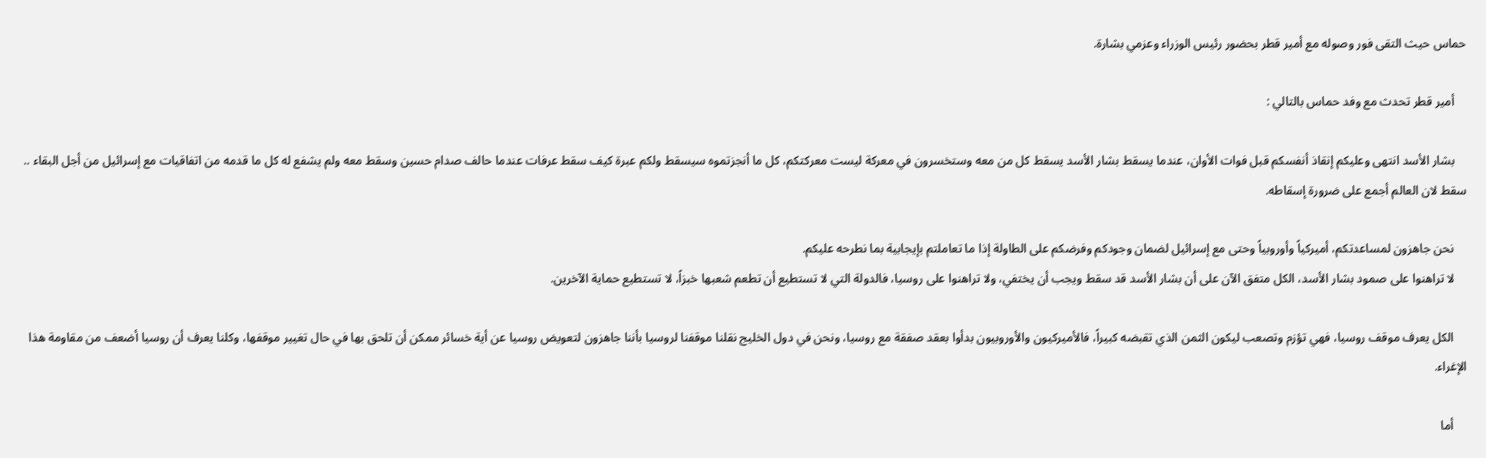حماس حيث التقى فور وصوله مع أمير قطر بحضور رئيس الوزراء وعزمي بشارة.

    أمير قطر تحدث مع وفد حماس بالتالي :

    بشار الأسد انتهى وعليكم إنقاذ أنفسكم قبل فوات الأوان، عندما يسقط بشار الأسد يسقط كل من معه وستخسرون في معركة ليست معركتكم، كل ما أنجزتموه سيسقط ولكم عبرة كيف سقط عرفات عندما حالف صدام حسين وسقط معه ولم يشفع له كل ما قدمه من اتفاقيات مع إسرائيل من أجل البقاء .. سقط لان العالم أجمع على ضرورة إسقاطه.

    نحن جاهزون لمساعدتكم، أميركياً وأوروبياً وحتى مع إسرائيل لضمان وجودكم وفرضكم على الطاولة إذا ما تعاملتم بإيجابية بما نطرحه عليكم.
    لا تراهنوا على صمود بشار الأسد، الكل متفق الآن على أن بشار الأسد قد سقط ويجب أن يختفي، ولا تراهنوا على روسيا، فالدولة التي لا تستطيع أن تطعم شعبها خبزاً، لا تستطيع حماية الآخرين.

    الكل يعرف موقف روسيا، فهي تؤزم وتصعب ليكون الثمن الذي تقبضه كبيراً، فالأميركيون والأوروبيون بدأوا بعقد صفقة مع روسيا، ونحن في دول الخليج نقلنا موقفنا لروسيا بأننا جاهزون لتعويض روسيا عن أية خسائر ممكن أن تلحق بها في حال تغيير موقفها، وكلنا يعرف أن روسيا أضعف من مقاومة هذا الإغراء.

    أما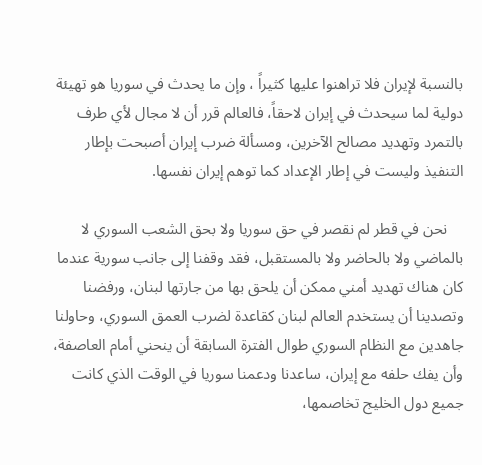بالنسبة لإيران فلا تراهنوا عليها كثيراً ، وإن ما يحدث في سوريا هو تهيئة دولية لما سيحدث في إيران لاحقاً، فالعالم قرر أن لا مجال لأي طرف بالتمرد وتهديد مصالح الآخرين، ومسألة ضرب إيران أصبحت بإطار التنفيذ وليست في إطار الإعداد كما توهم إيران نفسها.

    نحن في قطر لم نقصر في حق سوريا ولا بحق الشعب السوري لا بالماضي ولا بالحاضر ولا بالمستقبل، فقد وقفنا إلى جانب سورية عندما كان هناك تهديد أمني ممكن أن يلحق بها من جارتها لبنان، ورفضنا وتصدينا أن يستخدم العالم لبنان كقاعدة لضرب العمق السوري، وحاولنا جاهدين مع النظام السوري طوال الفترة السابقة أن ينحني أمام العاصفة، وأن يفك حلفه مع إيران، ساعدنا ودعمنا سوريا في الوقت الذي كانت جميع دول الخليج تخاصمها،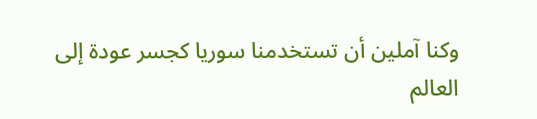وكنا آملين أن تستخدمنا سوريا كجسر عودة إلى العالم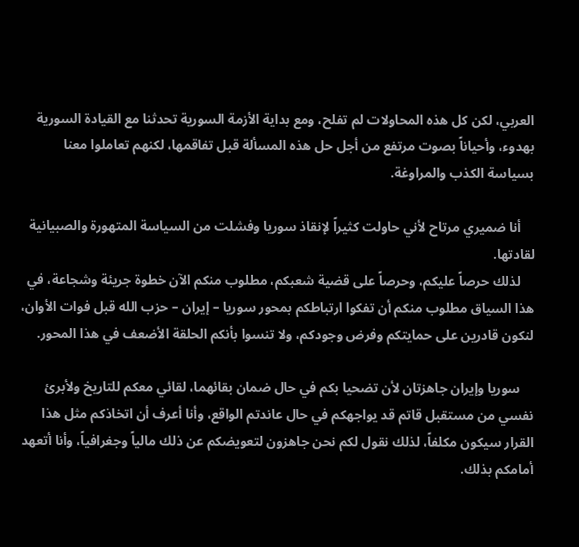العربي، لكن كل هذه المحاولات لم تفلح، ومع بداية الأزمة السورية تحدثنا مع القيادة السورية بهدوء، وأحياناً بصوت مرتفع من أجل حل هذه المسألة قبل تفاقمها، لكنهم تعاملوا معنا بسياسة الكذب والمراوغة.

    أنا ضميري مرتاح لأني حاولت كثيراً لإنقاذ سوريا وفشلت من السياسة المتهورة والصبيانية لقادتها.
    لذلك حرصاً عليكم، وحرصاً على قضية شعبكم، مطلوب منكم الآن خطوة جريئة وشجاعة، في هذا السياق مطلوب منكم أن تفكوا ارتباطكم بمحور سوريا – إيران – حزب الله قبل فوات الأوان، لنكون قادرين على حمايتكم وفرض وجودكم، ولا تنسوا بأنكم الحلقة الأضعف في هذا المحور.

    سوريا وإيران جاهزتان لأن تضحيا بكم في حال ضمان بقائهما، لقائي معكم للتاريخ ولأبرئ نفسي من مستقبل قاتم قد يواجهكم في حال عاندتم الواقع، وأنا أعرف أن اتخاذكم مثل هذا القرار سيكون مكلفاً، لذلك نقول لكم نحن جاهزون لتعويضكم عن ذلك مالياً وجغرافياً، وأنا أتعهد أمامكم بذلك.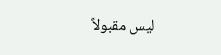ليس مقبولاً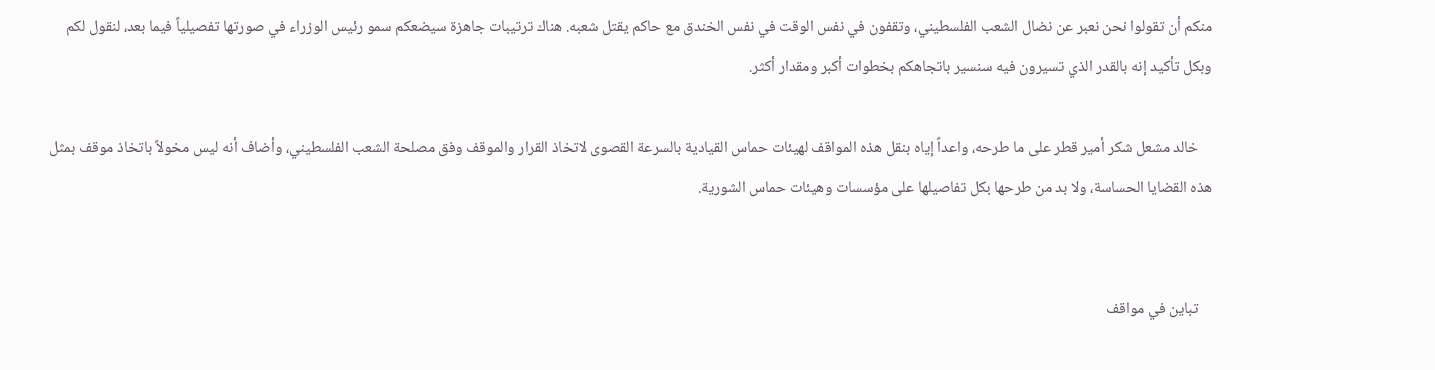منكم أن تقولوا نحن نعبر عن نضال الشعب الفلسطيني، وتقفون في نفس الوقت في نفس الخندق مع حاكم يقتل شعبه. هناك ترتيبات جاهزة سيضعكم سمو رئيس الوزراء في صورتها تفصيلياً فيما بعد، لنقول لكم وبكل تأكيد إنه بالقدر الذي تسيرون فيه سنسير باتجاهكم بخطوات أكبر ومقدار أكثر.

    خالد مشعل شكر أمير قطر على ما طرحه، واعداً إياه بنقل هذه المواقف لهيئات حماس القيادية بالسرعة القصوى لاتخاذ القرار والموقف وفق مصلحة الشعب الفلسطيني، وأضاف أنه ليس مخولاً باتخاذ موقف بمثل هذه القضايا الحساسة، ولا بد من طرحها بكل تفاصيلها على مؤسسات وهيئات حماس الشورية.


    تباين في مواقف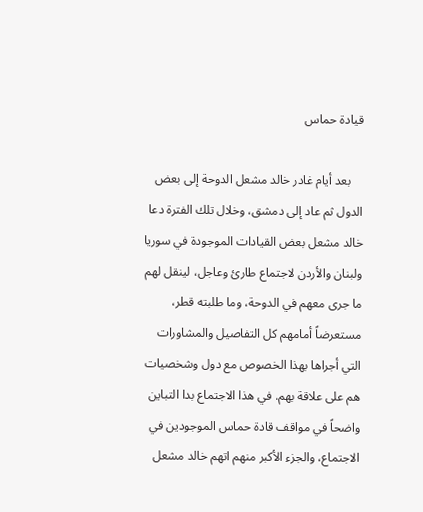قيادة حماس

    بعد أيام غادر خالد مشعل الدوحة إلى بعض الدول ثم عاد إلى دمشق، وخلال تلك الفترة دعا خالد مشعل بعض القيادات الموجودة في سوريا ولبنان والأردن لاجتماع طارئ وعاجل، لينقل لهم ما جرى معهم في الدوحة، وما طلبته قطر، مستعرضاً أمامهم كل التفاصيل والمشاورات التي أجراها بهذا الخصوص مع دول وشخصيات هم على علاقة بهم. في هذا الاجتماع بدا التباين واضحاً في مواقف قادة حماس الموجودين في الاجتماع، والجزء الأكبر منهم اتهم خالد مشعل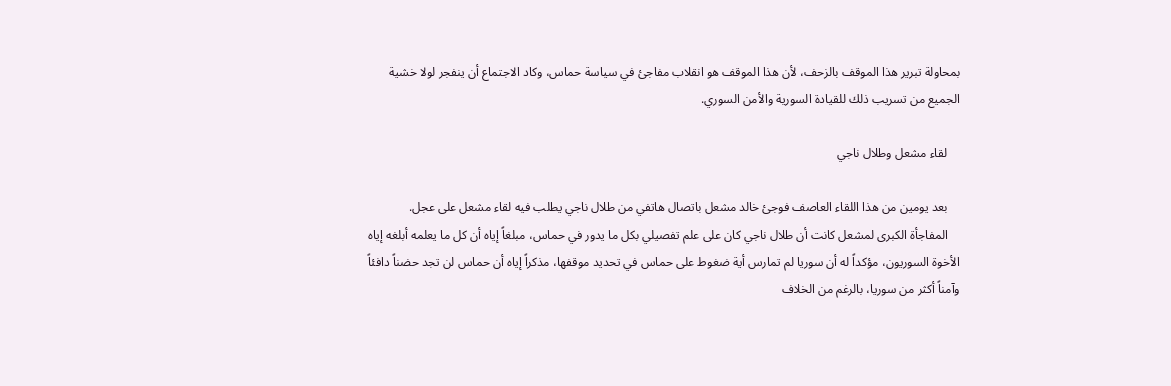بمحاولة تبرير هذا الموقف بالزحف، لأن هذا الموقف هو انقلاب مفاجئ في سياسة حماس، وكاد الاجتماع أن ينفجر لولا خشية الجميع من تسريب ذلك للقيادة السورية والأمن السوري.

    لقاء مشعل وطلال ناجي

    بعد يومين من هذا اللقاء العاصف فوجئ خالد مشعل باتصال هاتفي من طلال ناجي يطلب فيه لقاء مشعل على عجل.
    المفاجأة الكبرى لمشعل كانت أن طلال ناجي كان على علم تفصيلي بكل ما يدور في حماس، مبلغاً إياه أن كل ما يعلمه أبلغه إياه الأخوة السوريون، مؤكداً له أن سوريا لم تمارس أية ضغوط على حماس في تحديد موقفها، مذكراً إياه أن حماس لن تجد حضناً دافئاً وآمناً أكثر من سوريا، بالرغم من الخلاف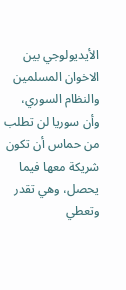الأيديولوجي بين الاخوان المسلمين والنظام السوري، وأن سوريا لن تطلب من حماس أن تكون شريكة معها فيما يحصل، وهي تقدر وتعطي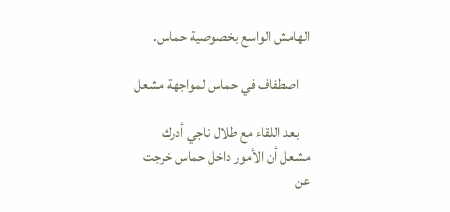الهامش الواسع بخصوصية حماس.

    اصطفاف في حماس لمواجهة مشعل

    بعد اللقاء مع طلال ناجي أدرك مشعل أن الأمور داخل حماس خرجت عن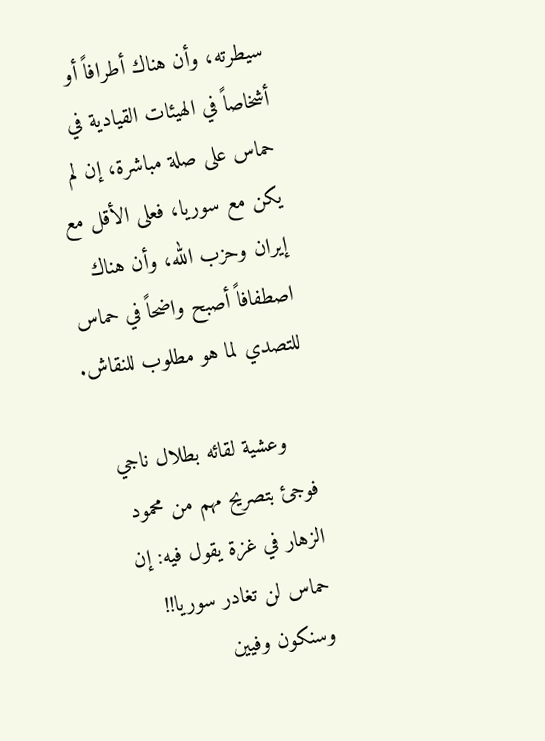سيطرته، وأن هناك أطرافاً أو أشخاصاً في الهيئات القيادية في حماس على صلة مباشرة، إن لم يكن مع سوريا، فعلى الأقل مع إيران وحزب الله، وأن هناك اصطفافاً أصبح واضحاً في حماس للتصدي لما هو مطلوب للنقاش.

    وعشية لقائه بطلال ناجي فوجئ بتصريح مهم من محمود الزهار في غزة يقول فيه: إن حماس لن تغادر سوريا!! وسنكون وفيين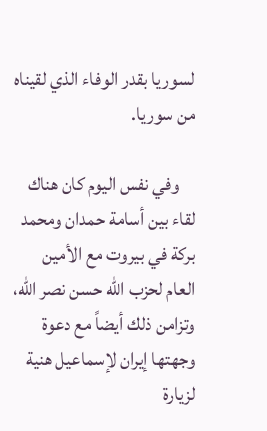لسوريا بقدر الوفاء الذي لقيناه من سوريا.

    وفي نفس اليوم كان هناك لقاء بين أسامة حمدان ومحمد بركة في بيروت مع الأمين العام لحزب الله حسن نصر الله، وتزامن ذلك أيضاً مع دعوة وجهتها إيران لإسماعيل هنية لزيارة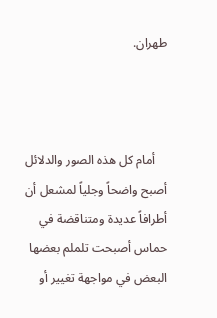طهران.



    أمام كل هذه الصور والدلائل أصبح واضحاً وجلياً لمشعل أن أطرافاً عديدة ومتناقضة في حماس أصبحت تلملم بعضها البعض في مواجهة تغيير أو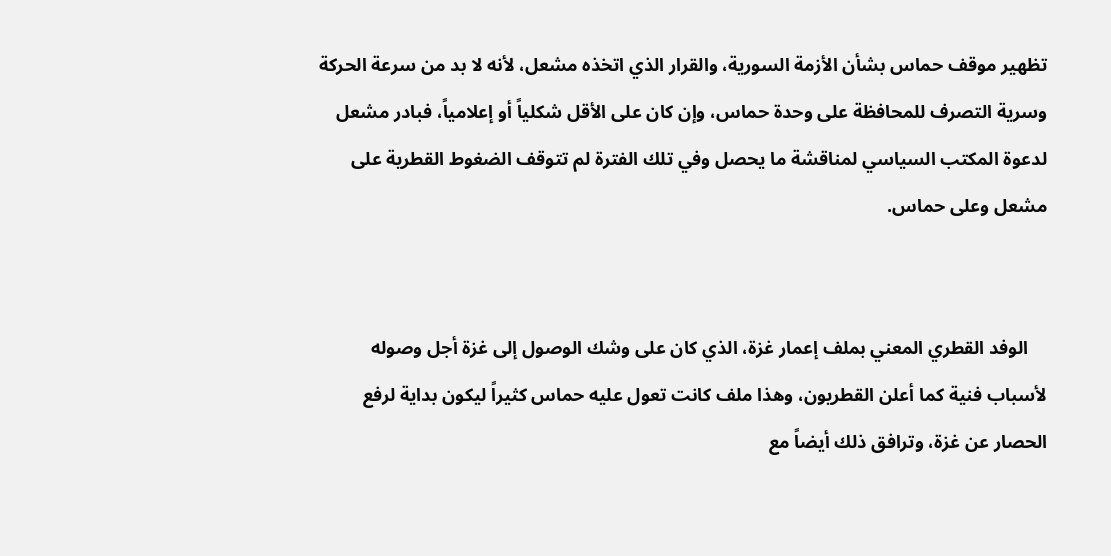تظهير موقف حماس بشأن الأزمة السورية، والقرار الذي اتخذه مشعل، لأنه لا بد من سرعة الحركة وسرية التصرف للمحافظة على وحدة حماس، وإن كان على الأقل شكلياً أو إعلامياً، فبادر مشعل لدعوة المكتب السياسي لمناقشة ما يحصل وفي تلك الفترة لم تتوقف الضغوط القطرية على مشعل وعلى حماس.


    الوفد القطري المعني بملف إعمار غزة، الذي كان على وشك الوصول إلى غزة أجل وصوله لأسباب فنية كما أعلن القطريون، وهذا ملف كانت تعول عليه حماس كثيراً ليكون بداية لرفع الحصار عن غزة، وترافق ذلك أيضاً مع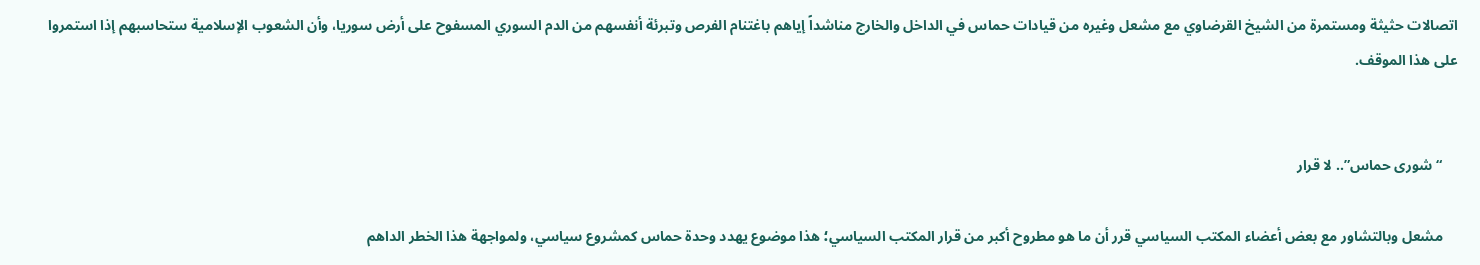اتصالات حثيثة ومستمرة من الشيخ القرضاوي مع مشعل وغيره من قيادات حماس في الداخل والخارج مناشداً إياهم باغتنام الفرص وتبرئة أنفسهم من الدم السوري المسفوح على أرض سوريا، وأن الشعوب الإسلامية ستحاسبهم إذا استمروا على هذا الموقف.


    “شورى حماس”.. لا قرار

    مشعل وبالتشاور مع بعض أعضاء المكتب السياسي قرر أن ما هو مطروح أكبر من قرار المكتب السياسي؛ هذا موضوع يهدد وحدة حماس كمشروع سياسي، ولمواجهة هذا الخطر الداهم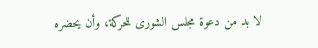لا بد من دعوة مجلس الشورى للحركة، وأن يحضره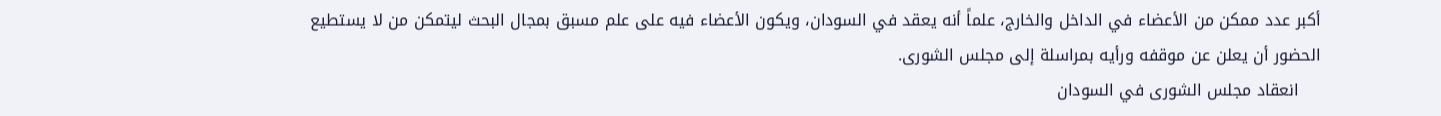أكبر عدد ممكن من الأعضاء في الداخل والخارج، علماً أنه يعقد في السودان، ويكون الأعضاء فيه على علم مسبق بمجال البحث ليتمكن من لا يستطيع الحضور أن يعلن عن موقفه ورأيه بمراسلة إلى مجلس الشورى.
    انعقاد مجلس الشورى في السودان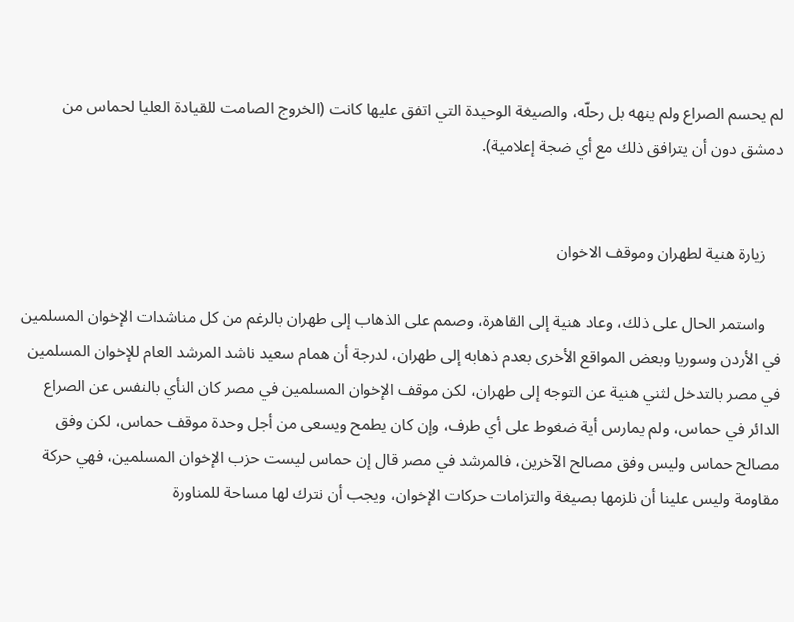لم يحسم الصراع ولم ينهه بل رحلّه، والصيغة الوحيدة التي اتفق عليها كانت (الخروج الصامت للقيادة العليا لحماس من دمشق دون أن يترافق ذلك مع أي ضجة إعلامية).


    زيارة هنية لطهران وموقف الاخوان

    واستمر الحال على ذلك، وعاد هنية إلى القاهرة، وصمم على الذهاب إلى طهران بالرغم من كل مناشدات الإخوان المسلمين في الأردن وسوريا وبعض المواقع الأخرى بعدم ذهابه إلى طهران، لدرجة أن همام سعيد ناشد المرشد العام للإخوان المسلمين في مصر بالتدخل لثني هنية عن التوجه إلى طهران، لكن موقف الإخوان المسلمين في مصر كان النأي بالنفس عن الصراع الدائر في حماس، ولم يمارس أية ضغوط على أي طرف، وإن كان يطمح ويسعى من أجل وحدة موقف حماس، لكن وفق مصالح حماس وليس وفق مصالح الآخرين، فالمرشد في مصر قال إن حماس ليست حزب الإخوان المسلمين، فهي حركة مقاومة وليس علينا أن نلزمها بصيغة والتزامات حركات الإخوان، ويجب أن نترك لها مساحة للمناورة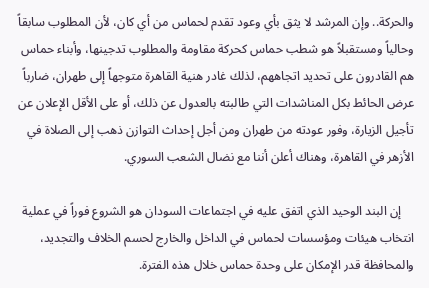والحركة.. وإن المرشد لا يثق بأي وعود تقدم لحماس من أي كان، لأن المطلوب سابقاً وحالياً ومستقبلاً هو شطب حماس كحركة مقاومة والمطلوب تدجينها، وأبناء حماس هم القادرون على تحديد اتجاههم، لذلك غادر هنية القاهرة متوجهاً إلى طهران، ضارباً عرض الحائط بكل المناشدات التي طالبته بالعدول عن ذلك، أو على الأقل الإعلان عن تأجيل الزيارة، وفور عودته من طهران ومن أجل إحداث التوازن ذهب إلى الصلاة في الأزهر في القاهرة، وهناك أعلن أننا مع نضال الشعب السوري.

    إن البند الوحيد الذي اتفق عليه في اجتماعات السودان هو الشروع فوراً في عملية انتخاب هيئات ومؤسسات لحماس في الداخل والخارج لحسم الخلاف والتجديد، والمحافظة قدر الإمكان على وحدة حماس خلال هذه الفترة.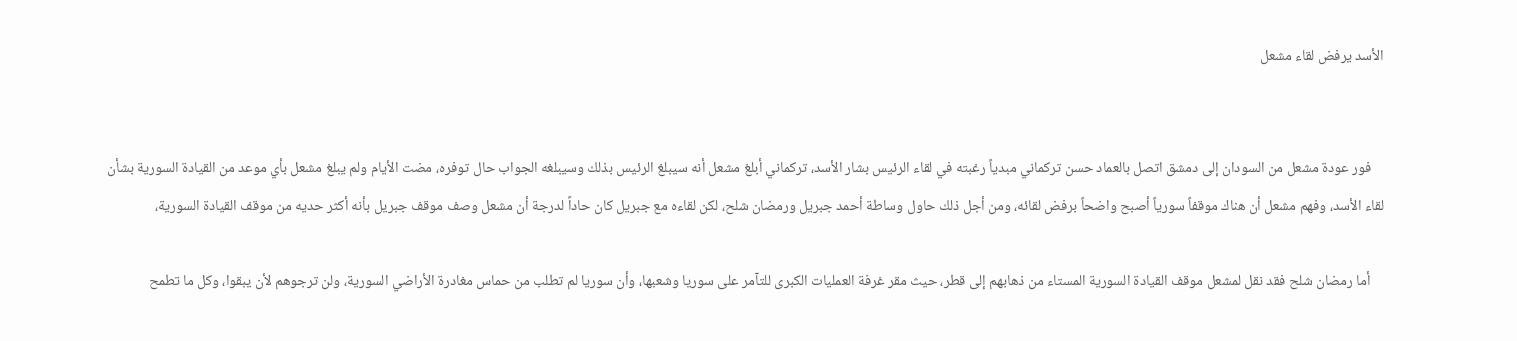الأسد يرفض لقاء مشعل


    فور عودة مشعل من السودان إلى دمشق اتصل بالعماد حسن تركماني مبدياً رغبته في لقاء الرئيس بشار الأسد، تركماني أبلغ مشعل أنه سيبلغ الرئيس بذلك وسيبلغه الجواب حال توفره، مضت الأيام ولم يبلغ مشعل بأي موعد من القيادة السورية بشأن لقاء الأسد، وفهم مشعل أن هناك موقفاً سورياً أصبح واضحاً برفض لقائه، ومن أجل ذلك حاول وساطة أحمد جبريل ورمضان شلح، لكن لقاءه مع جبريل كان حاداً لدرجة أن مشعل وصف موقف جبريل بأنه أكثر حديه من موقف القيادة السورية،

    أما رمضان شلح فقد نقل لمشعل موقف القيادة السورية المستاء من ذهابهم إلى قطر، حيث مقر غرفة العمليات الكبرى للتآمر على سوريا وشعبها، وأن سوريا لم تطلب من حماس مغادرة الأراضي السورية، ولن ترجوهم لأن يبقوا، وكل ما تطمح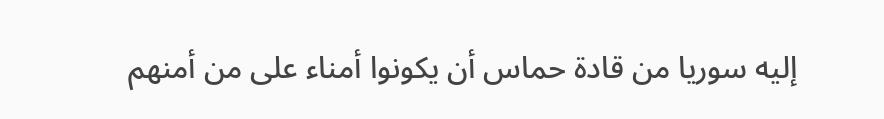إليه سوريا من قادة حماس أن يكونوا أمناء على من أمنهم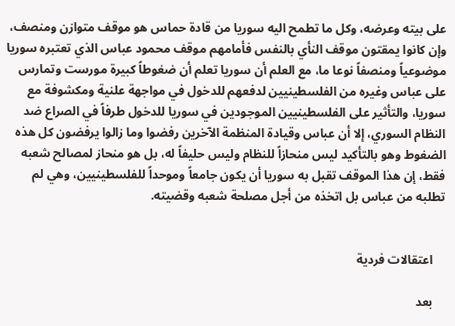على بيته وعرضه، وكل ما تطمح اليه سوريا من قادة حماس هو موقف متوازن ومنصف، وإن كانوا يمقتون موقف النأي بالنفس فأمامهم موقف محمود عباس الذي تعتبره سوريا موضوعياً ومنصفاً نوعا ما، مع العلم أن سوريا تعلم أن ضغوطاً كبيرة مورست وتمارس على عباس وغيره من الفلسطينيين لدفعهم للدخول في مواجهة علنية ومكشوفة مع سوريا، والتأثير على الفلسطينيين الموجودين في سوريا للدخول طرفاً في الصراع ضد النظام السوري، إلا أن عباس وقيادة المنظمة الآخرين رفضوا وما زالوا يرفضون كل هذه الضغوط وهو بالتأكيد ليس منحازاً للنظام وليس حليفاً له، بل هو منحاز لمصالح شعبه فقط، إن هذا الموقف تقبل به سوريا أن يكون جامعاً وموحداً للفلسطينيين، وهي لم تطلبه من عباس بل اتخذه من أجل مصلحة شعبه وقضيته.


    اعتقالات فردية

    بعد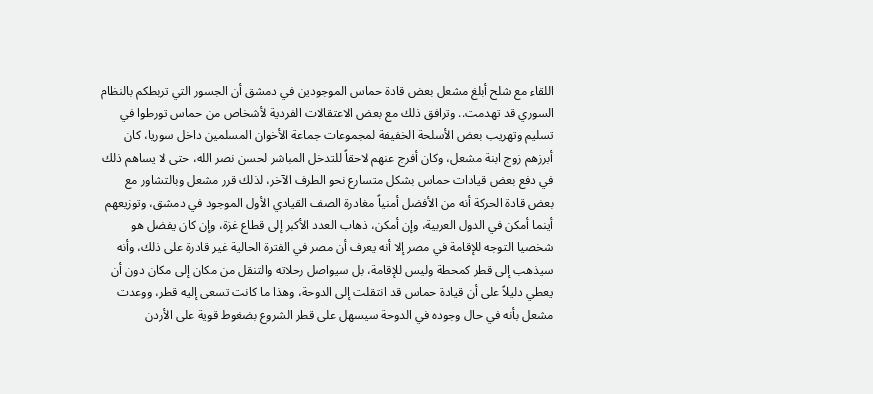اللقاء مع شلح أبلغ مشعل بعض قادة حماس الموجودين في دمشق أن الجسور التي تربطكم بالنظام السوري قد تهدمت.. وترافق ذلك مع بعض الاعتقالات الفردية لأشخاص من حماس تورطوا في تسليم وتهريب بعض الأسلحة الخفيفة لمجموعات جماعة الأخوان المسلمين داخل سوريا، كان أبرزهم زوج ابنة مشعل، وكان أفرج عنهم لاحقاً للتدخل المباشر لحسن نصر الله، حتى لا يساهم ذلك في دفع بعض قيادات حماس بشكل متسارع نحو الطرف الآخر، لذلك قرر مشعل وبالتشاور مع بعض قادة الحركة أنه من الأفضل أمنياً مغادرة الصف القيادي الأول الموجود في دمشق، وتوزيعهم أينما أمكن في الدول العربية، وإن أمكن، ذهاب العدد الأكبر إلى قطاع غزة، وإن كان يفضل هو شخصيا التوجه للإقامة في مصر إلا أنه يعرف أن مصر في الفترة الحالية غير قادرة على ذلك، وأنه سيذهب إلى قطر كمحطة وليس للإقامة، بل سيواصل رحلاته والتنقل من مكان إلى مكان دون أن يعطي دليلاً على أن قيادة حماس قد انتقلت إلى الدوحة، وهذا ما كانت تسعى إليه قطر، ووعدت مشعل بأنه في حال وجوده في الدوحة سيسهل على قطر الشروع بضغوط قوية على الأردن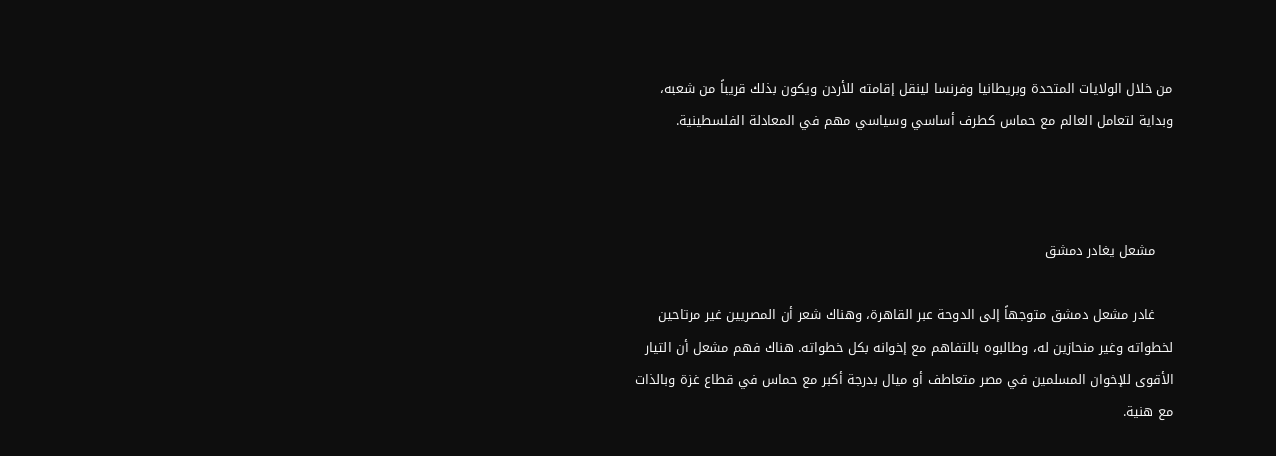من خلال الولايات المتحدة وبريطانيا وفرنسا لينقل إقامته للأردن ويكون بذلك قريباً من شعبه، وبداية لتعامل العالم مع حماس كطرف أساسي وسياسي مهم في المعادلة الفلسطينية.



    مشعل يغادر دمشق

    غادر مشعل دمشق متوجهاً إلى الدوحة عبر القاهرة، وهناك شعر أن المصريين غير مرتاحين لخطواته وغير منحازين له، وطالبوه بالتفاهم مع إخوانه بكل خطواته. هناك فهم مشعل أن التيار الأقوى للإخوان المسلمين في مصر متعاطف أو ميال بدرجة أكبر مع حماس في قطاع غزة وبالذات مع هنية.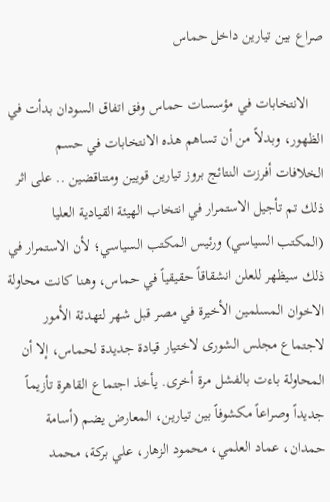صراع بين تيارين داخل حماس

    الانتخابات في مؤسسات حماس وفق اتفاق السودان بدأت في الظهور، وبدلاً من أن تساهم هذه الانتخابات في حسم الخلافات أفرزت النتائج بروز تيارين قويين ومتناقضين .. على اثر ذلك تم تأجيل الاستمرار في انتخاب الهيئة القيادية العليا (المكتب السياسي) ورئيس المكتب السياسي؛ لأن الاستمرار في ذلك سيظهر للعلن انشقاقاً حقيقياً في حماس، وهنا كانت محاولة الاخوان المسلمين الأخيرة في مصر قبل شهر لتهدئة الأمور لاجتماع مجلس الشورى لاختيار قيادة جديدة لحماس، إلا أن المحاولة باءت بالفشل مرة أخرى. يأخذ اجتماع القاهرة تأزيماً جديداً وصراعاً مكشوفاً بين تيارين، المعارض يضم (أسامة حمدان، عماد العلمي، محمود الزهار، علي بركة، محمد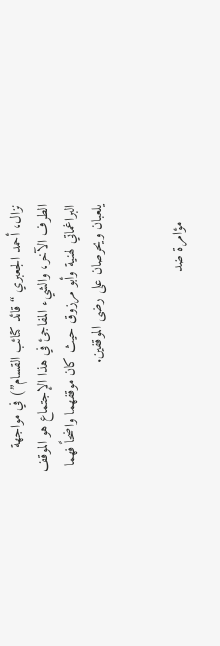نزال، أحمد الجعبري “قائد كتائب القسام”) في مواجهة الطرف الآخر، والشيء المفاجئ في هذا الإجتماع هو الموقف البراغماتي لهنية وأبو مرزوق حيث كان موقفهما واضحاً فهما يلعبان ويحرصان على رضى الموقفين.


    مؤامرة ضد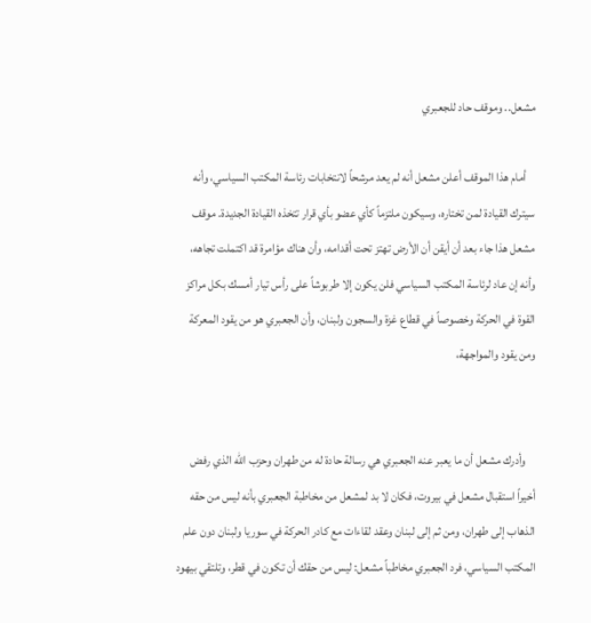مشعل.. وموقف حاد للجعبري

    أمام هذا الموقف أعلن مشعل أنه لم يعد مرشحاً لانتخابات رئاسة المكتب السياسي، وأنه سيترك القيادة لمن تختاره، وسيكون ملتزماً كأي عضو بأي قرار تتخذه القيادة الجديدة. موقف مشعل هذا جاء بعد أن أيقن أن الأرض تهتز تحت أقدامه، وأن هناك مؤامرة قد اكتملت تجاهه، وأنه إن عاد لرئاسة المكتب السياسي فلن يكون إلا طربوشاً على رأس تيار أمسك بكل مراكز القوة في الحركة وخصوصاً في قطاع غزة والسجون ولبنان، وأن الجعبري هو من يقود المعركة ومن يقود والمواجهة،


    وأدرك مشعل أن ما يعبر عنه الجعبري هي رسالة حادة له من طهران وحزب الله الذي رفض أخيراً استقبال مشعل في بيروت، فكان لا بد لمشعل من مخاطبة الجعبري بأنه ليس من حقه الذهاب إلى طهران، ومن ثم إلى لبنان وعقد لقاءات مع كادر الحركة في سوريا ولبنان دون علم المكتب السياسي، فرد الجعبري مخاطباً مشعل: ليس من حقك أن تكون في قطر، وتلتقي بيهود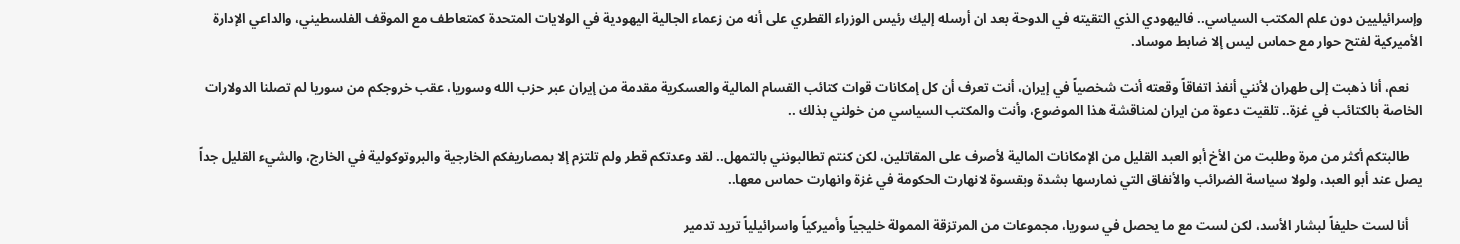وإسرائيليين دون علم المكتب السياسي.. فاليهودي الذي التقيته في الدوحة بعد ان أرسله إليك رئيس الوزراء القطري على أنه من زعماء الجالية اليهودية في الولايات المتحدة كمتعاطف مع الموقف الفلسطيني، والداعي الإدارة الأميركية لفتح حوار مع حماس ليس إلا ضابط موساد.

    نعم، أنا ذهبت إلى طهران لأنني أنفذ اتفاقاً وقعته أنت شخصياً في إيران، أنت تعرف أن كل إمكانات قوات كتائب القسام المالية والعسكرية مقدمة من إيران عبر حزب الله وسوريا، عقب خروجكم من سوريا لم تصلنا الدولارات الخاصة بالكتائب في غزة.. تلقيت دعوة من ايران لمناقشة هذا الموضوع، وأنت والمكتب السياسي من خولني بذلك ..

    طالبتكم أكثر من مرة وطلبت من الأخ أبو العبد القليل من الإمكانات المالية لأصرف على المقاتلين، لكن كنتم تطالبونني بالتمهل.. لقد وعدتكم قطر ولم تلتزم إلا بمصاريفكم الخارجية والبروتوكولية في الخارج، والشيء القليل جداً يصل عند أبو العبد، ولولا سياسة الضرائب والأنفاق التي نمارسها بشدة وبقسوة لانهارت الحكومة في غزة وانهارت حماس معها..

    أنا لست حليفاً لبشار الأسد، لكن لست مع ما يحصل في سوريا، مجموعات من المرتزقة الممولة خليجياً وأميركياً واسرائيلياً تريد تدمير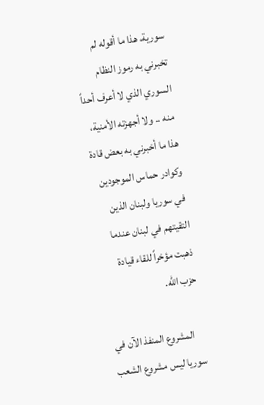سورية، هذا ما أقوله لم تخبرني به رموز النظام السوري الذي لا أعرف أحداً منه .. ولا أجهزته الأمنية، هذا ما أخبرني به بعض قادة وكوادر حماس الموجودين في سوريا ولبنان الذين التقيتهم في لبنان عندما ذهبت مؤخراً للقاء قيادة حزب الله.

    المشروع المنفذ الآن في سوريا ليس مشروع الشعب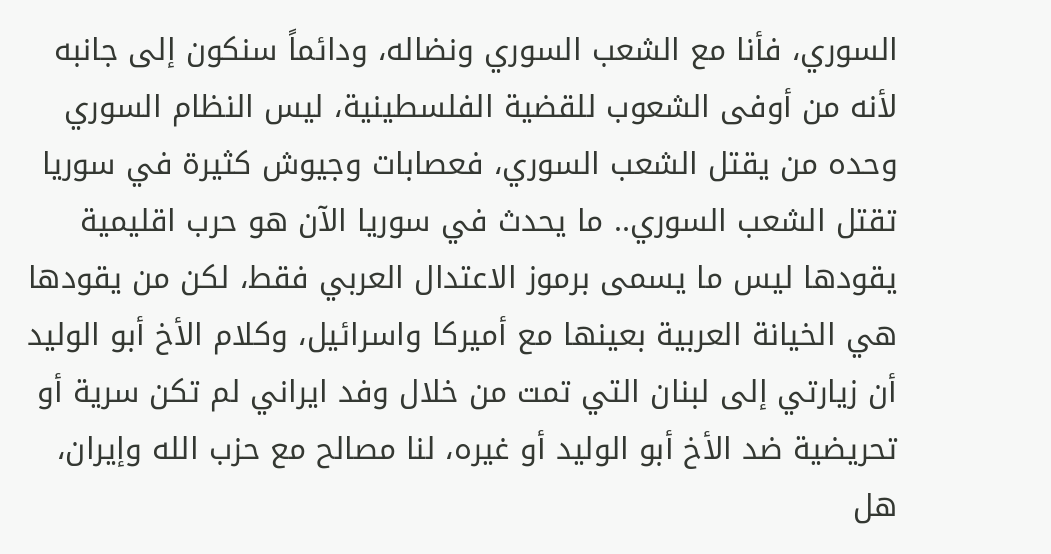السوري، فأنا مع الشعب السوري ونضاله، ودائماً سنكون إلى جانبه لأنه من أوفى الشعوب للقضية الفلسطينية، ليس النظام السوري وحده من يقتل الشعب السوري، فعصابات وجيوش كثيرة في سوريا تقتل الشعب السوري.. ما يحدث في سوريا الآن هو حرب اقليمية يقودها ليس ما يسمى برموز الاعتدال العربي فقط، لكن من يقودها هي الخيانة العربية بعينها مع أميركا واسرائيل، وكلام الأخ أبو الوليد أن زيارتي إلى لبنان التي تمت من خلال وفد ايراني لم تكن سرية أو تحريضية ضد الأخ أبو الوليد أو غيره، لنا مصالح مع حزب الله وإيران، هل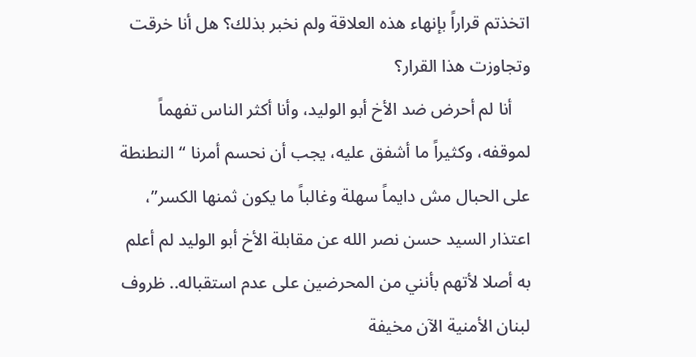اتخذتم قراراً بإنهاء هذه العلاقة ولم نخبر بذلك؟ هل أنا خرقت وتجاوزت هذا القرار؟
    أنا لم أحرض ضد الأخ أبو الوليد، وأنا أكثر الناس تفهماً لموقفه، وكثيراً ما أشفق عليه، يجب أن نحسم أمرنا “النطنطة على الحبال مش دايماً سهلة وغالباً ما يكون ثمنها الكسر”، اعتذار السيد حسن نصر الله عن مقابلة الأخ أبو الوليد لم أعلم به أصلا لأتهم بأنني من المحرضين على عدم استقباله.. ظروف لبنان الأمنية الآن مخيفة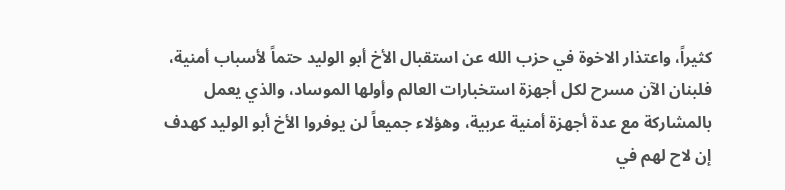كثيراً، واعتذار الاخوة في حزب الله عن استقبال الأخ أبو الوليد حتماً لأسباب أمنية، فلبنان الآن مسرح لكل أجهزة استخبارات العالم وأولها الموساد، والذي يعمل بالمشاركة مع عدة أجهزة أمنية عربية، وهؤلاء جميعاً لن يوفروا الأخ أبو الوليد كهدف إن لاح لهم في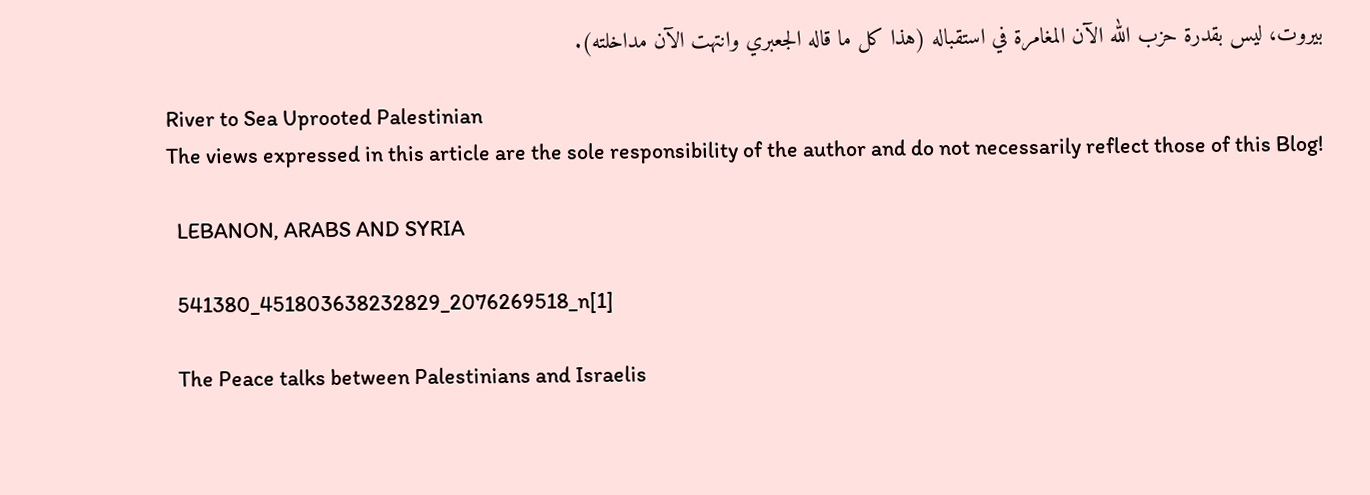بيروت، ليس بقدرة حزب الله الآن المغامرة في استقباله (هذا كل ما قاله الجعبري وانتهت الآن مداخلته).

    River to Sea Uprooted Palestinian
    The views expressed in this article are the sole responsibility of the author and do not necessarily reflect those of this Blog!

      LEBANON, ARABS AND SYRIA

      541380_451803638232829_2076269518_n[1]

      The Peace talks between Palestinians and Israelis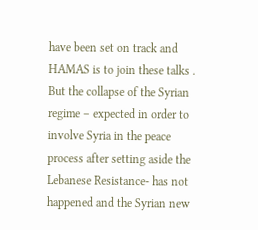have been set on track and HAMAS is to join these talks . But the collapse of the Syrian regime – expected in order to involve Syria in the peace process after setting aside the Lebanese Resistance- has not happened and the Syrian new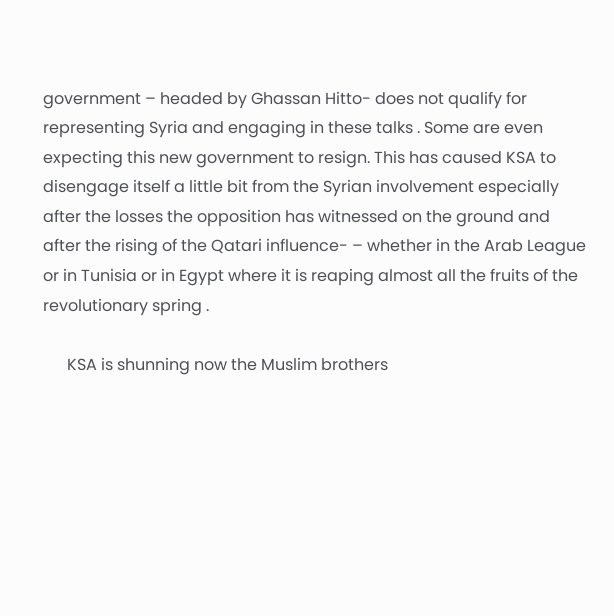government – headed by Ghassan Hitto- does not qualify for representing Syria and engaging in these talks . Some are even expecting this new government to resign. This has caused KSA to disengage itself a little bit from the Syrian involvement especially after the losses the opposition has witnessed on the ground and after the rising of the Qatari influence- – whether in the Arab League or in Tunisia or in Egypt where it is reaping almost all the fruits of the revolutionary spring .

      KSA is shunning now the Muslim brothers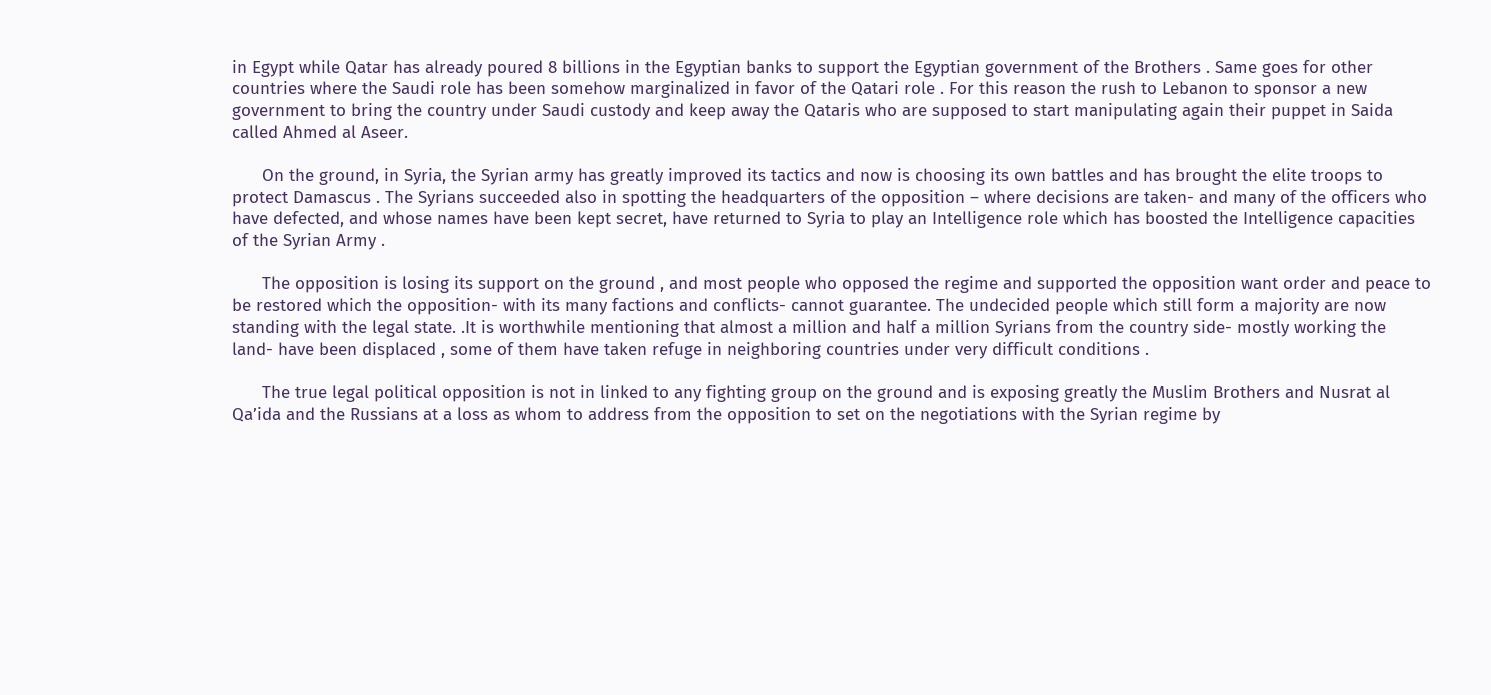in Egypt while Qatar has already poured 8 billions in the Egyptian banks to support the Egyptian government of the Brothers . Same goes for other countries where the Saudi role has been somehow marginalized in favor of the Qatari role . For this reason the rush to Lebanon to sponsor a new government to bring the country under Saudi custody and keep away the Qataris who are supposed to start manipulating again their puppet in Saida called Ahmed al Aseer.

      On the ground, in Syria, the Syrian army has greatly improved its tactics and now is choosing its own battles and has brought the elite troops to protect Damascus . The Syrians succeeded also in spotting the headquarters of the opposition – where decisions are taken- and many of the officers who have defected, and whose names have been kept secret, have returned to Syria to play an Intelligence role which has boosted the Intelligence capacities of the Syrian Army .

      The opposition is losing its support on the ground , and most people who opposed the regime and supported the opposition want order and peace to be restored which the opposition- with its many factions and conflicts- cannot guarantee. The undecided people which still form a majority are now standing with the legal state. .It is worthwhile mentioning that almost a million and half a million Syrians from the country side- mostly working the land- have been displaced , some of them have taken refuge in neighboring countries under very difficult conditions .

      The true legal political opposition is not in linked to any fighting group on the ground and is exposing greatly the Muslim Brothers and Nusrat al Qa’ida and the Russians at a loss as whom to address from the opposition to set on the negotiations with the Syrian regime by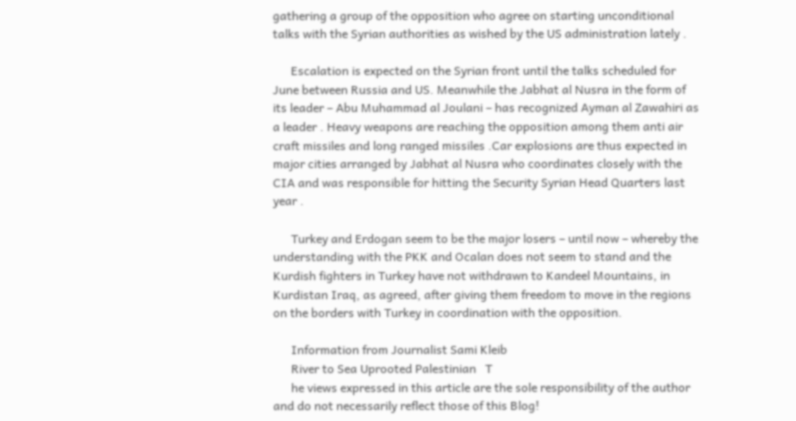gathering a group of the opposition who agree on starting unconditional talks with the Syrian authorities as wished by the US administration lately .

      Escalation is expected on the Syrian front until the talks scheduled for June between Russia and US. Meanwhile the Jabhat al Nusra in the form of its leader – Abu Muhammad al Joulani – has recognized Ayman al Zawahiri as a leader . Heavy weapons are reaching the opposition among them anti air craft missiles and long ranged missiles .Car explosions are thus expected in major cities arranged by Jabhat al Nusra who coordinates closely with the CIA and was responsible for hitting the Security Syrian Head Quarters last year .

      Turkey and Erdogan seem to be the major losers – until now – whereby the understanding with the PKK and Ocalan does not seem to stand and the Kurdish fighters in Turkey have not withdrawn to Kandeel Mountains, in Kurdistan Iraq, as agreed, after giving them freedom to move in the regions on the borders with Turkey in coordination with the opposition.

      Information from Journalist Sami Kleib
      River to Sea Uprooted Palestinian   T
      he views expressed in this article are the sole responsibility of the author and do not necessarily reflect those of this Blog!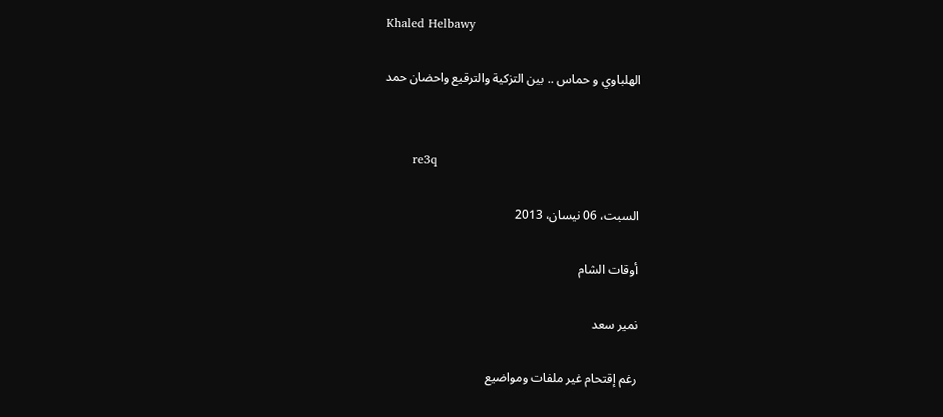Khaled Helbawy

      الهلباوي و حماس .. بين التزكية والترقيع واحضان حمد


       re3q

      السبت، 06 نيسان، 2013

      أوقات الشام

      نمير سعد

      رغم إقتحام غير ملفات ومواضيع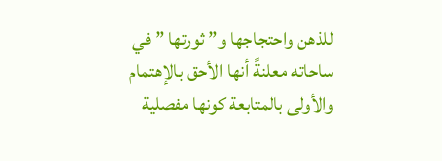للذهن واحتجاجها و” ثورتها ” في ساحاته معلنةً أنها الأحق بالإهتمام والأولى بالمتابعة كونها مفصلية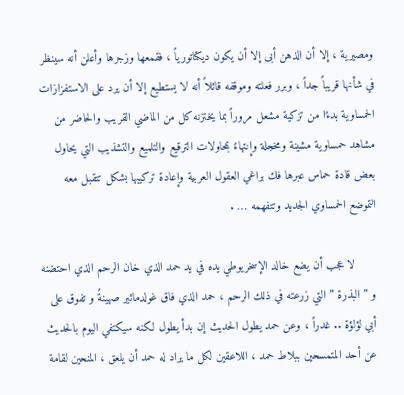ومصيرية ، إلا أن الذهن أبى إلا أن يكون ديكتاتورياً ، فقمعها وزجرها وأعلن أنه سينظر في شأنها قريباً جداً ، وبرر فعلته وموقفه قائلاً أنه لا يستطيع إلا أن يرد على الاستفزازات الحمساوية بدءًا من تزكية مشعل مروراً بما يختزنه كل من الماضي القريب والحاضر من مشاهد حمساوية مشينة ومخجلة وإنتهاءً بمحاولات الترقيع والتلميع والتشذيب التي يحاول بعض قادة حماس عبرها فك براغي العقول العربية وإعادة تركيبها بشكل تتقبل معه التموضع الحمساوي الجديد وتتفهمه … .

      لا عجب أن يضع خالد الإسخريوطي يده في يد حمد الذي خان الرحم الذي احتضنه و ” البذرة ” التي زرعته في ذلك الرحم ، حمد الذي فاق غولدمائير صهينةً و تفوق على أبي لؤلؤة .. غدراً ، وعن حمد يطول الحديث إن بدأ يطول لكنه سيكتفي اليوم بالحديث عن أحد المتمسحين ببلاط حمد ، اللاعقين لكل ما يراد له حمد أن يلعق ، المنحين لقامة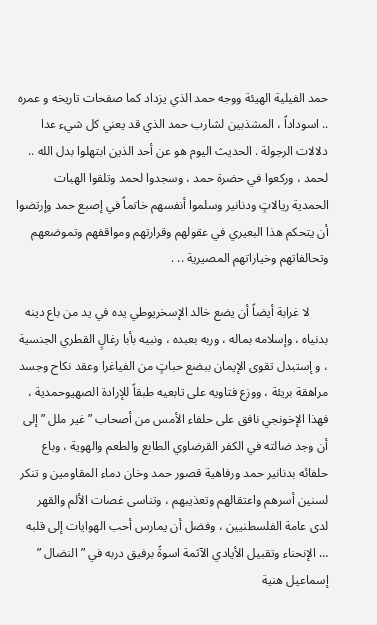حمد الفيلية الهيئة ووجه حمد الذي يزداد كما صفحات تاريخه و عمره .. اسوداداً ، المشذبين لشارب حمد الذي قد يعني كل شيء عدا دلالات الرجولة . الحديث اليوم هو عن أحد الذين ابتهلوا بدل الله .. لحمد ، وركعوا في حضرة حمد ، وسجدوا لحمد وتلقوا الهبات الحمدية ريالاتٍ ودنانير وسلموا أنفسهم خاتماً في إصبع حمد وإرتضوا أن يتحكم هذا البعيري في عقولهم وقرارتهم ومواقفهم وتموضعهم وتحالفاتهم وخياراتهم المصيرية .. .

      لا غرابة أيضاً أن يضع خالد الإسخريوطي يده في يد من باع دينه بدنياه ، وإسلامه بماله ، وربه بعبده ، ونبيه بأبا رغالٍ القطري الجنسية ، و إستبدل تقوى الإيمان ببضع حباتٍ من الفياغرا وعقد نكاح وجسد مراهقة بريئة ، ووزع فتاويه على تابعيه طبقاً للإرادة الصهيوحمدية ، فهذا الإخونجي نافق على حلفاء الأمس من أصحاب ” غير ملل ” إلى أن وجد ضالته في الكفر القرضاوي الطابع والطعم والهوية ، وباع حلفائه بدنانير حمد ورفاهية قصور حمد وخان دماء المقاومين و تنكر لسنين أسرهم واعتقالهم وتعذيبهم ، وتناسى غصات الألم والقهر لدى عامة الفلسطنيين ، وفضل أن يمارس أحب الهوايات إلى قلبه … الإنحناء وتقبيل الأيادي الآثمة اسوةً برفيق دربه في ” النضال ” إسماعيل هنية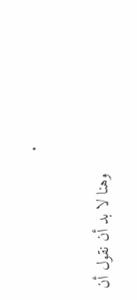.

      وهنا لا بد أن نقول أن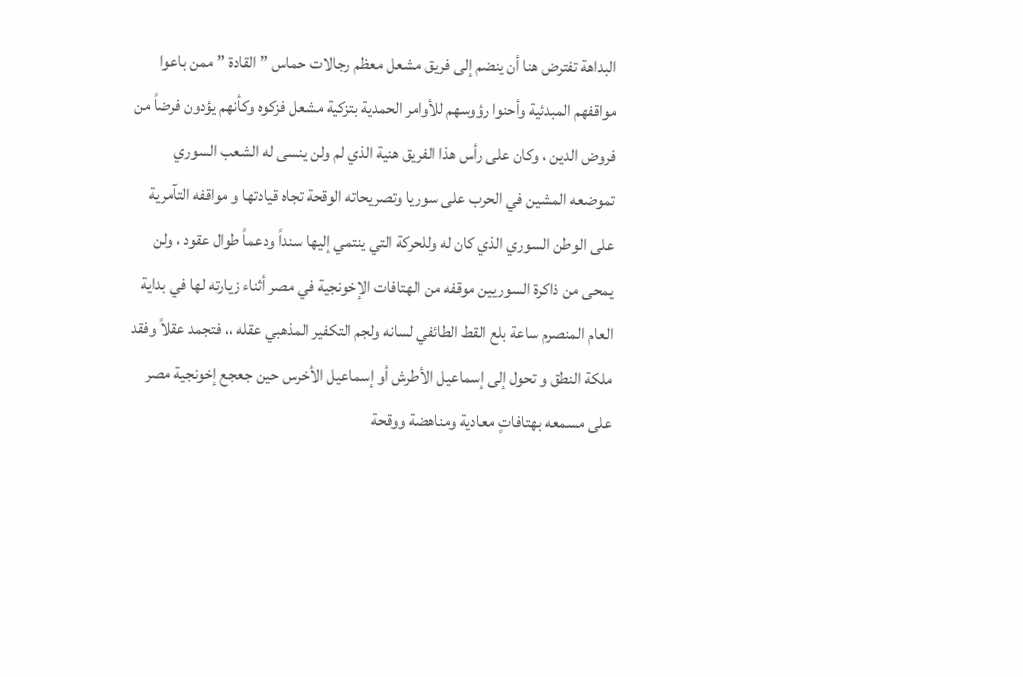البداهة تفترض هنا أن ينضم إلى فريق مشعل معظم رجالات حماس ” القادة ” ممن باعوا مواقفهم المبدئية وأحنوا رؤوسهم للأوامر الحمدية بتزكية مشعل فزكوه وكأنهم يؤدون فرضاً من فروض الدين ، وكان على رأس هذا الفريق هنية الذي لم ولن ينسى له الشعب السوري تموضعه المشين في الحرب على سوريا وتصريحاته الوقحة تجاه قيادتها و مواقفه التآمرية على الوطن السوري الذي كان له وللحركة التي ينتمي إليها سنداً ودعماً طوال عقود ، ولن يمحى من ذاكرة السوريين موقفه من الهتافات الإخونجية في مصر أثناء زيارته لها في بداية العام المنصرم ساعة بلع القط الطائفي لسانه ولجم التكفير المذهبي عقله ،، فتجمد عقلاً وفقد ملكة النطق و تحول إلى إسماعيل الأطرش أو إسماعيل الأخرس حين جعجع إخونجية مصر على مسمعه بهتافاتٍ معادية ومناهضة ووقحة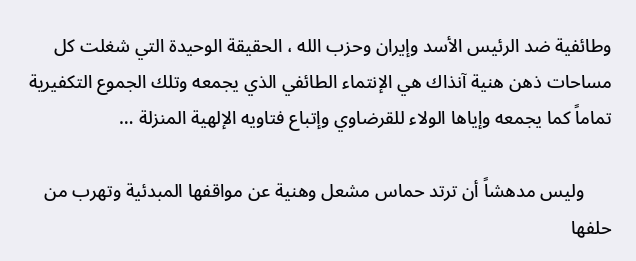وطائفية ضد الرئيس الأسد وإيران وحزب الله ، الحقيقة الوحيدة التي شغلت كل مساحات ذهن هنية آنذاك هي الإنتماء الطائفي الذي يجمعه وتلك الجموع التكفيرية تماماً كما يجمعه وإياها الولاء للقرضاوي وإتباع فتاويه الإلهية المنزلة …

      وليس مدهشاً أن ترتد حماس مشعل وهنية عن مواقفها المبدئية وتهرب من حلفها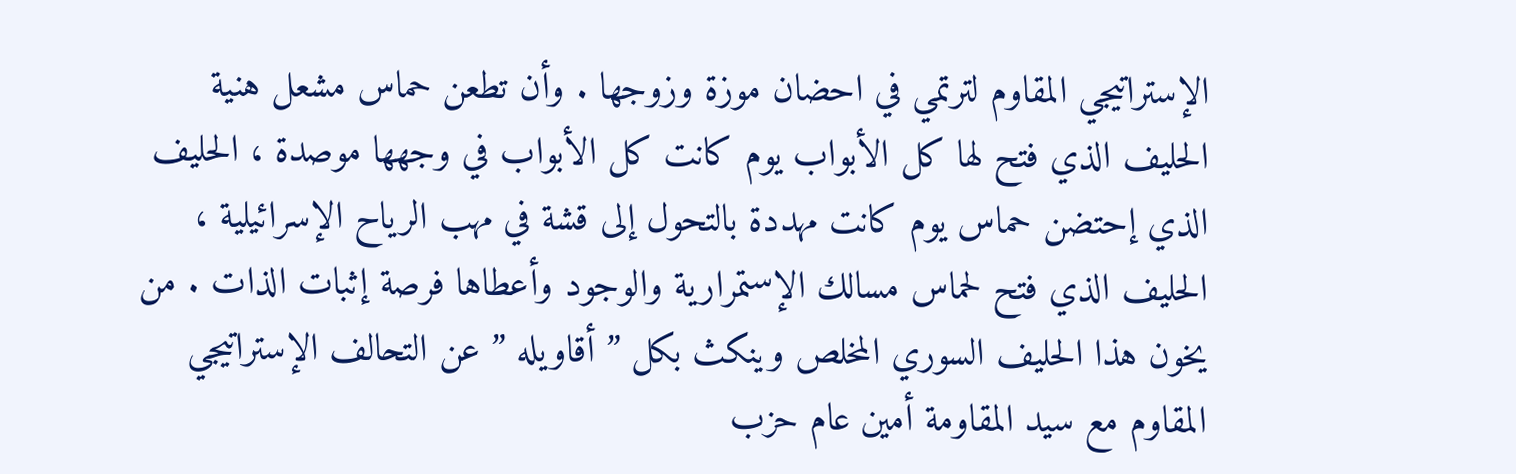الإستراتيجي المقاوم لترتمي في احضان موزة وزوجها . وأن تطعن حماس مشعل هنية الحليف الذي فتح لها كل الأبواب يوم كانت كل الأبواب في وجهها موصدة ، الحليف الذي إحتضن حماس يوم كانت مهددة بالتحول إلى قشة في مهب الرياح الإسرائيلية ، الحليف الذي فتح لحماس مسالك الإستمرارية والوجود وأعطاها فرصة إثبات الذات . من يخون هذا الحليف السوري المخلص وينكث بكل ” أقاويله ” عن التحالف الإستراتيجي المقاوم مع سيد المقاومة أمين عام حزب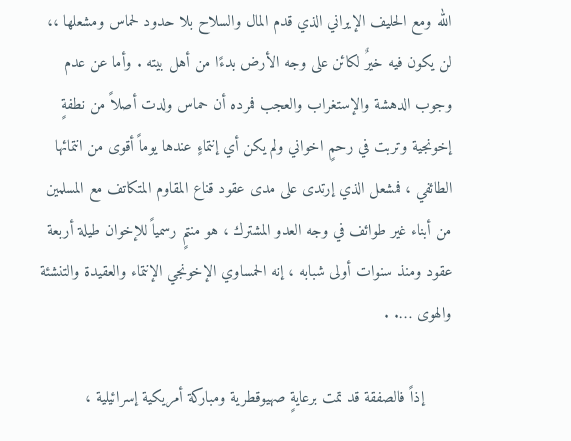الله ومع الحليف الإيراني الذي قدم المال والسلاح بلا حدود لحماس ومشعلها ،، لن يكون فيه خيرٌ لكائن على وجه الأرض بدءًا من أهل بيته . وأما عن عدم وجوب الدهشة والإستغراب والعجب فمرده أن حماس ولدت أصلاً من نطفةٍ إخونجية وتربت في رحمٍ اخواني ولم يكن أي إنتماءٍ عندها يوماً أقوى من انتمائها الطائفي ، فمشعل الذي إرتدى على مدى عقود قناع المقاوم المتكاتف مع المسلمين من أبناء غير طوائف في وجه العدو المشترك ، هو منتمٍ رسمياً للإخوان طيلة أربعة عقود ومنذ سنوات أولى شبابه ، إنه الحمساوي الإخونجي الإنتماء والعقيدة والتنشئة والهوى …. .

      إذاً فالصفقة قد تمت برعايةٍ صهيوقطرية ومباركة أمريكية إسرائيلية ،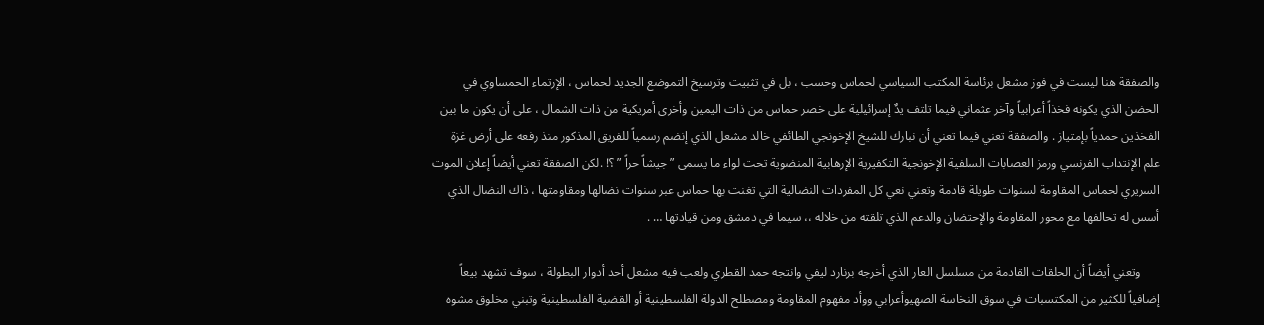والصفقة هنا ليست في فوز مشعل برئاسة المكتب السياسي لحماس وحسب ، بل في تثبيت وترسيخ التموضع الجديد لحماس ، الإرتماء الحمساوي في الحضن الذي يكونه فخذاً أعرابياً وآخر عثماني فيما تلتف يدٌ إسرائيلية على خصر حماس من ذات اليمين وأخرى أمريكية من ذات الشمال ، على أن يكون ما بين الفخذين حمدياً بإمتياز . والصفقة تعني فيما تعني أن نبارك للشيخ الإخونجي الطائفي خالد مشعل الذي إنضم رسمياً للفريق المذكور منذ رفعه على أرض غزة علم الإنتداب الفرنسي ورمز العصابات السلفية الإخونجية التكفيرية الإرهابية المنضوية تحت لواء ما يسمى ” جيشاً حراً ” ؟! .لكن الصفقة تعني أيضاً إعلان الموت السريري لحماس المقاومة لسنوات طويلة قادمة وتعني نعي كل المفردات النضالية التي تغنت بها حماس عبر سنوات نضالها ومقاومتها ، ذاك النضال الذي أسس له تحالفها مع محور المقاومة والإحتضان والدعم الذي تلقته من خلاله ،، سيما في دمشق ومن قيادتها … .

      وتعني أيضاً أن الحلقات القادمة من مسلسل العار الذي أخرجه برنارد ليفي وانتجه حمد القطري ولعب فيه مشعل أحد أدوار البطولة ، سوف تشهد بيعاً إضافياً للكثير من المكتسبات في سوق النخاسة الصهيوأعرابي ووأد مفهوم المقاومة ومصطلح الدولة الفلسطينية أو القضية الفلسطينية وتبني مخلوق مشوه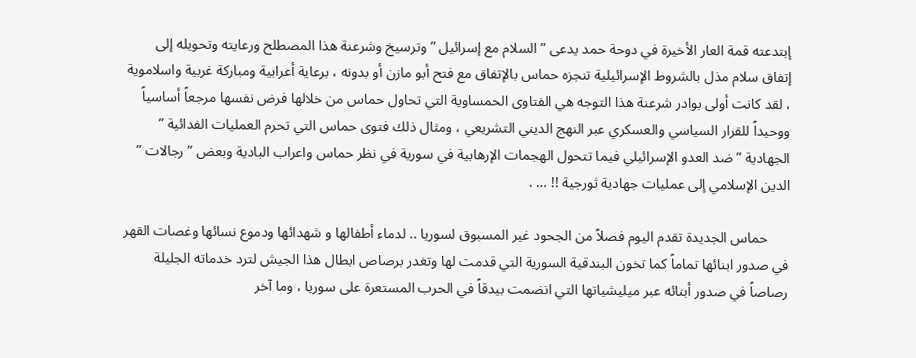إبتدعته قمة العار الأخيرة في دوحة حمد يدعى ” السلام مع إسرائيل ” وترسيخ وشرعنة هذا المصطلح ورعايته وتحويله إلى إتفاق سلام مذل بالشروط الإسرائيلية تنجزه حماس بالإتفاق مع فتح أبو مازن أو بدونه ، برعاية أعرابية ومباركة غربية واسلاموية ، لقد كانت أولى بوادر شرعنة هذا التوجه هي الفتاوى الحمساوية التي تحاول حماس من خلالها فرض نفسها مرجعاً أساسياً ووحيداً للقرار السياسي والعسكري عبر النهج الديني التشريعي ، ومثال ذلك فتوى حماس التي تحرم العمليات الفدائية ” الجهادية ” ضد العدو الإسرائيلي فيما تتحول الهجمات الإرهابية في سورية في نظر حماس واعراب البادية وبعض ” رجالات ” الدين الإسلامي إلى عمليات جهادية ثورجية !! … .

      حماس الجديدة تقدم اليوم فصلاً من الجحود غير المسبوق لسوريا .. لدماء أطفالها و شهدائها ودموع نسائها وغصات القهر في صدور ابنائها تماماً كما تخون البندقية السورية التي قدمت لها وتغدر برصاص ابطال هذا الجيش لترد خدماته الجليلة رصاصاً في صدور أبنائه عبر ميليشياتها التي انضمت بيدقاً في الحرب المستعرة على سوريا ، وما آخر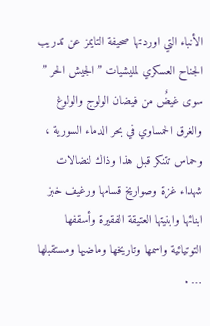الأنباء التي اوردتها صحيفة التايمز عن تدريب الجناح العسكري لمليشيات ” الجيش الحر ” سوى غيضٌ من فيضان الولوج والولوغ والغرق الحمساوي في بحر الدماء السورية ، وحماس تتنكر قبل هذا وذاك لنضالات شهداء غزة وصواريخ قسامها ورغيف خبز ابنائها وابنيتها العتيقة الفقيرة وأسقفها التوتيائية واسمها وتاريخها وماضيها ومستقبلها … .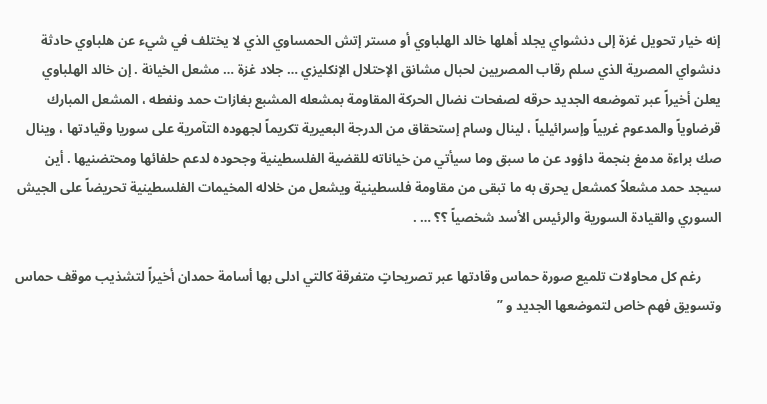إنه خيار تحويل غزة إلى دنشواي يجلد أهلها خالد الهلباوي أو مستر إتش الحمساوي الذي لا يختلف في شيء عن هلباوي حادثة دنشواي المصرية الذي سلم رقاب المصريين لحبال مشانق الإحتلال الإنكليزي … جلاد غزة … مشعل الخيانة . إن خالد الهلباوي يعلن أخيراً عبر تموضعه الجديد حرقه لصفحات نضال الحركة المقاومة بمشعله المشبع بغازات حمد ونفطه ، المشعل المبارك قرضاوياً والمدعوم غربياً وإسرائيلياً ، لينال وسام إستحقاق من الدرجة البعيرية تكريماً لجهوده التآمرية على سوريا وقيادتها ، وينال صك براءة مدمغ بنجمة داؤود عن ما سبق وما سيأتي من خياناته للقضية الفلسطينية وجحوده لدعم حلفائها ومحتضنيها . أين سيجد حمد مشعلاً كمشعل يحرق به ما تبقى من مقاومة فلسطينية ويشعل من خلاله المخيمات الفلسطينية تحريضاً على الجيش السوري والقيادة السورية والرئيس الأسد شخصياً ؟؟ … .

      رغم كل محاولات تلميع صورة حماس وقادتها عبر تصريحاتٍ متفرقة كالتي ادلى بها أسامة حمدان أخيراً لتشذيب موقف حماس وتسويق فهم خاص لتموضعها الجديد و ”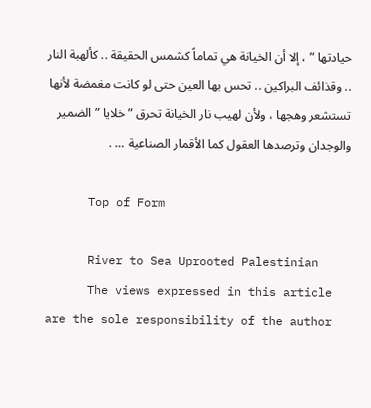حيادتها ” ، إلا أن الخيانة هي تماماً كشمس الحقيقة .. كألهبة النار .. وقذائف البراكين .. تحس بها العين حتى لو كانت مغمضة لأنها تستشعر وهجها ، ولأن لهيب نار الخيانة تحرق ” خلايا ” الضمير والوجدان وترصدها العقول كما الأقمار الصناعية … .

      Top of Form

      River to Sea Uprooted Palestinian
      The views expressed in this article are the sole responsibility of the author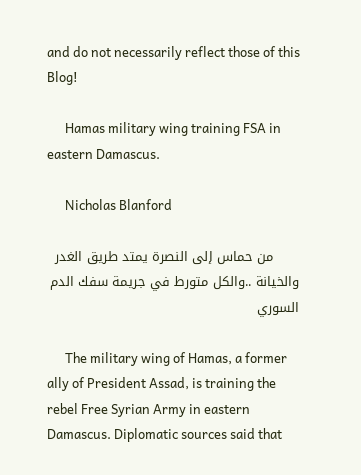and do not necessarily reflect those of this Blog!

      Hamas military wing training FSA in eastern Damascus.

      Nicholas Blanford

      من حماس إلى النصرة يمتد طريق الغدر والخيانة ..والكل متورط في جريمة سفك الدم السوري

      The military wing of Hamas, a former ally of President Assad, is training the rebel Free Syrian Army in eastern Damascus. Diplomatic sources said that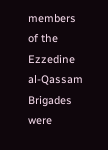members of the Ezzedine al-Qassam Brigades were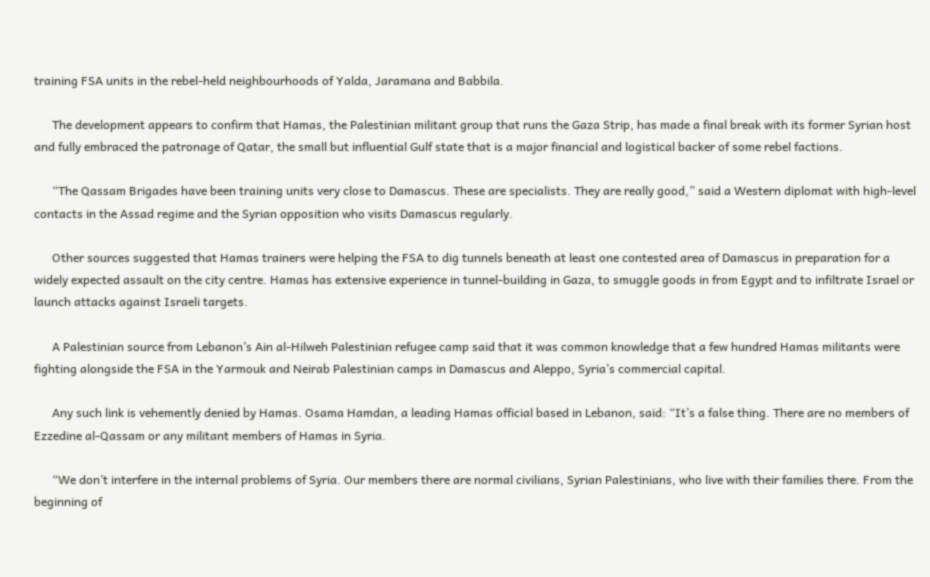training FSA units in the rebel-held neighbourhoods of Yalda, Jaramana and Babbila.

      The development appears to confirm that Hamas, the Palestinian militant group that runs the Gaza Strip, has made a final break with its former Syrian host and fully embraced the patronage of Qatar, the small but influential Gulf state that is a major financial and logistical backer of some rebel factions.

      “The Qassam Brigades have been training units very close to Damascus. These are specialists. They are really good,” said a Western diplomat with high-level contacts in the Assad regime and the Syrian opposition who visits Damascus regularly.

      Other sources suggested that Hamas trainers were helping the FSA to dig tunnels beneath at least one contested area of Damascus in preparation for a widely expected assault on the city centre. Hamas has extensive experience in tunnel-building in Gaza, to smuggle goods in from Egypt and to infiltrate Israel or launch attacks against Israeli targets.

      A Palestinian source from Lebanon’s Ain al-Hilweh Palestinian refugee camp said that it was common knowledge that a few hundred Hamas militants were fighting alongside the FSA in the Yarmouk and Neirab Palestinian camps in Damascus and Aleppo, Syria’s commercial capital.

      Any such link is vehemently denied by Hamas. Osama Hamdan, a leading Hamas official based in Lebanon, said: “It’s a false thing. There are no members of Ezzedine al-Qassam or any militant members of Hamas in Syria.

      “We don’t interfere in the internal problems of Syria. Our members there are normal civilians, Syrian Palestinians, who live with their families there. From the beginning of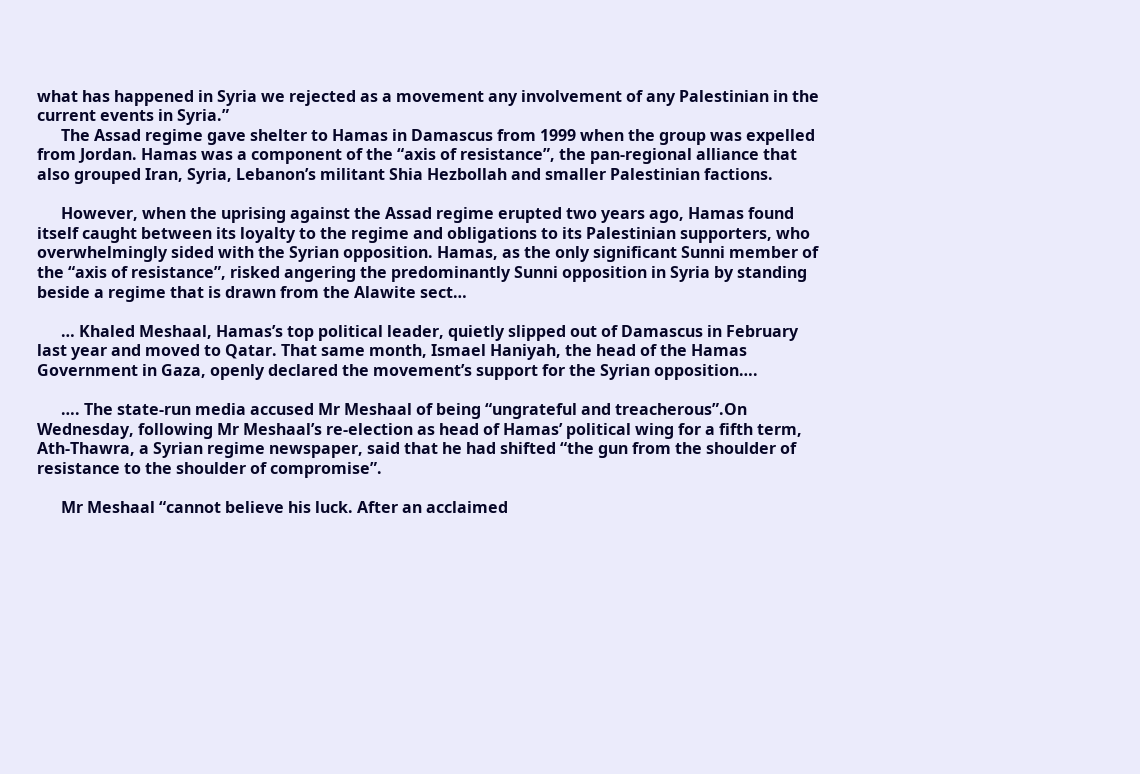what has happened in Syria we rejected as a movement any involvement of any Palestinian in the current events in Syria.”
      The Assad regime gave shelter to Hamas in Damascus from 1999 when the group was expelled from Jordan. Hamas was a component of the “axis of resistance”, the pan-regional alliance that also grouped Iran, Syria, Lebanon’s militant Shia Hezbollah and smaller Palestinian factions.

      However, when the uprising against the Assad regime erupted two years ago, Hamas found itself caught between its loyalty to the regime and obligations to its Palestinian supporters, who overwhelmingly sided with the Syrian opposition. Hamas, as the only significant Sunni member of the “axis of resistance”, risked angering the predominantly Sunni opposition in Syria by standing beside a regime that is drawn from the Alawite sect…

      … Khaled Meshaal, Hamas’s top political leader, quietly slipped out of Damascus in February last year and moved to Qatar. That same month, Ismael Haniyah, the head of the Hamas Government in Gaza, openly declared the movement’s support for the Syrian opposition….

      …. The state-run media accused Mr Meshaal of being “ungrateful and treacherous”.On Wednesday, following Mr Meshaal’s re-election as head of Hamas’ political wing for a fifth term, Ath-Thawra, a Syrian regime newspaper, said that he had shifted “the gun from the shoulder of resistance to the shoulder of compromise”.

      Mr Meshaal “cannot believe his luck. After an acclaimed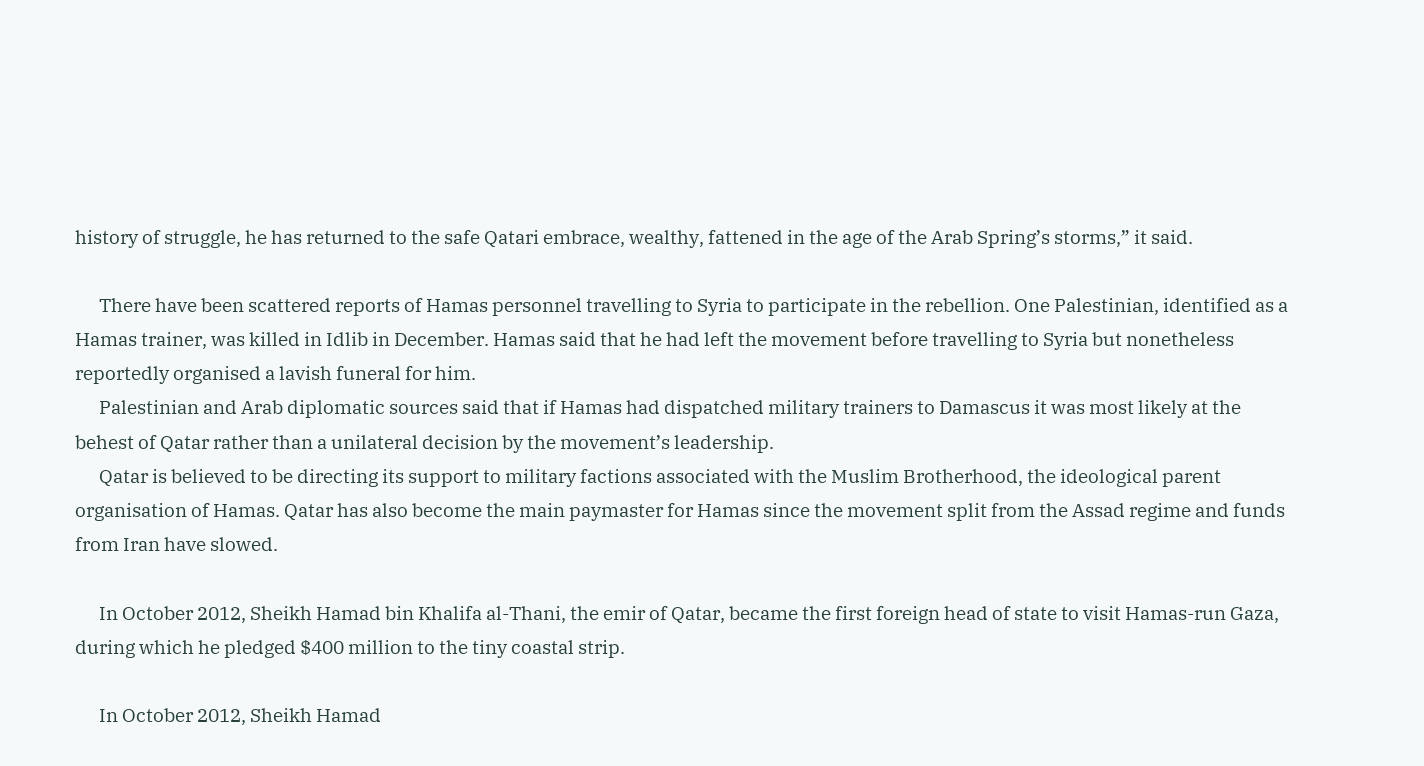history of struggle, he has returned to the safe Qatari embrace, wealthy, fattened in the age of the Arab Spring’s storms,” it said.

      There have been scattered reports of Hamas personnel travelling to Syria to participate in the rebellion. One Palestinian, identified as a Hamas trainer, was killed in Idlib in December. Hamas said that he had left the movement before travelling to Syria but nonetheless reportedly organised a lavish funeral for him.
      Palestinian and Arab diplomatic sources said that if Hamas had dispatched military trainers to Damascus it was most likely at the behest of Qatar rather than a unilateral decision by the movement’s leadership.
      Qatar is believed to be directing its support to military factions associated with the Muslim Brotherhood, the ideological parent organisation of Hamas. Qatar has also become the main paymaster for Hamas since the movement split from the Assad regime and funds from Iran have slowed.

      In October 2012, Sheikh Hamad bin Khalifa al-Thani, the emir of Qatar, became the first foreign head of state to visit Hamas-run Gaza, during which he pledged $400 million to the tiny coastal strip.

      In October 2012, Sheikh Hamad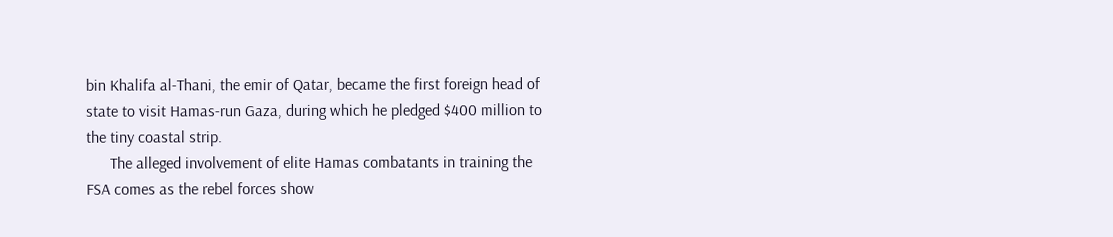bin Khalifa al-Thani, the emir of Qatar, became the first foreign head of state to visit Hamas-run Gaza, during which he pledged $400 million to the tiny coastal strip.
      The alleged involvement of elite Hamas combatants in training the FSA comes as the rebel forces show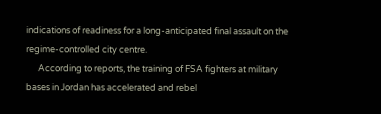indications of readiness for a long-anticipated final assault on the regime-controlled city centre.
      According to reports, the training of FSA fighters at military bases in Jordan has accelerated and rebel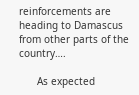reinforcements are heading to Damascus from other parts of the country….

      As expected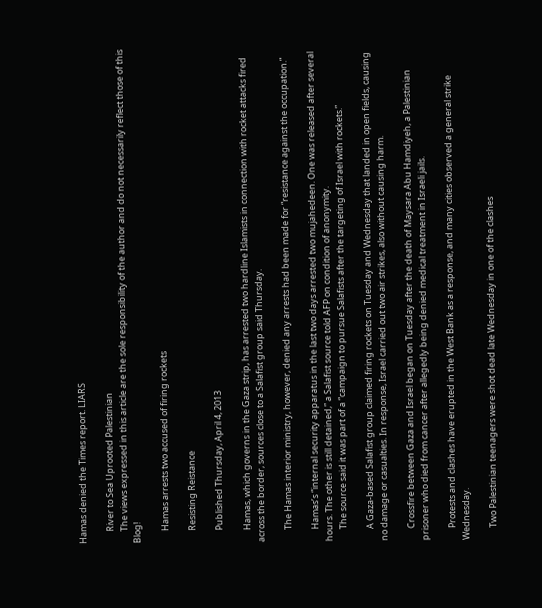Hamas denied the Times report. LIARS

      River to Sea Uprooted Palestinian
      The views expressed in this article are the sole responsibility of the author and do not necessarily reflect those of this Blog!

      Hamas arrests two accused of firing rockets

      Resisting Reistance

      Published Thursday, April 4, 2013

      Hamas, which governs in the Gaza strip, has arrested two hardline Islamists in connection with rocket attacks fired across the border, sources close to a Salafist group said Thursday.

      The Hamas interior ministry, however, denied any arrests had been made for “resistance against the occupation.”

      Hamas’s “internal security apparatus in the last two days arrested two mujahedeen. One was released after several hours. The other is still detained,” a Salafist source told AFP on condition of anonymity.
      The source said it was part of a “campaign to pursue Salafists after the targeting of Israel with rockets.”

      A Gaza-based Salafist group claimed firing rockets on Tuesday and Wednesday that landed in open fields, causing no damage or casualties. In response, Israel carried out two air strikes, also without causing harm.

      Crossfire between Gaza and Israel began on Tuesday after the death of Maysara Abu Hamdiyeh, a Palestinian prisoner who died from cancer after allegedly being denied medical treatment in Israeli jails.

      Protests and clashes have erupted in the West Bank as a response, and many cities observed a general strike Wednesday.

      Two Palestinian teenagers were shot dead late Wednesday in one of the clashes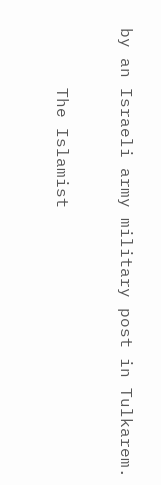by an Israeli army military post in Tulkarem.

      The Islamist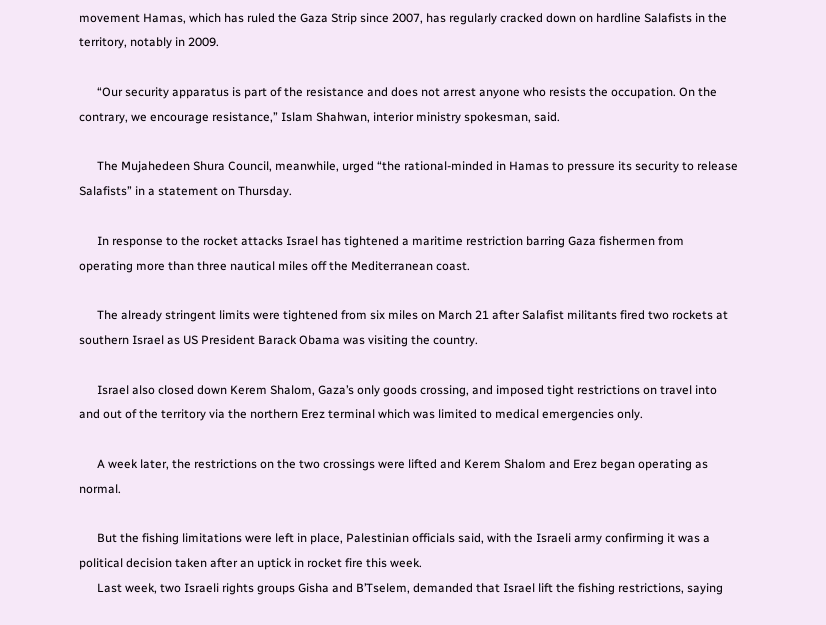movement Hamas, which has ruled the Gaza Strip since 2007, has regularly cracked down on hardline Salafists in the territory, notably in 2009.

      “Our security apparatus is part of the resistance and does not arrest anyone who resists the occupation. On the contrary, we encourage resistance,” Islam Shahwan, interior ministry spokesman, said.

      The Mujahedeen Shura Council, meanwhile, urged “the rational-minded in Hamas to pressure its security to release Salafists” in a statement on Thursday.

      In response to the rocket attacks Israel has tightened a maritime restriction barring Gaza fishermen from operating more than three nautical miles off the Mediterranean coast.

      The already stringent limits were tightened from six miles on March 21 after Salafist militants fired two rockets at southern Israel as US President Barack Obama was visiting the country.

      Israel also closed down Kerem Shalom, Gaza’s only goods crossing, and imposed tight restrictions on travel into and out of the territory via the northern Erez terminal which was limited to medical emergencies only.

      A week later, the restrictions on the two crossings were lifted and Kerem Shalom and Erez began operating as normal.

      But the fishing limitations were left in place, Palestinian officials said, with the Israeli army confirming it was a political decision taken after an uptick in rocket fire this week.
      Last week, two Israeli rights groups Gisha and B’Tselem, demanded that Israel lift the fishing restrictions, saying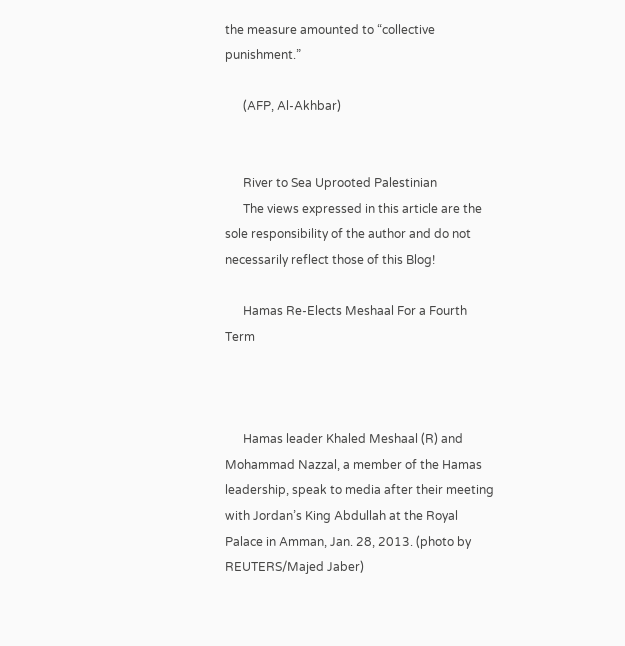the measure amounted to “collective punishment.”

      (AFP, Al-Akhbar)


      River to Sea Uprooted Palestinian
      The views expressed in this article are the sole responsibility of the author and do not necessarily reflect those of this Blog!

      Hamas Re-Elects Meshaal For a Fourth Term



      Hamas leader Khaled Meshaal (R) and Mohammad Nazzal, a member of the Hamas leadership, speak to media after their meeting with Jordan’s King Abdullah at the Royal Palace in Amman, Jan. 28, 2013. (photo by REUTERS/Majed Jaber)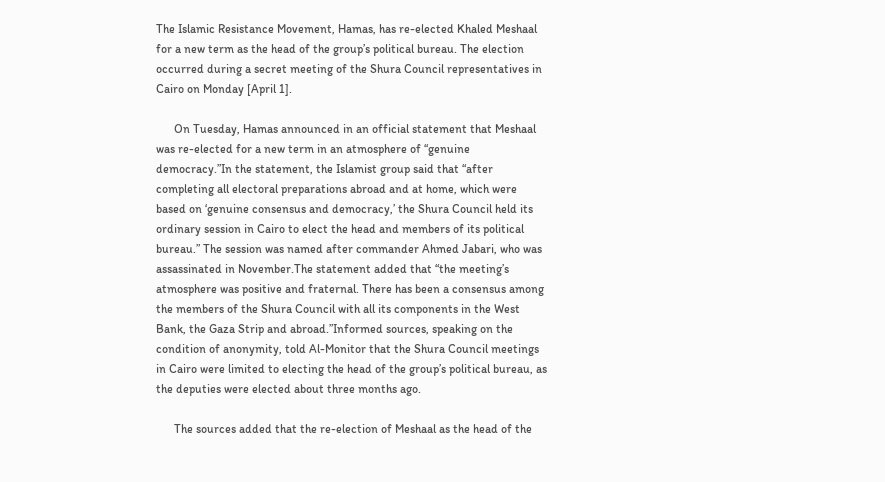The Islamic Resistance Movement, Hamas, has re-elected Khaled Meshaal for a new term as the head of the group’s political bureau. The election occurred during a secret meeting of the Shura Council representatives in Cairo on Monday [April 1].

      On Tuesday, Hamas announced in an official statement that Meshaal was re-elected for a new term in an atmosphere of “genuine democracy.”In the statement, the Islamist group said that “after completing all electoral preparations abroad and at home, which were based on ‘genuine consensus and democracy,’ the Shura Council held its ordinary session in Cairo to elect the head and members of its political bureau.” The session was named after commander Ahmed Jabari, who was assassinated in November.The statement added that “the meeting’s atmosphere was positive and fraternal. There has been a consensus among the members of the Shura Council with all its components in the West Bank, the Gaza Strip and abroad.”Informed sources, speaking on the condition of anonymity, told Al-Monitor that the Shura Council meetings in Cairo were limited to electing the head of the group’s political bureau, as the deputies were elected about three months ago.

      The sources added that the re-election of Meshaal as the head of the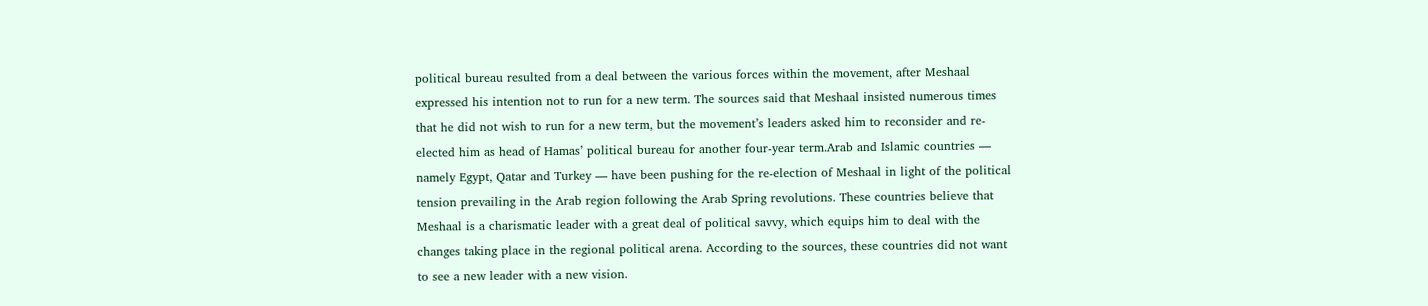political bureau resulted from a deal between the various forces within the movement, after Meshaal expressed his intention not to run for a new term. The sources said that Meshaal insisted numerous times that he did not wish to run for a new term, but the movement’s leaders asked him to reconsider and re-elected him as head of Hamas’ political bureau for another four-year term.Arab and Islamic countries — namely Egypt, Qatar and Turkey — have been pushing for the re-election of Meshaal in light of the political tension prevailing in the Arab region following the Arab Spring revolutions. These countries believe that Meshaal is a charismatic leader with a great deal of political savvy, which equips him to deal with the changes taking place in the regional political arena. According to the sources, these countries did not want to see a new leader with a new vision.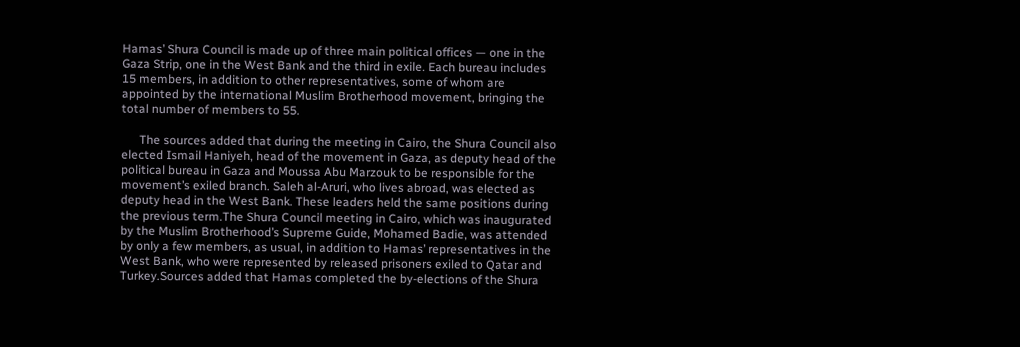Hamas’ Shura Council is made up of three main political offices — one in the Gaza Strip, one in the West Bank and the third in exile. Each bureau includes 15 members, in addition to other representatives, some of whom are appointed by the international Muslim Brotherhood movement, bringing the total number of members to 55.

      The sources added that during the meeting in Cairo, the Shura Council also elected Ismail Haniyeh, head of the movement in Gaza, as deputy head of the political bureau in Gaza and Moussa Abu Marzouk to be responsible for the movement’s exiled branch. Saleh al-Aruri, who lives abroad, was elected as deputy head in the West Bank. These leaders held the same positions during the previous term.The Shura Council meeting in Cairo, which was inaugurated by the Muslim Brotherhood’s Supreme Guide, Mohamed Badie, was attended by only a few members, as usual, in addition to Hamas’ representatives in the West Bank, who were represented by released prisoners exiled to Qatar and Turkey.Sources added that Hamas completed the by-elections of the Shura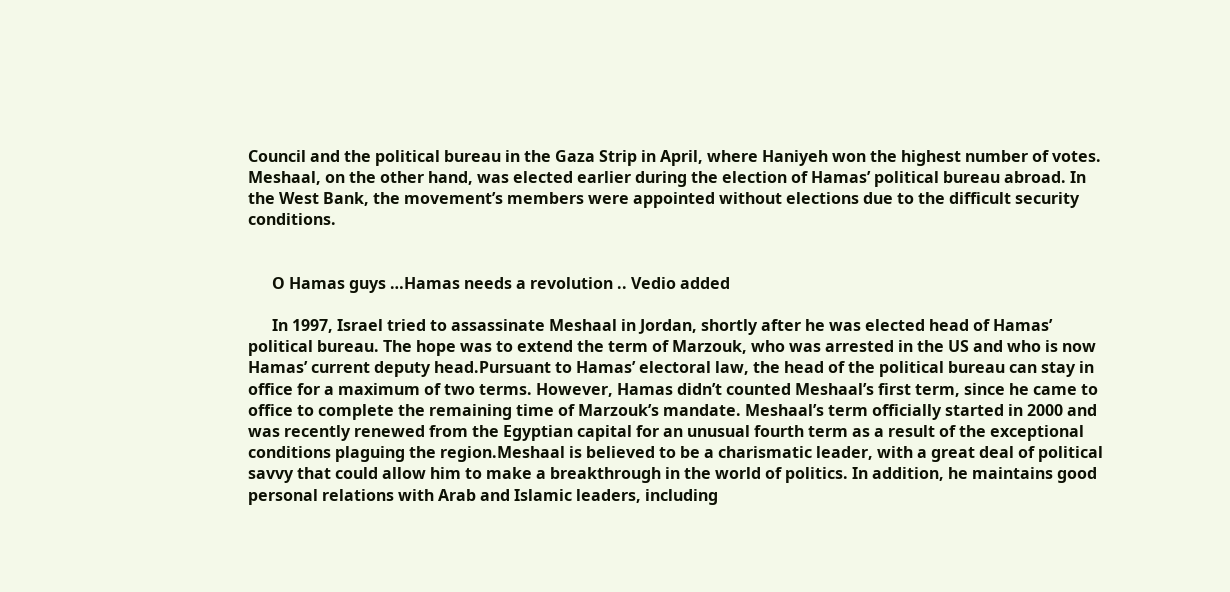Council and the political bureau in the Gaza Strip in April, where Haniyeh won the highest number of votes. Meshaal, on the other hand, was elected earlier during the election of Hamas’ political bureau abroad. In the West Bank, the movement’s members were appointed without elections due to the difficult security conditions.


      O Hamas guys …Hamas needs a revolution .. Vedio added

      In 1997, Israel tried to assassinate Meshaal in Jordan, shortly after he was elected head of Hamas’ political bureau. The hope was to extend the term of Marzouk, who was arrested in the US and who is now Hamas’ current deputy head.Pursuant to Hamas’ electoral law, the head of the political bureau can stay in office for a maximum of two terms. However, Hamas didn’t counted Meshaal’s first term, since he came to office to complete the remaining time of Marzouk’s mandate. Meshaal’s term officially started in 2000 and was recently renewed from the Egyptian capital for an unusual fourth term as a result of the exceptional conditions plaguing the region.Meshaal is believed to be a charismatic leader, with a great deal of political savvy that could allow him to make a breakthrough in the world of politics. In addition, he maintains good personal relations with Arab and Islamic leaders, including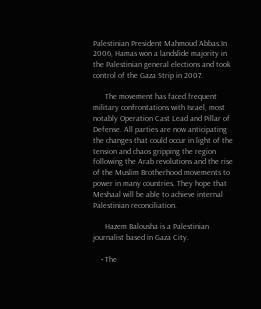Palestinian President Mahmoud Abbas.In 2006, Hamas won a landslide majority in the Palestinian general elections and took control of the Gaza Strip in 2007.

      The movement has faced frequent military confrontations with Israel, most notably Operation Cast Lead and Pillar of Defense. All parties are now anticipating the changes that could occur in light of the tension and chaos gripping the region following the Arab revolutions and the rise of the Muslim Brotherhood movements to power in many countries. They hope that Meshaal will be able to achieve internal Palestinian reconciliation.

      Hazem Balousha is a Palestinian journalist based in Gaza City.

    • The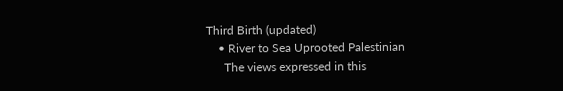Third Birth (updated)
    • River to Sea Uprooted Palestinian
      The views expressed in this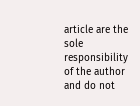article are the sole responsibility of the author and do not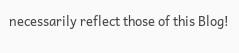necessarily reflect those of this Blog!